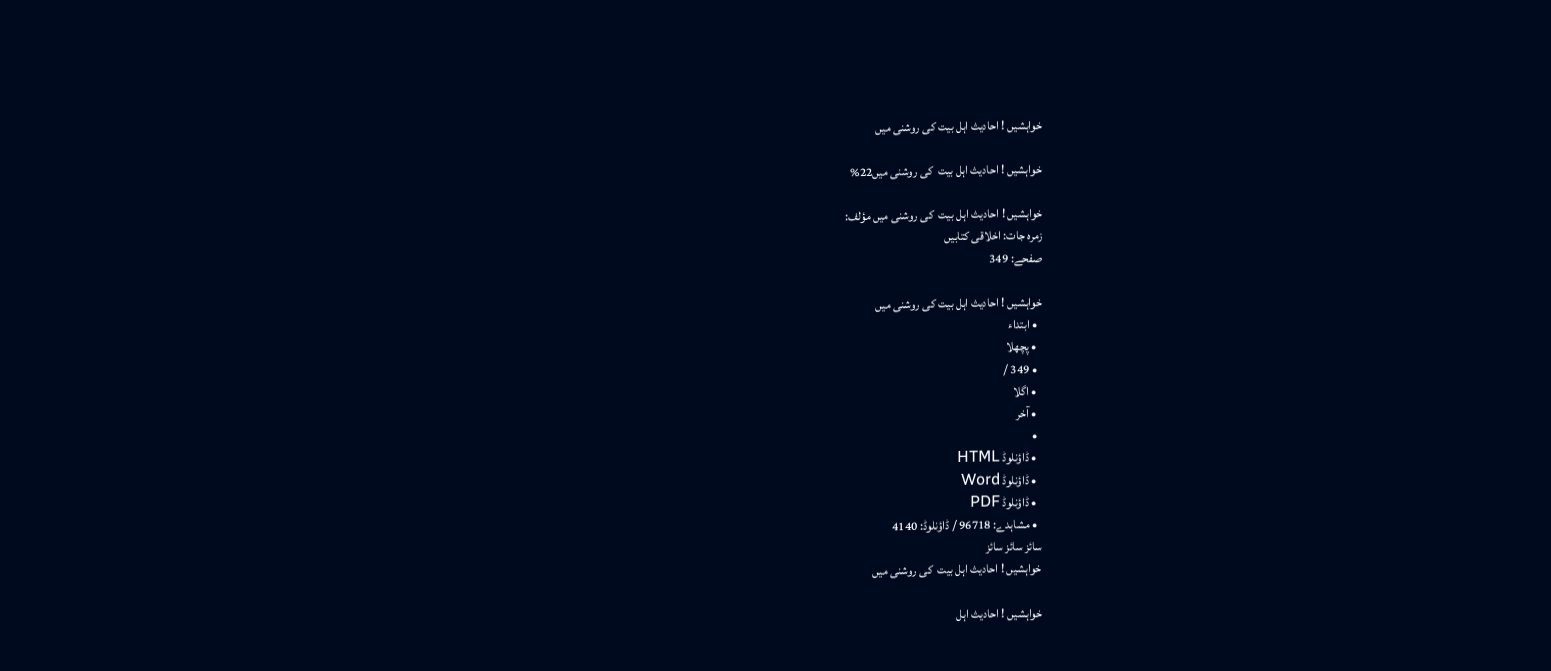خواہشیں ! احادیث اہل بیت کی روشنی میں

خواہشیں ! احادیث اہل بیت  کی روشنی میں22%

خواہشیں ! احادیث اہل بیت  کی روشنی میں مؤلف:
زمرہ جات: اخلاقی کتابیں
صفحے: 349

خواہشیں ! احادیث اہل بیت کی روشنی میں
  • ابتداء
  • پچھلا
  • 349 /
  • اگلا
  • آخر
  •
  • ڈاؤنلوڈ HTML
  • ڈاؤنلوڈ Word
  • ڈاؤنلوڈ PDF
  • مشاہدے: 96718 / ڈاؤنلوڈ: 4140
سائز سائز سائز
خواہشیں ! احادیث اہل بیت  کی روشنی میں

خواہشیں ! احادیث اہل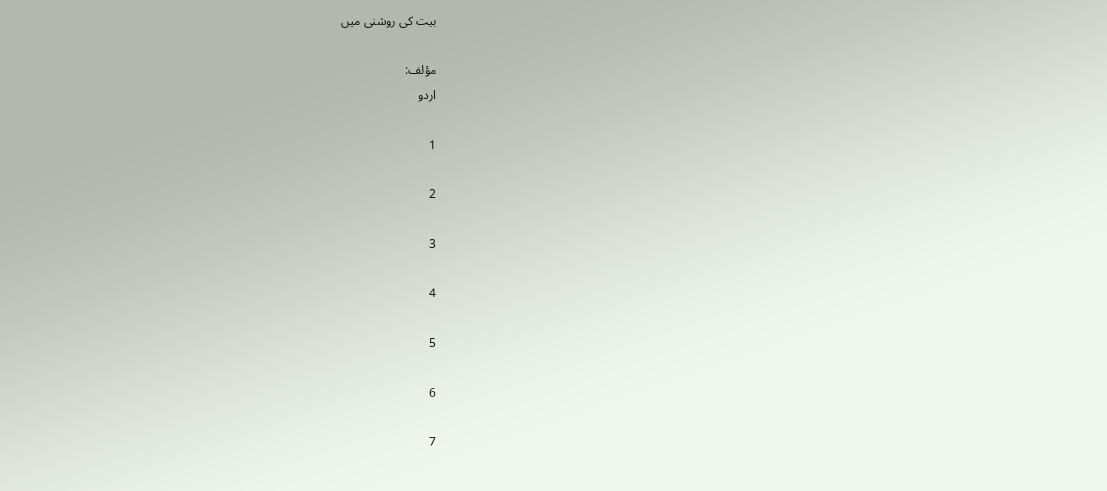بیت کی روشنی میں

مؤلف:
اردو

1

2

3

4

5

6

7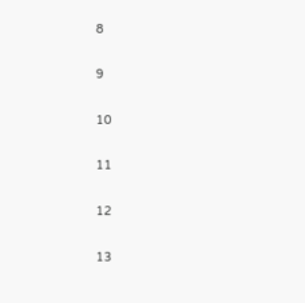8

9

10

11

12

13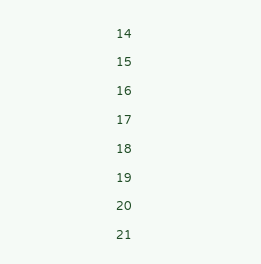14

15

16

17

18

19

20

21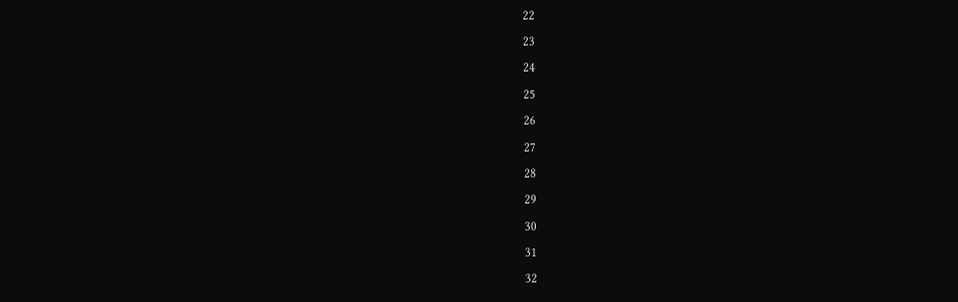22

23

24

25

26

27

28

29

30

31

32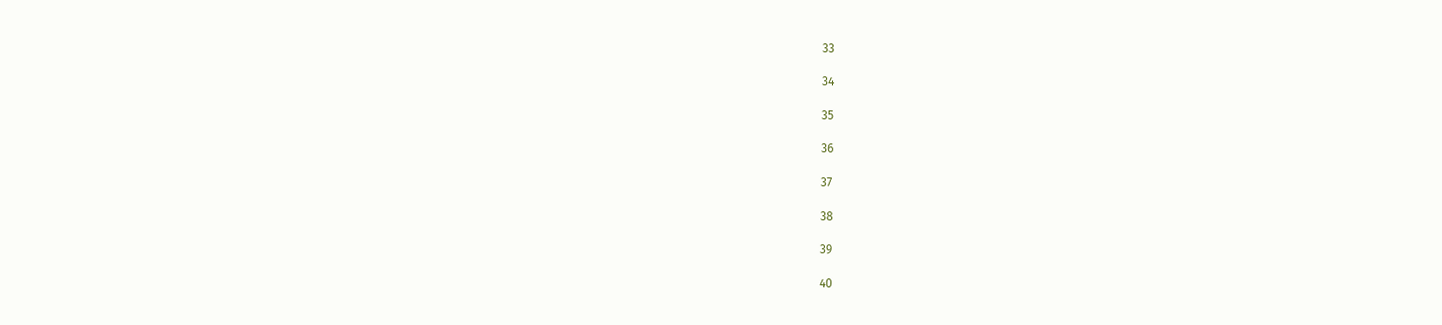33

34

35

36

37

38

39

40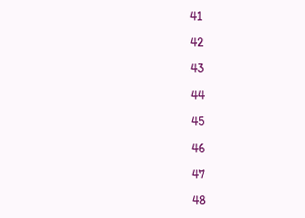41

42

43

44

45

46

47

48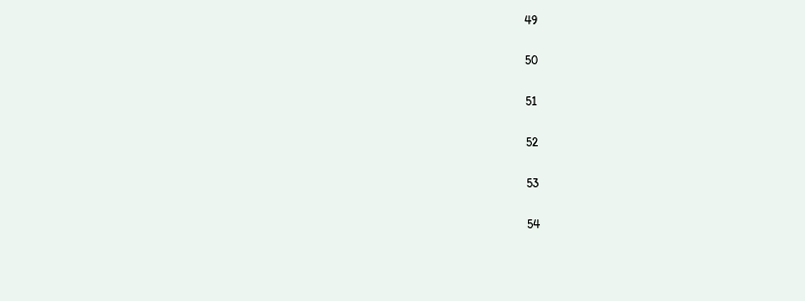49

50

51

52

53

54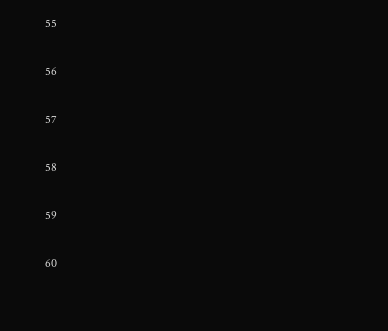55

56

57

58

59

60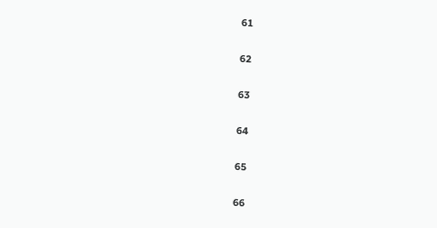61

62

63

64

65

66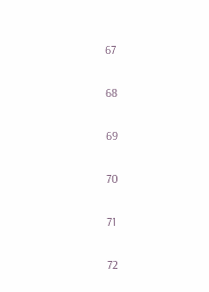67

68

69

70

71

72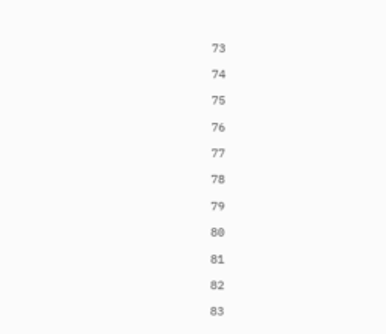73

74

75

76

77

78

79

80

81

82

83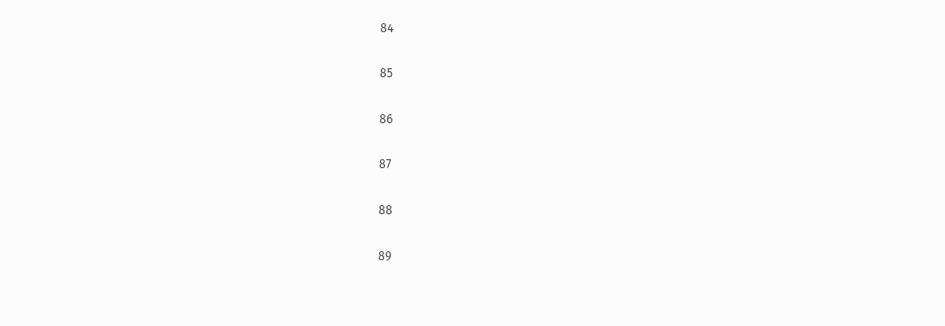84

85

86

87

88

89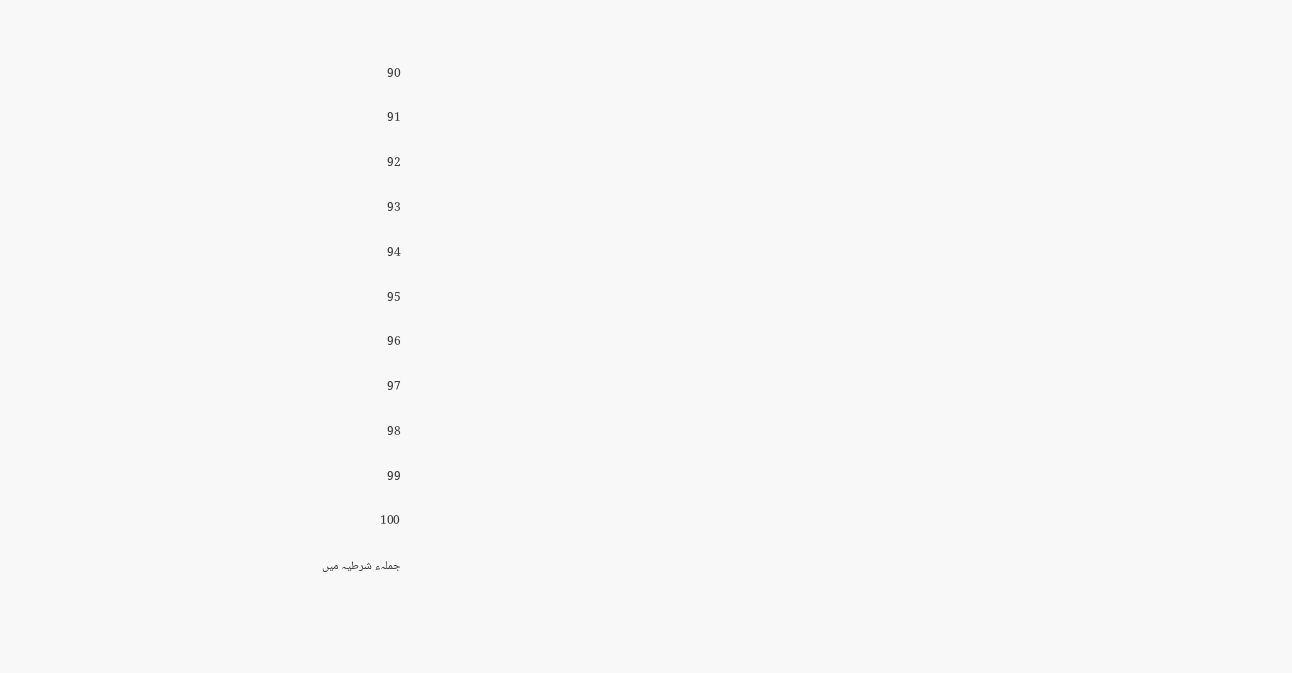90

91

92

93

94

95

96

97

98

99

100

جملہء شرطیہ میں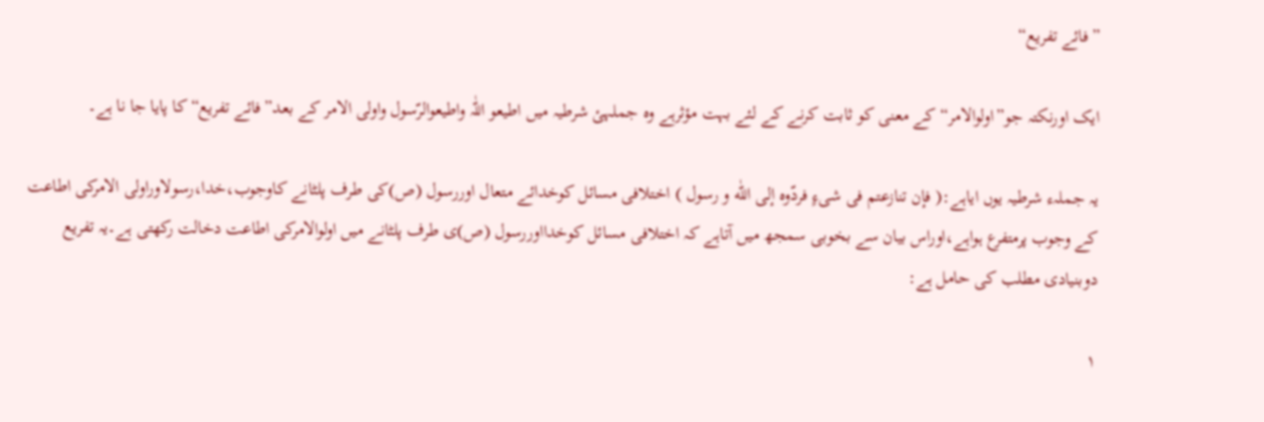”فائے تفریع“

ایک اورنکتہ جو”اولوالامر“کے معنی کو ثابت کرنے کے لئے بہت مؤثرہے وہ جملہئ شرطیہ میں اطیعو اللّٰہ واطیعوالرّسول واولی الامر کے بعد”فائے تفریع“کا پایا جا نا ہے۔

یہ جملہء شرطیہ یوں ایاہے:( فإن تنازعتم فی شیءٍ فردّوه إلی اللّٰه و رسول ) اختلافی مسائل کوخدائے متعال اوررسول (ص)کی طرف پلٹانے کاوجوب،خدا،رسولاوراولی الامرکی اطاعت کے وجوب پرمتفرع ہواہے،اوراس بیان سے بخوبی سمجھ میں آتاہے کہ اختلافی مسائل کوخدااوررسول (ص)ی طرف پلٹانے میں اولوالامرکی اطاعت دخالت رکھتی ہے۔یہ تفریع دوبنیادی مطلب کی حامل ہے:

۱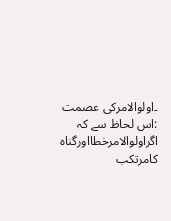۔اولوالامرکی عصمت :اس لحاظ سے کہ اگراولوالامرخطااورگناہ کامرتکب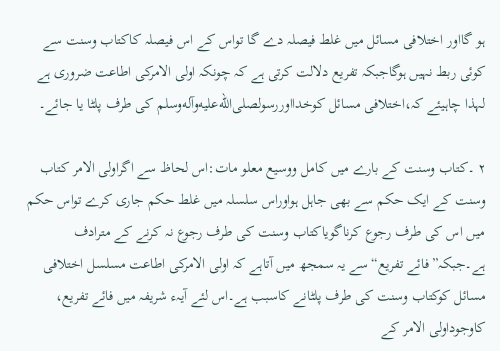ہو گااور اختلافی مسائل میں غلط فیصلہ دے گا تواس کے اس فیصلہ کاکتاب وسنت سے کوئی ربط نہیں ہوگاجبکہ تفریع دلالت کرتی ہے کہ چونکہ اولی الامرکی اطاعت ضروری ہے لہذا چاہیئے کہ،اختلافی مسائل کوخدااوررسولصلى‌الله‌عليه‌وآله‌وسلم کی طرف پلٹا یا جائے۔

۲ ۔کتاب وسنت کے بارے میں کامل ووسیع معلو مات:اس لحاظ سے اگراولی الامر کتاب وسنت کے ایک حکم سے بھی جاہل ہواوراس سلسلہ میں غلط حکم جاری کرے تواس حکم میں اس کی طرف رجوع کرناگویاکتاب وسنت کی طرف رجوع نہ کرنے کے مترادف ہے۔جبکہ”فائے تفریع“سے یہ سمجھ میں آتاہے کہ اولی الامرکی اطاعت مسلسل اختلافی مسائل کوکتاب وسنت کی طرف پلٹانے کاسبب ہے۔اس لئے آیہء شریفہ میں فائے تفریع، کاوجوداولی الامر کے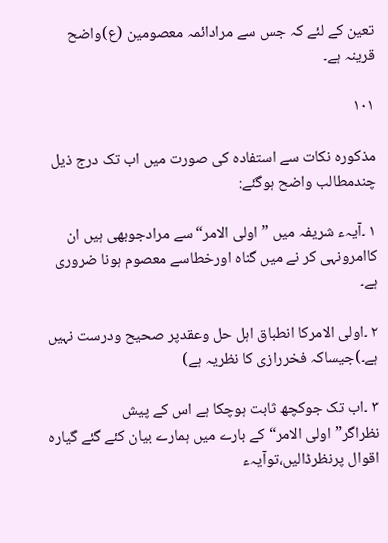تعین کے لئے کہ جس سے مرادائمہ معصومین (ع)واضح قرینہ ہے۔

۱۰۱

مذکورہ نکات سے استفادہ کی صورت میں اب تک درج ذیل چندمطالب واضح ہوگئے:

۱ ۔آیہء شریفہ میں ”اولی الامر“سے مرادجوبھی ہیں ان کاامرونہی کر نے میں گناہ اورخطاسے معصوم ہونا ضروری ہے۔

۲ ۔اولی الامرکا انطباق اہل حل وعقدپر صحیح ودرست نہیں ہے۔)جیساکہ فخررازی کا نظریہ ہے)

۳ ۔اب تک جوکچھ ثابت ہوچکا ہے اس کے پیش نظراگر”اولی الامر“کے بارے میں ہمارے بیان کئے گئے گیارہ اقوال پرنظرڈالیں،توآیہء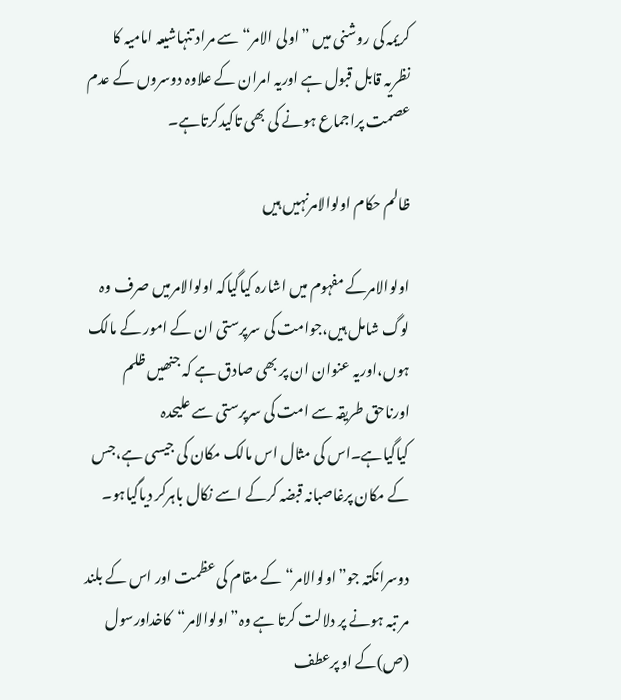کریمہ کی روشنی میں ”اولی الامر“سے مراد تنہاشیعہ امامیہ کا نظریہ قابل قبول ہے اوریہ امران کے علاوہ دوسروں کے عدم عصمت پراجماع ہونے کی بھی تاکیدکرتاہے۔

ظالم حکام اولوالامرنہیں ہیں

اولوالامرکے مفہوم میں اشارہ کیاگیاکہ اولوالامرمیں صرف وہ لوگ شامل ہیں،جوامت کی سرپرستی ان کے امور کے مالک ہوں،اوریہ عنوان ان پر بھی صادق ہے کہ جنھیں ظلم اورناحق طریقہ سے امت کی سرپرستی سے علیحدہ کیاگیاہے۔اس کی مثال اس مالک مکان کی جیسی ہے،جس کے مکان پرغاصبانہ قبضہ کرکے اسے نکال باہرکر دیاگیاہو۔

دوسرانکتہ جو”اولوالامر“کے مقام کی عظمت اور اس کے بلند مر تبہ ہونے پر دلالت کرتا ہے وہ”اولوالامر“کاخداورسول (ص)کے او پرعطف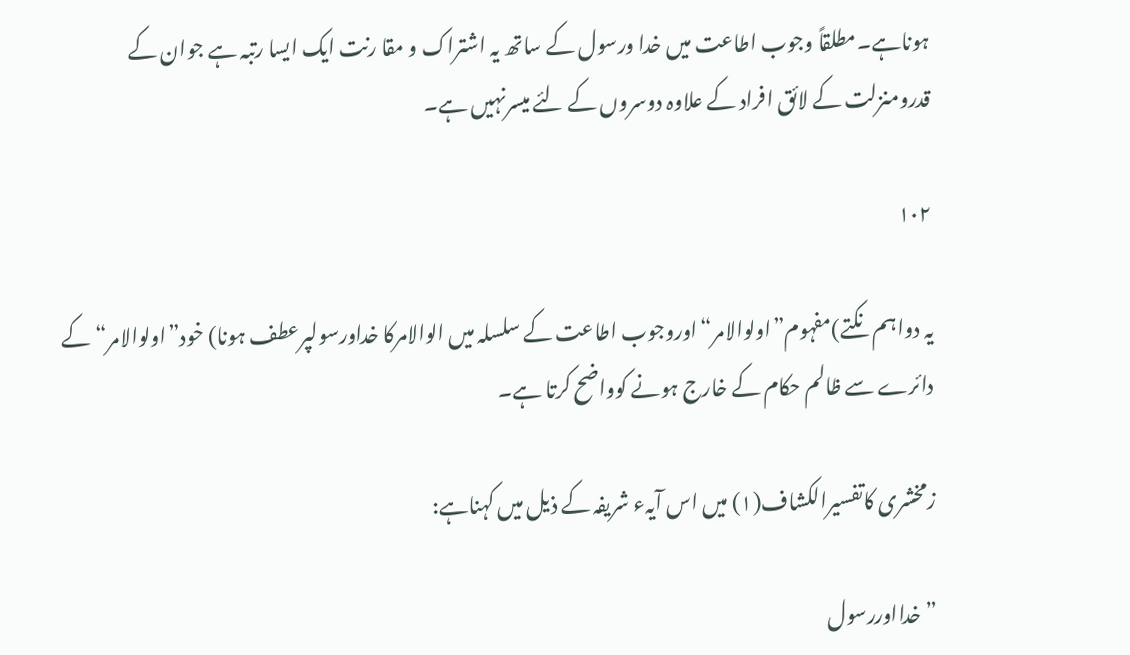ہوناہے۔مطلقاً وجوب اطاعت میں خدا ورسول کے ساتھ یہ اشتراک و مقا رنت ایک ایسا رتبہ ہے جوان کے قدرومنزلت کے لائق افراد کے علاوہ دوسروں کے لئے میسرنہیں ہے۔

۱۰۲

یہ دواہم نکتے)مفہوم”اولوالامر“اوروجوب اطاعت کے سلسلہ میں الوالامرکا خداورسولپرعطف ہونا) خود”اولوالامر“کے دائرے سے ظالم حکام کے خارج ہونے کوواضح کرتا ہے۔

زمخشری کاتفسیرالکشاف(۱) میں اس آیہء شریفہ کے ذیل میں کہناہے:

”خدااوررسول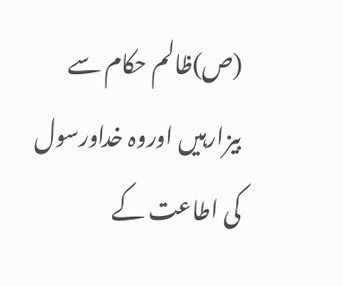(ص)ظالم حکام سے بیزارہیں اوروہ خداورسول کی اطاعت کے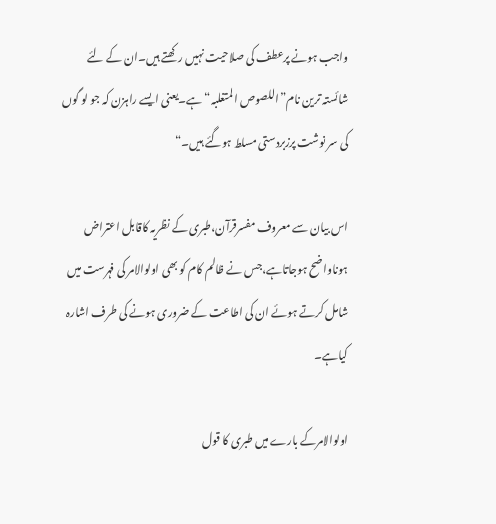واجب ہونے پرعطف کی صلاحیت نہیں رکھتے ہیں۔ان کے لئے شائستہ ترین نام”اللصوص المتغلبہ“ہے۔یعنی ایسے راہزن کہ جو لو گوں کی سر نوشت پرزبردستی مسلط ہوگئے ہیں۔“

اس بیان سے معروف مفسرقرآن،طبری کے نظریہ کاقابل اعتراض ہوناواضح ہوجاتاہے،جس نے ظالم کام کو بھی اولوالامر کی فہرست میں شامل کرتے ہوئے ان کی اطاعت کے ضروری ہونے کی طرف اشارہ کیاہے۔

اولوالامرکے بارے میں طبری کا قول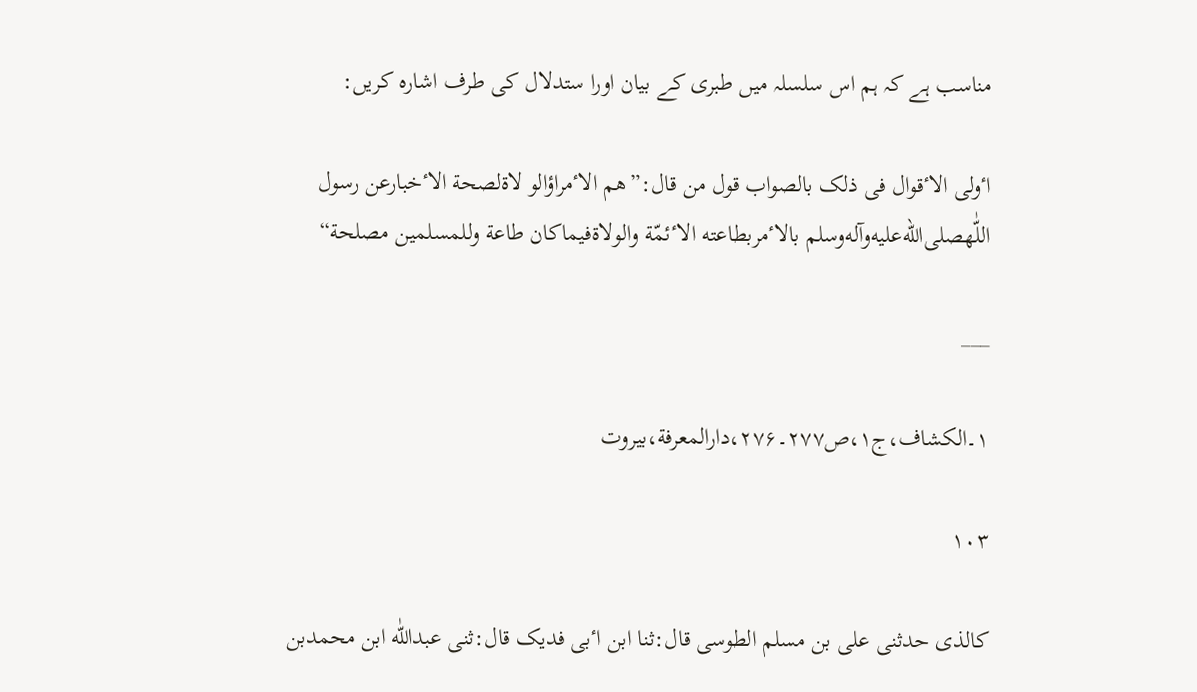مناسب ہے کہ ہم اس سلسلہ میں طبری کے بیان اورا ستدلال کی طرف اشارہ کریں:

اٴولی الاٴقوال فی ذلک بالصواب قول من قال:”هم الاٴمراؤالو لاةلصحة الاٴخبارعن رسول اللّٰهصلى‌الله‌عليه‌وآله‌وسلم بالاٴمربطاعته الاٴئمّة والولاةفیماکان طاعة وللمسلمین مصلحة“

___

۱۔الکشاف،ج۱،ص۲۷۷۔۲۷۶،دارالمعرفة،بیروت

۱۰۳

کالذی حدثنی علی بن مسلم الطوسی قال:ثنا ابن اٴبی فدیک قال:ثنی عبداللّٰه ابن محمدبن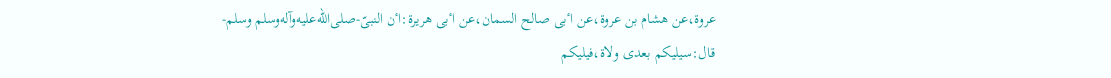عروة،عن هشام بن عروة،عن اٴبی صالح السمان،عن اٴبی هریرة:اٴن النبیّ-صلى‌الله‌عليه‌وآله‌وسلم وسلم-قال:سیلیکم بعدی ولاة،فیلیکم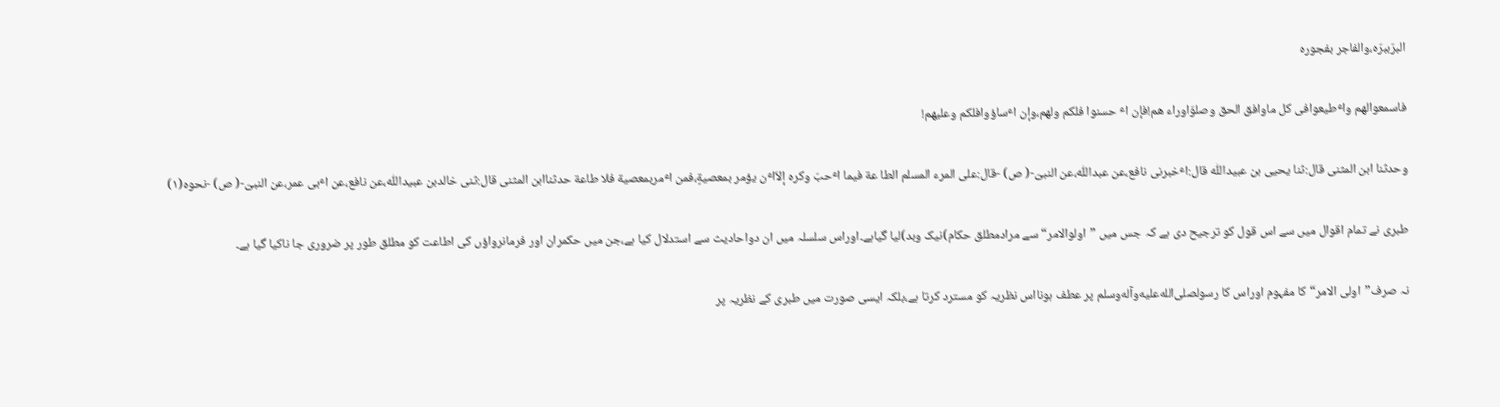البرّببرّه،والفاجر بفجوره

فاسمعوالهم واٴطیعوافی کل ماوافق الحق وصلوّاوراء هم!فإن اٴ حسنوا فلکم ولهم،وإن اٴساؤوافلکم وعلیهم!

وحدثنا ابن المثنی قال:ثنا یحیی بن عبیداللّٰه قال:اٴخبرنی نافع،عن عبداللّٰه،عن النبیّ-( ص) -قال:علی المرء المسلم الطا عة فیما اٴحبّ وکره إلاّاٴن یؤمر بمعصیةٍ،فمن اٴمربمعصیة فلا طاعة حدثناابن المثنی قال:ثنی خالدبن عبیداللّٰه،عن نافع،عن اٴبی عمر،عن النبیّ-( ص) -نحوه(۱)

طبری نے تمام اقوال میں سے اس قول کو ترجیح دی ہے کہ جس میں ”اولوالامر“سے مرادمطلق حکام)نیک وبد)لیا گیاہے۔اوراس سلسلہ میں ان دواحادیث سے استدلال کیا ہے،جن میں حکمران اور فرمانرواؤں کی اطاعت کو مطلق طور پر ضروری جا ناکیا گیا ہے۔

نہ صرف”اولی الامر“کا مفہوم اوراس کا رسولصلى‌الله‌عليه‌وآله‌وسلم پر عطف ہونااس نظریہ کو مسترد کرتا ہے،بلکہ ایسی صورت میں طبری کے نظریہ پر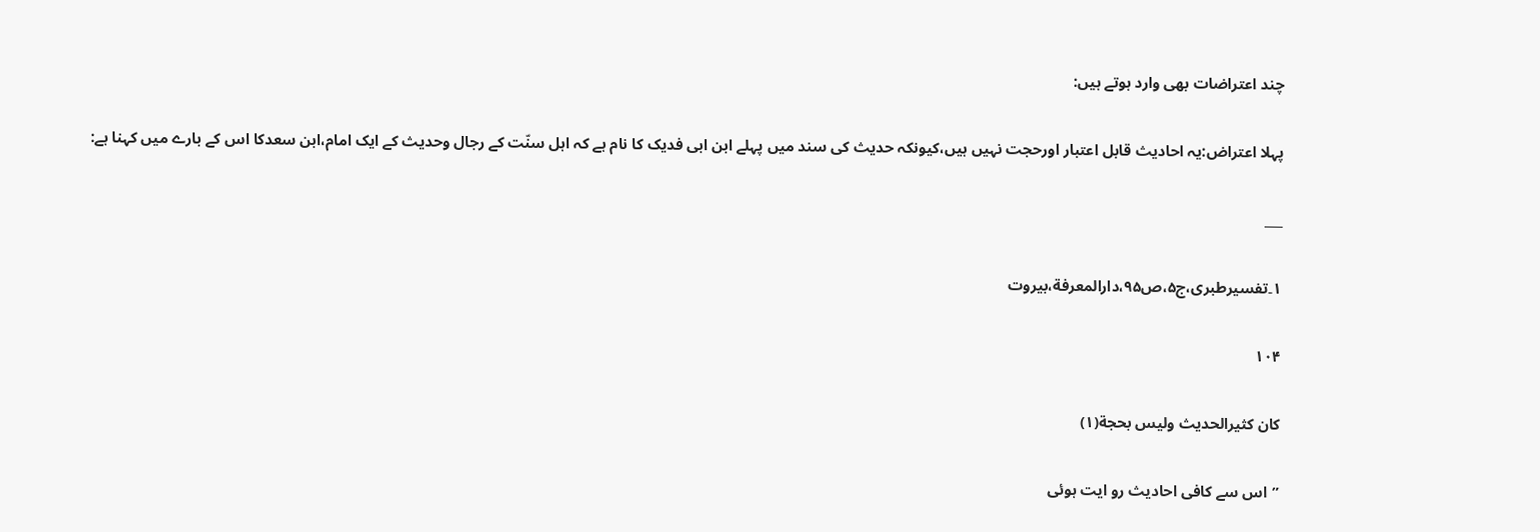چند اعتراضات بھی وارد ہوتے ہیں:

پہلا اعتراض:یہ احادیث قابل اعتبار اورحجت نہیں ہیں،کیونکہ حدیث کی سند میں پہلے ابن ابی فدیک کا نام ہے کہ اہل سنّت کے رجال وحدیث کے ایک امام،ابن سعدکا اس کے بارے میں کہنا ہے:

___

۱۔تفسیرطبری،ج۵،ص۹۵،دارالمعرفة،بیروت

۱۰۴

کان کثیرالحدیث ولیس بحجة(۱)

”اس سے کافی احادیث رو ایت ہوئی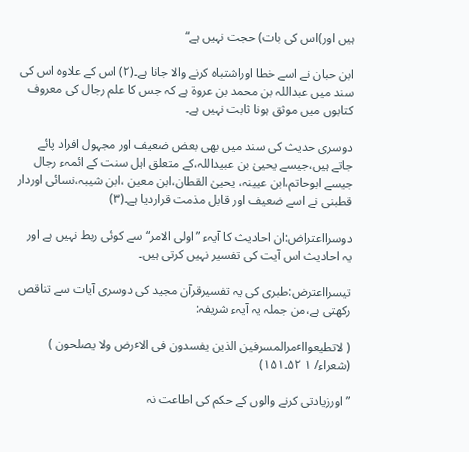ہیں اور)اس کی بات) حجت نہیں ہے“

ابن حبان نے اسے خطا اوراشتباہ کرنے والا جانا ہے۔(۲) اس کے علاوہ اس کی سند میں عبداللہ بن محمد بن عروة ہے کہ جس کا علم رجال کی معروف کتابوں میں موثق ہونا ثابت نہیں ہے۔

دوسری حدیث کی سند میں بھی بعض ضعیف اور مجہول افراد پائے جاتے ہیں،جیسے یحییٰ بن عبیداللہ،کے متعلق اہل سنت کے ائمہء رجال جیسے ابوحاتم،ابن عیینہ، یحییٰ القطان،ابن معین ،ابن شیبہ،نسائی اوردار قطبنی نے اسے ضعیف اور قابل مذمت قراردیا ہے۔(۳)

دوسرااعتراض:ان احادیث کا آیہء ”اولی الامر“ سے کوئی ربط نہیں ہے اور یہ احادیث اس آیت کی تفسیر نہیں کرتی ہیں۔

تیسرااعترض:طبری کی یہ تفسیرقرآن مجید کی دوسری آیات سے تناقص رکھتی ہے،من جملہ یہ آیہء شریفہ:

( لاتطیعوااٴمرالمسرفین الذین یفسدون فی الاٴرض ولا یصلحون ) (شعراء/ ۱ ۵۲۔۱۵۱)

”اورزیادتی کرنے والوں کے حکم کی اطاعت نہ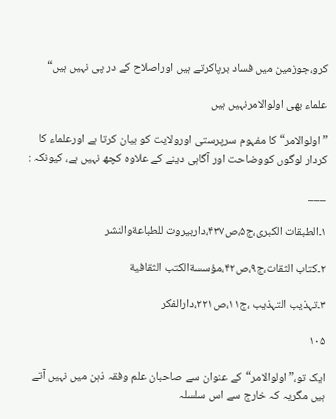کرو،جوزمین میں فساد برپاکرتے ہیں اوراصلاح کے در پی نہیں ہیں“

علماء بھی اولوالامرنہیں ہیں

”اولوالامر“کا مفہوم سرپرستی اورولایت کو بیان کرتا ہے اورعلماء کا کردار لوگوں کووضاحت اور آگاہی دینے کے علاوہ کچھ نہیں ہے، کیونکہ :

___

۱۔الطبقات الکبری،ج۵،ص۴۳۷،داربیروت للطباعةوالنشر

۲۔کتاب الثقات،ج۹،ص۴۲،مؤسسةالکتب الثقافیة

۳۔تہذیب التہذیب ،ج۱۱،ص۲۲۱،دارالفکر

۱۰۵

ایک تو،”اولوالامر“کے عنوان سے صاحبان علم وفقہ ذہن میں نہیں آتے ہیں مگریہ کہ خارج سے اس سلسلہ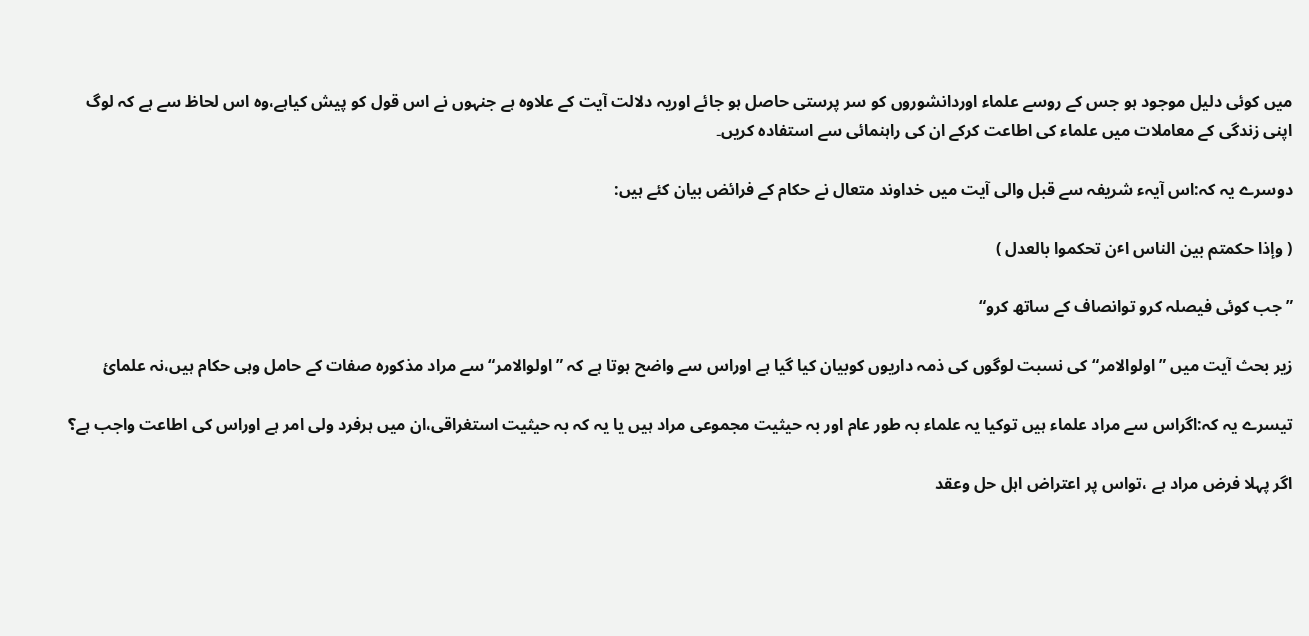میں کوئی دلیل موجود ہو جس کے روسے علماء اوردانشوروں کو سر پرستی حاصل ہو جائے اوریہ دلالت آیت کے علاوہ ہے جنہوں نے اس قول کو پیش کیاہے،وہ اس لحاظ سے ہے کہ لوگ اپنی زندگی کے معاملات میں علماء کی اطاعت کرکے ان کی راہنمائی سے استفادہ کریں۔

دوسرے یہ کہ:اس آیہء شریفہ سے قبل والی آیت میں خداوند متعال نے حکام کے فرائض بیان کئے ہیں:

( وإذا حکمتم بین الناس اٴن تحکموا بالعدل )

”جب کوئی فیصلہ کرو توانصاف کے ساتھ کرو“

زیر بحث آیت میں ”اولوالامر“ کی نسبت لوگوں کی ذمہ داریوں کوبیان کیا گیا ہے اوراس سے واضح ہوتا ہے کہ ”اولوالامر“سے مراد مذکورہ صفات کے حامل وہی حکام ہیں،نہ علمائ

تیسرے یہ کہ:اگراس سے مراد علماء ہیں توکیا یہ علماء بہ طور عام اور بہ حیثیت مجموعی مراد ہیں یا یہ کہ بہ حیثیت استغراقی،ان میں ہرفرد ولی امر ہے اوراس کی اطاعت واجب ہے؟

اگر پہلا فرض مراد ہے ،تواس پر اعتراض اہل حل وعقد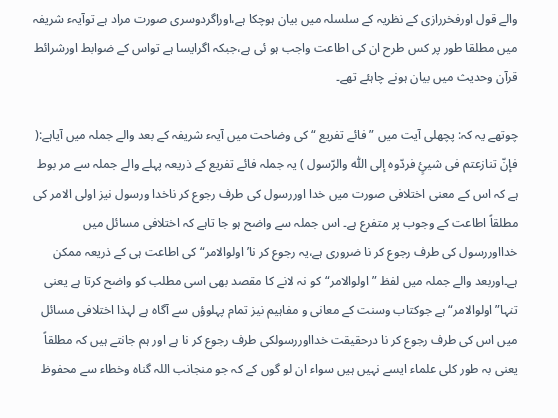والے قول اورفخررازی کے نظریہ کے سلسلہ میں بیان ہوچکا ہے،اوراگردوسری صورت مراد ہے توآیہء شریفہ میں مطلقا طور پر کس طرح ان کی اطاعت واجب ہو ئی ہے،جبکہ اگرایسا ہے تواس کے ضوابط اورشرائط قرآن وحدیث میں بیان ہونے چاہئے تھے۔

چوتھے یہ کہ: پچھلی آیت میں ”فائے تفریع “کی وضاحت میں آیہء شریفہ کے بعد والے جملہ میں آیاہے:( فإنّ تنازعتم فی شیئٍ فردّوه إلی اللّٰه والرّسول ) یہ جملہ فائے تفریع کے ذریعہ پہلے والے جملہ سے مر بوط ہے کہ اس کے معنی اختلافی صورت میں خدا اوررسول کی طرف رجوع کر ناخدا ورسول نیز اولی الامر کی مطلقاً اطاعت کے وجوب پر متفرع ہے۔ اس جملہ سے واضح ہو جا تاہے کہ اختلافی مسائل میں خدااوررسول کی طرف رجوع کر نا ضروری ہے،یہ رجوع کر نا’اولوالامر“ کی اطاعت ہی کے ذریعہ ممکن ہے۔اوربعد والے جملہ میں لفظ ”اولوالامر“کو نہ لانے کا مقصد بھی اسی مطلب کو واضح کرتا ہے یعنی تنہا”اولوالامر“ ہے جوکتاب وسنت کے معانی و مفاہیم نیز تمام پہلوؤں سے آگاہ ہے لہذا اختلافی مسائل میں اس کی طرف رجوع کر نا درحقیقت خدااوررسولکی طرف رجوع کر نا ہے اور ہم جانتے ہیں کہ مطلقاً یعنی بہ طور کلی علماء ایسے نہیں ہیں سواء ان لو گوں کے کہ جو منجانب اللہ گناہ وخطاء سے محفوظ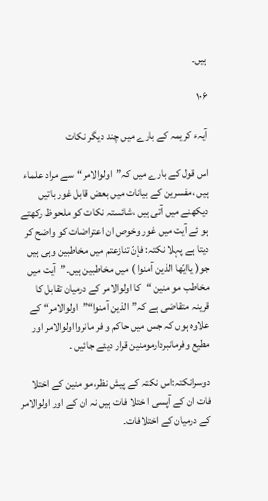ہیں۔

۱۰۶

آیہء کریمہ کے بارے میں چند دیگر نکات

اس قول کے بارے میں کہ”اولوالامر“سے مراد علماء ہیں ،مفسرین کے بیانات میں بعض قابل غور باتیں دیکھنے میں آتی ہیں ،شائستہ نکات کو ملحوظ رکھتے ہو ئے آیت میں غور وخوص ان اعتراضات کو واضح کر دیتا ہے پہلا نکتہ: فإنّ تنازعتم میں مخاطبین وہی ہیں جو( یاایّها الذین آمنوا ) میں مخاطبین ہیں۔”آیت میں مخاطب مو منین “کا اولوالامر کے درمیان تقابل کا قرینہ متقاضی ہے کہ”الذین آمنوا“”اولوالامر“ کے علاوہ ہوں کہ جس میں حاکم و فر مانروااولوالامر اور مطیع وفرمانبردارمومنین قرار دیئے جائیں ۔

دوسرانکتہ:اس نکتہ کے پیش نظر،مو منین کے اختلا فات ان کے آپسی ا ختلا فات ہیں نہ ان کے اور اولوالامر کے درمیان کے اختلافات۔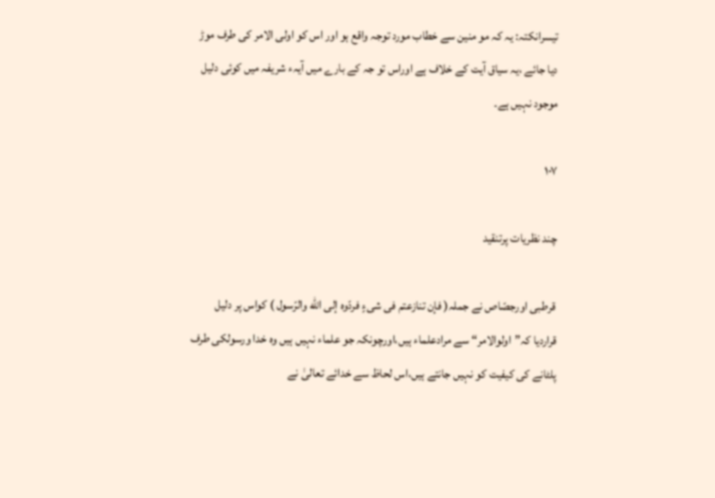تیسرانکتہ: یہ کہ مو منین سے خطاب مورد توجہ واقع ہو اور اس کو اولی الامر کی طرف موڑ دیا جائے ،یہ سیاق آیت کے خلاف ہے اوراس تو جہ کے بارے میں آیہء شریفہ میں کوئی دلیل موجود نہیں ہے۔

۱۰۷

چند نظریات پرتنقید

قرطبی اورجصّاص نے جملہ( فإن تنازعتم فی شیءٍ فردّوه إلی اللّٰه والرّسول ) کواس پر دلیل قراردیا کہ”اولوالامر“ سے مرادعلماء ہیں،اورچونکہ جو علماء نہیں ہیں وہ خدا ورسولکی طرف پلٹانے کی کیفیت کو نہیں جانتے ہیں،اس لحاظ سے خدائے تعالیٰ نے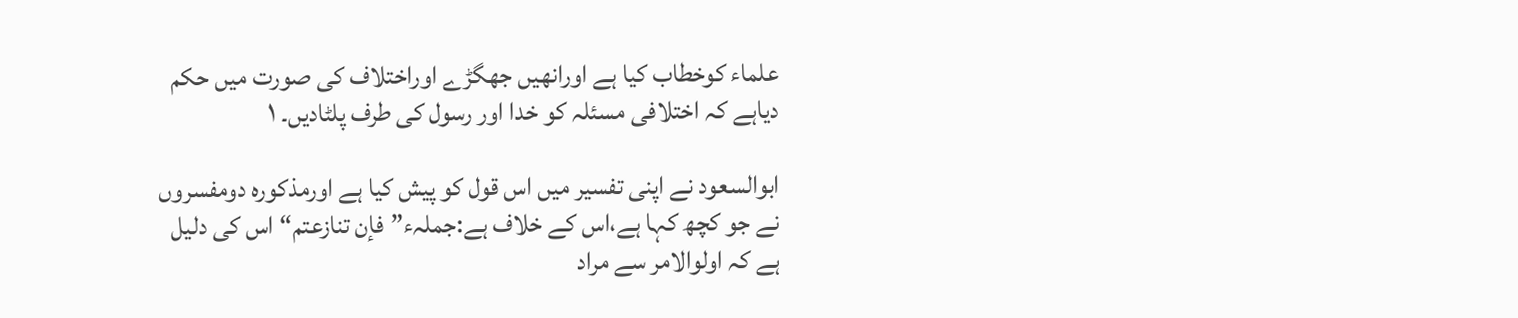علماء کوخطاب کیا ہے اورانھیں جھگڑے اوراختلاف کی صورت میں حکم دیاہے کہ اختلافی مسئلہ کو خدا اور رسول کی طرف پلٹادیں۔ ۱

ابوالسعود نے اپنی تفسیر میں اس قول کو پیش کیا ہے اورمذکورہ دومفسروں نے جو کچھ کہا ہے،اس کے خلاف ہے:جملہء”فإن تنازعتم“اس کی دلیل ہے کہ اولوالامر سے مراد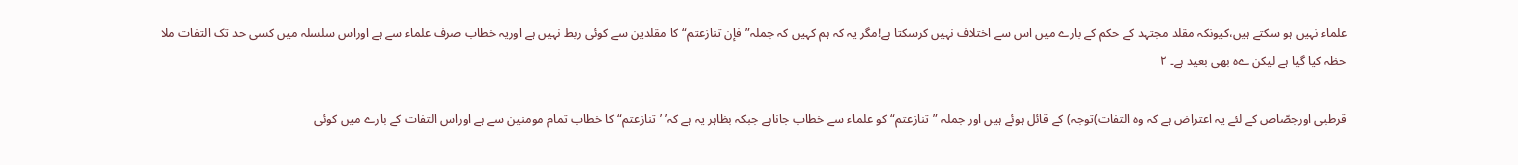علماء نہیں ہو سکتے ہیں،کیونکہ مقلد مجتہد کے حکم کے بارے میں اس سے اختلاف نہیں کرسکتا ہے!مگر یہ کہ ہم کہیں کہ جملہ”فإن تنازعتم“کا مقلدین سے کوئی ربط نہیں ہے اوریہ خطاب صرف علماء سے ہے اوراس سلسلہ میں کسی حد تک التفات ملا حظہ کیا گیا ہے لیکن ےہ بھی بعید ہے۔ ۲

قرطبی اورجصّاص کے لئے یہ اعتراض ہے کہ وہ التفات)توجہ) کے قائل ہوئے ہیں اور جملہ ”تنازعتم“ کو علماء سے خطاب جاناہے جبکہ بظاہر یہ ہے کہ’ ’تنازعتم“ کا خطاب تمام مومنین سے ہے اوراس التفات کے بارے میں کوئی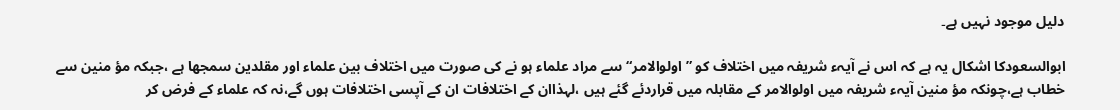دلیل موجود نہیں ہے۔

ابوالسعودکا اشکال یہ ہے کہ اس نے آیہء شریفہ میں اختلاف کو ”اولوالامر“سے مراد علماء ہو نے کی صورت میں اختلاف بین علماء اور مقلدین سمجھا ہے ،جبکہ مؤ منین سے خطاب ہے،چونکہ مؤ منین آیہء شریفہ میں اولوالامر کے مقابلہ میں قراردئے گئے ہیں ،لہذاان کے اختلافات ان کے آپسی اختلافات ہوں گے،نہ کہ علماء کے فرض کر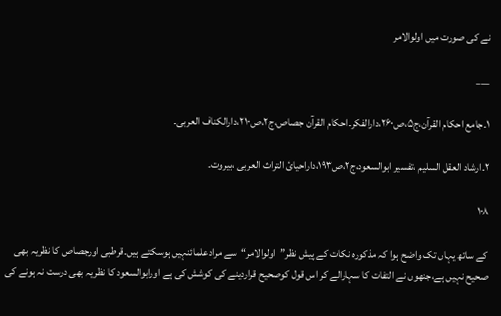نے کی صورت میں اولوالامر

___

۱۔جامع احکام القرآن،ج۵،ص۲۶۰،دارالفکر۔احکام القرآن جصاص،ج۲،ص۲۱۰،دارالکناف العربی۔

۲۔ارشاد العقل السلیم ،تفسیر ابوالسعود،ج۲،ص۱۹۳،داراحیائ التراث العربی ،بیروت۔

۱۰۸

کے ساتھ یہاں تک واضح ہوا کہ مذکورہ نکات کے پیش نظر”اولوالامر“سے مرادعلمائنہیں ہوسکتے ہیں۔قرطبی اورجصاص کا نظریہ بھی صحیح نہیں ہے،جنھوں نے التفات کا سہارالے کر اس قول کوصحیح قراردینے کی کوشش کی ہے اورابوالسعود کا نظریہ بھی درست نہ ہونے کی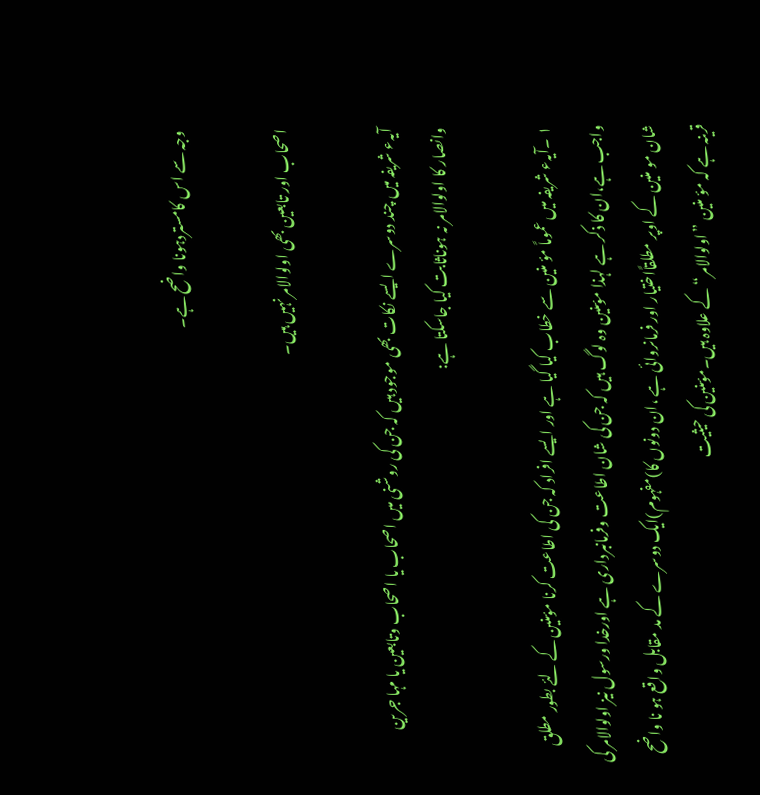وجہ سے اس کامستردہونا واضح ہے۔

اصحاب اور تابعین بھی اولوالامر نہیں ہیں۔

آیہء شریفہ میں چند دوسرے ایسے نکات بھی موجود ہیں کہ جن کی روشنی میں اصحاب یا اصحاب وتابعین یا مہا جرین وانصار کا اولوالامر نہ ہوناثابت کیا جاسکتا ہے:

۱ ۔آیہء شریفہ میں عموماً مؤ منین سے خطاب کیا گیا ہے اور ایسے افراد کہ جن کی اطاعت کرنا مؤمنین کے لئے بطور مطلق واجب ہے،ان کا ذکر ہے لہذا مؤمنین وہ لوگ ہیں کہ جن کی شان اطاعت وفرمانبرداری ہے اورخدا ورسول نیز اولوالامر کی شان مو منین کے اوپر مطلقاًاختیار اور فرمانروائی ہے ،ان دونوں کا)مفہوم)ایک دوسرے کے مد مقابل واقع ہو نا واضح قرینہ ہے کہ مؤ منین ”اولوالامر“کے علاوہ ہیں۔مؤمنین کی حیثیت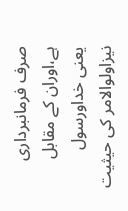صرف فرمانبرداری ہے،اوران کے مقابل یعنی خداورسول نیزاولوالامر کی حیثیت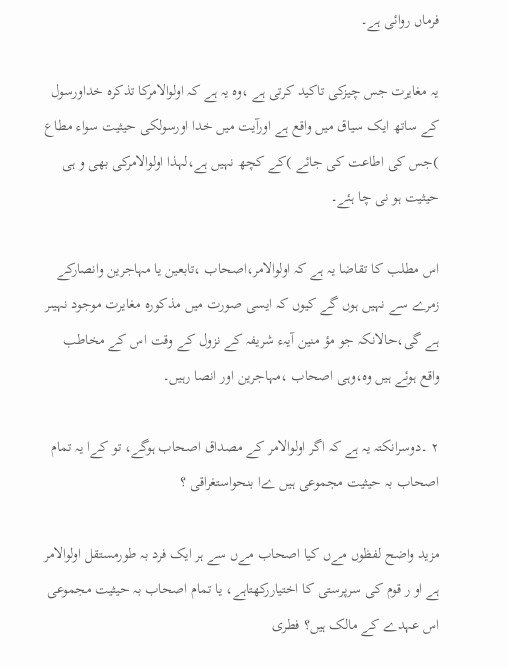فرماں روائی ہے۔

یہ مغایرت جس چیزکی تاکید کرتی ہے ،وہ یہ ہے کہ اولوالامرکا تذکرہ خداورسول کے ساتھ ایک سیاق میں واقع ہے اورآیت میں خدا اورسولکی حیثیت سواء مطاع )جس کی اطاعت کی جائے )کے کچھ نہیں ہے،لہذا اولوالامرکی بھی و ہی حیثیت ہو نی چا ہئے۔

اس مطلب کا تقاضا یہ ہے کہ اولوالامر،اصحاب ،تابعین یا مہاجرین وانصارکے زمرے سے نہیں ہوں گے کیوں کہ ایسی صورت میں مذکورہ مغایرت موجود نہیںر ہے گی،حالانکہ جو مؤ منین آیہء شریفہ کے نزول کے وقت اس کے مخاطب واقع ہوئے ہیں وہ،وہی اصحاب ،مہاجرین اور انصا رہیں۔

۲ ۔دوسرانکتہ یہ ہے کہ اگر اولوالامر کے مصداق اصحاب ہوگے، تو کےا یہ تمام اصحاب بہ حیثیت مجموعی ہیں ےا بنحواستغراقی ؟

مزید واضح لفظوں مےں کیا اصحاب مےں سے ہر ایک فرد بہ طورمستقل اولوالامر ہے او ر قوم کی سرپرستی کا اختیاررکھتاہے، یا تمام اصحاب بہ حیثیت مجموعی اس عہدے کے مالک ہیں؟ فطری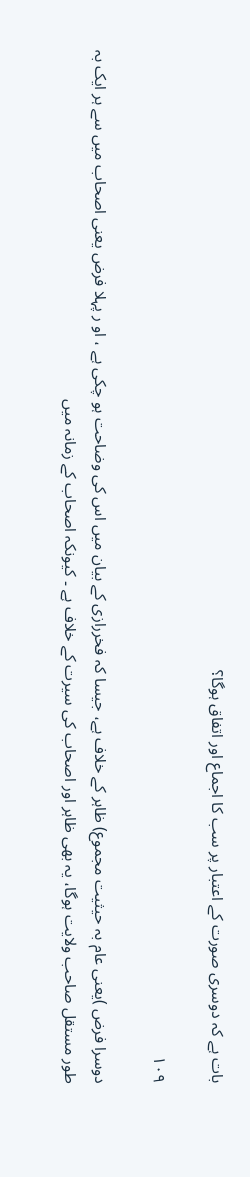بات ہے کہ دوسری صورت کے اعتبار پر سب کا اجماع اور اتفاق ہوگا؟

۱۰۹

دوسرا فرض )یعنی عام بہ حیثیت مجموع) ظاہر کے خلاف ہے، جیسا کہ فخررازی کے بیان میں اس کی وضاحت ہو چکی ہے ، او ر پہلا فرض یعنی اصحاب میں سے ہر ایک بہ طور مستقل صاحب ولایت ہوگا، یہ بھی ظاہر اور اصحاب کی سیرت کے خلاف ہے ۔ کیونکہ اصحاب کے زمانہ میں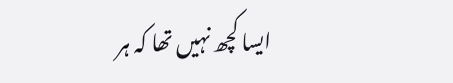ایسا کچھ نہیں تھا کہ ہر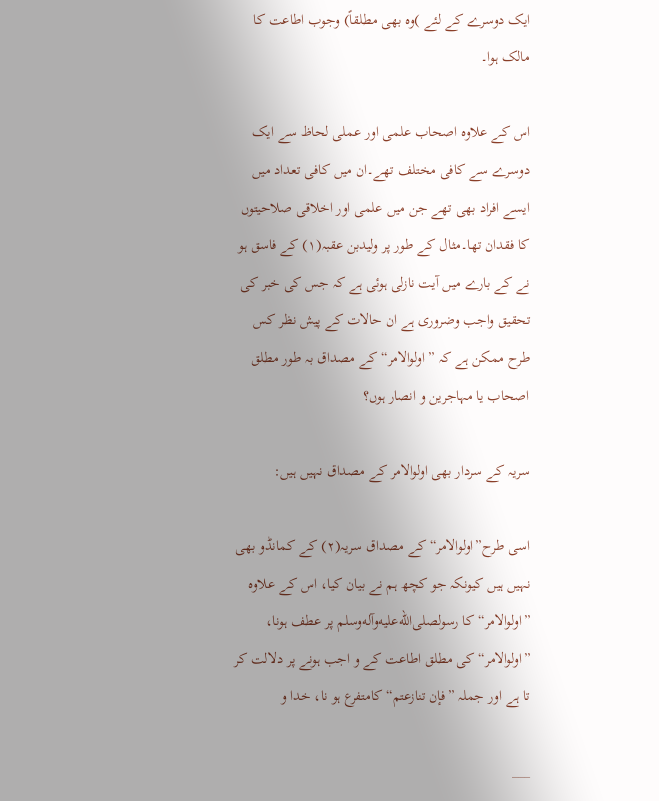ایک دوسرے کے لئے )وہ بھی مطلقاً) وجوب اطاعت کا مالک ہوا۔

اس کے علاوہ اصحاب علمی اور عملی لحاظ سے ایک دوسرے سے کافی مختلف تھے۔ان میں کافی تعداد میں ایسے افراد بھی تھے جن میں علمی اور اخلاقی صلاحیتوں کا فقدان تھا۔مثال کے طور پر ولیدبن عقبہ(۱) کے فاسق ہو نے کے بارے میں آیت نازلی ہوئی ہے کہ جس کی خبر کی تحقیق واجب وضروری ہے ان حالات کے پیش نظر کس طرح ممکن ہے کہ ” اولوالامر“کے مصداق بہ طور مطلق اصحاب یا مہاجرین و انصار ہوں؟

سریہ کے سردار بھی اولوالامر کے مصداق نہیں ہیں:

اسی طرح”اولوالامر“ کے مصداق سریہ(۲) کے کمانڈو بھی نہیں ہیں کیونکہ جو کچھ ہم نے بیان کیا، اس کے علاوہ ”اولوالامر“ کا رسولصلى‌الله‌عليه‌وآله‌وسلم پر عطف ہونا، ”اولوالامر“کی مطلق اطاعت کے و اجب ہونے پر دلالت کر تا ہے اور جملہ ”فإن تنازعتم“ کامتفرع ہو نا، خدا و

___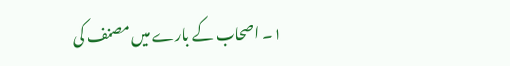۱۔ اصحاب کے بارے میں مصنف کی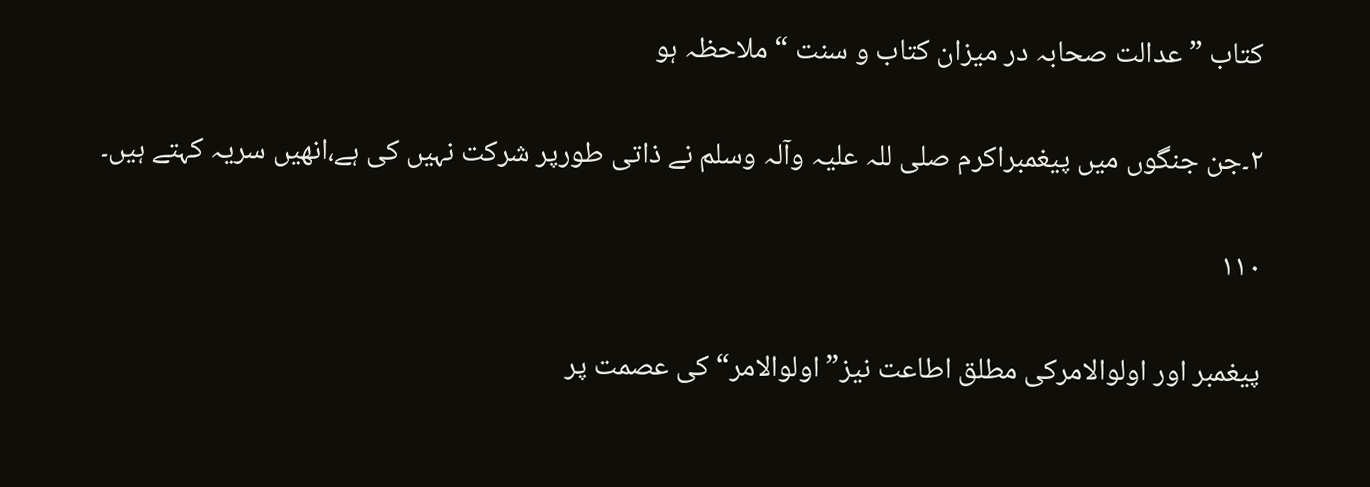کتاب ” عدالت صحابہ در میزان کتاب و سنت “ ملاحظہ ہو

۲۔جن جنگوں میں پیغمبراکرم صلی للہ علیہ وآلہ وسلم نے ذاتی طورپر شرکت نہیں کی ہے،انھیں سریہ کہتے ہیں۔

۱۱۰

پیغمبر اور اولوالامرکی مطلق اطاعت نیز”اولوالامر“ کی عصمت پر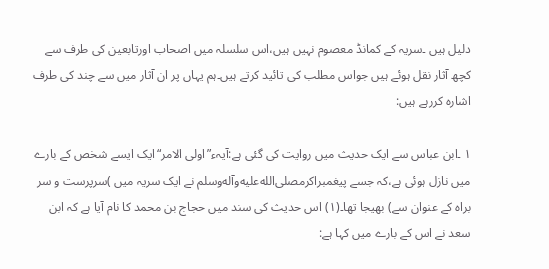دلیل ہیں ۔سریہ کے کمانڈ معصوم نہیں ہیں،اس سلسلہ میں اصحاب اورتابعین کی طرف سے کچھ آثار نقل ہوئے ہیں جواس مطلب کی تائید کرتے ہیں۔ہم یہاں پر ان آثار میں سے چند کی طرف اشارہ کررہے ہیں:

۱ ۔ابن عباس سے ایک حدیث میں روایت کی گئی ہے:آیہء”اولی الامر“ایک ایسے شخص کے بارے میں نازل ہوئی ہے،کہ جسے پیغمبراکرمصلى‌الله‌عليه‌وآله‌وسلم نے ایک سریہ میں )سرپرست و سر براہ کے عنوان سے) بھیجا تھا۔(۱) اس حدیث کی سند میں حجاج بن محمد کا نام آیا ہے کہ ابن سعد نے اس کے بارے میں کہا ہے: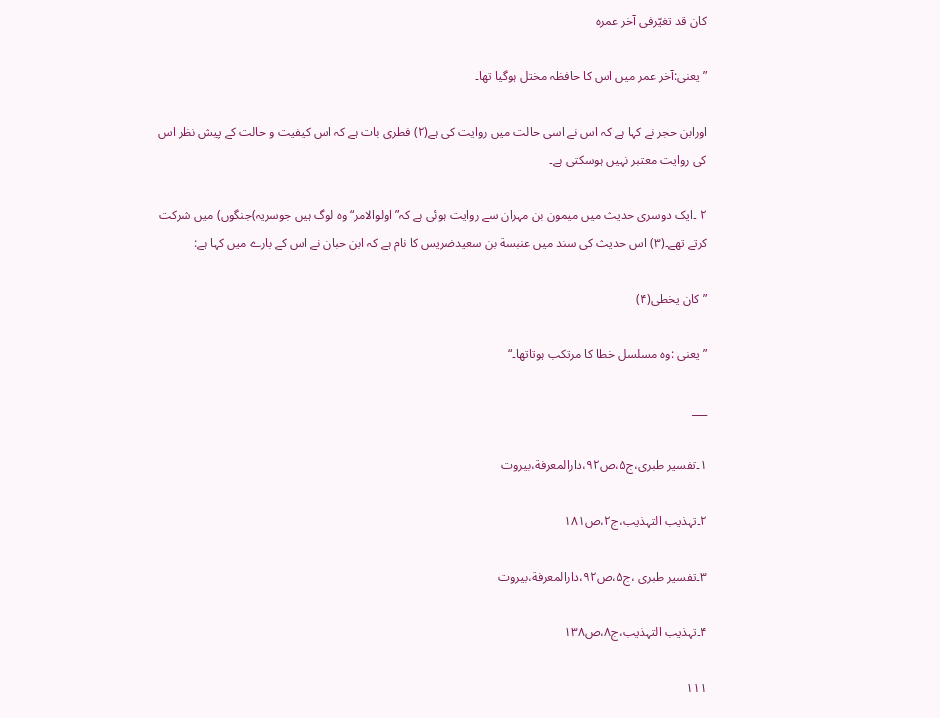کان قد تغیّرفی آخر عمره

”یعنی:آخر عمر میں اس کا حافظہ مختل ہوگیا تھا۔

اورابن حجر نے کہا ہے کہ اس نے اسی حالت میں روایت کی ہے(۲) فطری بات ہے کہ اس کیفیت و حالت کے پیش نظر اس کی روایت معتبر نہیں ہوسکتی ہے۔

۲ ۔ایک دوسری حدیث میں میمون بن مہران سے روایت ہوئی ہے کہ”اولوالامر“ وہ لوگ ہیں جوسریہ)جنگوں) میں شرکت کرتے تھے۔(۳) اس حدیث کی سند میں عنبسة بن سعیدضریس کا نام ہے کہ ابن حبان نے اس کے بارے میں کہا ہے:

”کان یخطی(۴)

”یعنی :وہ مسلسل خطا کا مرتکب ہوتاتھا۔“

___

۱۔تفسیر طبری،ج۵،ص۹۲،دارالمعرفة،بیروت

۲۔تہذیب التہذیب،ج۲،ص۱۸۱

۳۔تفسیر طبری ،ج۵،ص۹۲،دارالمعرفة،بیروت

۴۔تہذیب التہذیب،ج۸،ص۱۳۸

۱۱۱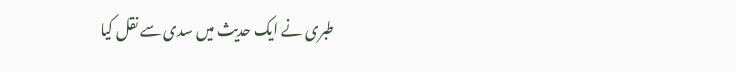طبری نے ایک حدیث میں سدی سے نقل کیا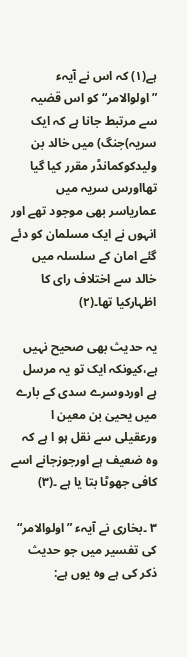ہے(۱) کہ اس نے آیہء ”اولوالامر“ کو اس قضیہ سے مرتبط جانا ہے کہ ایک سریہ)جنگ) میں خالد بن ولیدکوکمانڈر مقرر کیا گیا تھااورس سریہ میں عماریاسر بھی موجود تھے اور انہوں نے ایک مسلمان کو دئے گئے امان کے سلسلہ میں خالد سے اختلاف رای کا اظہارکیا تھا۔(۲)

یہ حدیث بھی صحیح نہیں ہے،کیونکہ ایک تو یہ مرسل ہے اوردوسرے سدی کے بارے میں یحییٰ بن معین ا ورعقیلی سے نقل ہو ا ہے کہ وہ ضعیف ہے اورجوزجانے اسے کافی جھوٹا بتا یا ہے ۔(۳)

۳ ۔بخاری نے آیہء ”اولوالامر“ کی تفسیر میں جو حدیث ذکر کی ہے وہ یوں ہے: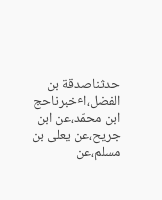حدثناصدقة بن الفضل،اٴخبرناحج ابن محمّد،عن ابن جریح،عن یعلی بن مسلم،عن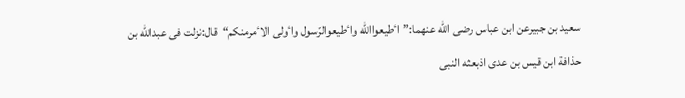سعید بن جبیرعن ابن عباس رضی اللّٰه عنهما:”اٴطیعوااللّٰه واٴطیعوالرّسول واٴولی الاٴمرمنکم“قال:نزلت فی عبداللّٰه بن حذافة ابن قیس بن عدی اذبعثه النبی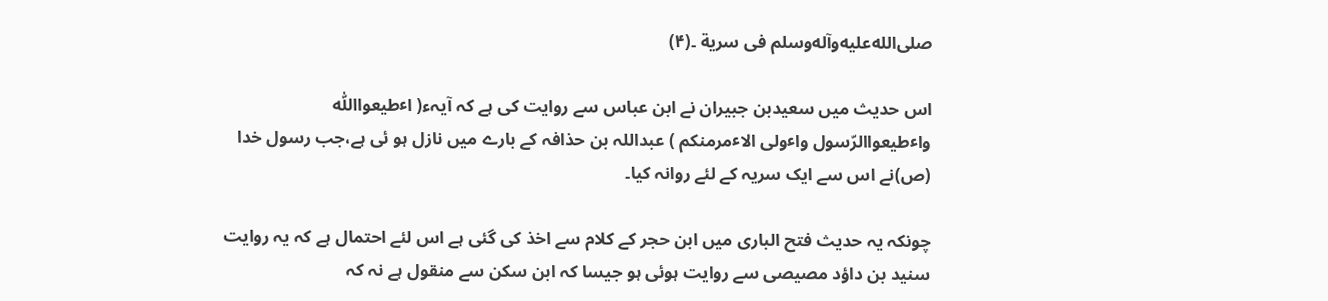صلى‌الله‌عليه‌وآله‌وسلم فی سریة ۔(۴)

اس حدیث میں سعیدبن جبیران نے ابن عباس سے روایت کی ہے کہ آیہء( اٴطیعوااللّٰه واٴطیعواالرّسول واٴولی الاٴمرمنکم ) عبداللہ بن حذافہ کے بارے میں نازل ہو ئی ہے،جب رسول خدا (ص)نے اس سے ایک سریہ کے لئے روانہ کیا۔

چونکہ یہ حدیث فتح الباری میں ابن حجر کے کلام سے اخذ کی گئی ہے اس لئے احتمال ہے کہ یہ روایت سنید بن داؤد مصیصی سے روایت ہوئی ہو جیسا کہ ابن سکن سے منقول ہے نہ کہ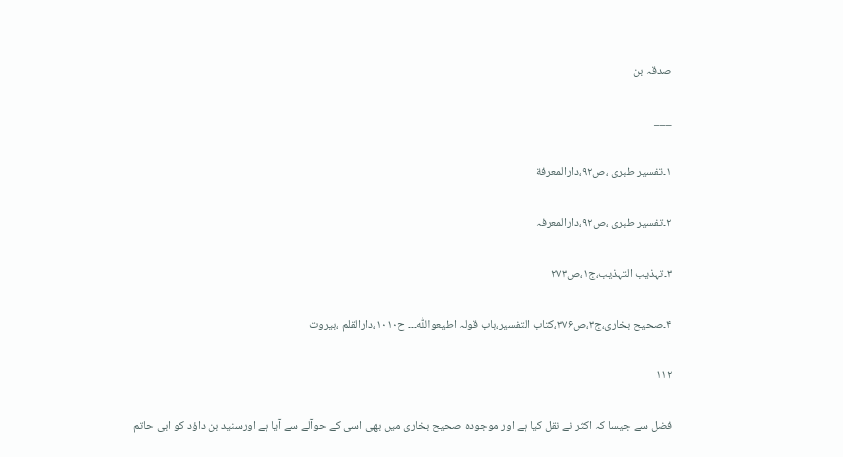صدقہ بن

___

۱۔تفسیر طبری ،ص۹۲،دارالمعرفة

۲۔تفسیر طبری ،ص۹۲،دارالمعرفہ

۳۔تہذیب التہذیب،ج۱،ص۲۷۳

۴۔صحیح بخاری،ج۳،ص۳۷۶،کتاب التفسیر،باب قولہ اطیعواللّٰہ۔۔۔ ح۱۰۱۰،دارالقلم ،بیروت

۱۱۲

فضل سے جیسا کہ اکثر نے نقل کیا ہے اور موجودہ صحیح بخاری میں بھی اسی کے حوآلے سے آیا ہے اورسنید بن داؤد کو ابی حاتم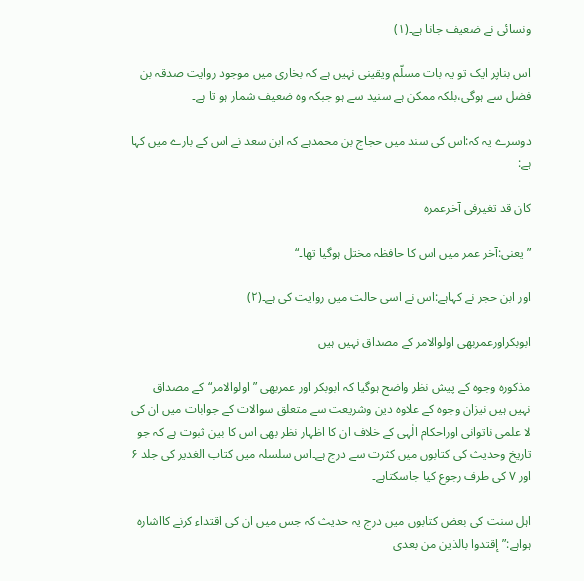ونسائی نے ضعیف جانا ہے۔(۱)

اس بناپر ایک تو یہ بات مسلّم ویقینی نہیں ہے کہ بخاری میں موجود روایت صدقہ بن فضل سے ہوگی،بلکہ ممکن ہے سنید سے ہو جبکہ وہ ضعیف شمار ہو تا ہے۔

دوسرے یہ کہ:اس کی سند میں حجاج بن محمدہے کہ ابن سعد نے اس کے بارے میں کہا ہے:

کان قد تغیرفی آخرعمره

”یعنی:آخر عمر میں اس کا حافظہ مختل ہوگیا تھا۔“

اور ابن حجر نے کہاہے:اس نے اسی حالت میں روایت کی ہے۔(۲)

ابوبکراورعمربھی اولوالامر کے مصداق نہیں ہیں

مذکورہ وجوہ کے پیش نظر واضح ہوگیا کہ ابوبکر اور عمربھی ”اولوالامر“کے مصداق نہیں ہیں نیزان وجوہ کے علاوہ دین وشریعت سے متعلق سوالات کے جوابات میں ان کی لا علمی ناتوانی اوراحکام الٰہی کے خلاف ان کا اظہار نظر بھی اس کا بین ثبوت ہے کہ جو تاریخ وحدیث کی کتابوں میں کثرت سے درج ہے۔اس سلسلہ میں کتاب الغدیر کی جلد ۶ اور ۷ کی طرف رجوع کیا جاسکتاہے۔

اہل سنت کی بعض کتابوں میں درج یہ حدیث کہ جس میں ان کی اقتداء کرنے کااشارہ ہواہے:”إقتدوا بالذین من بعدی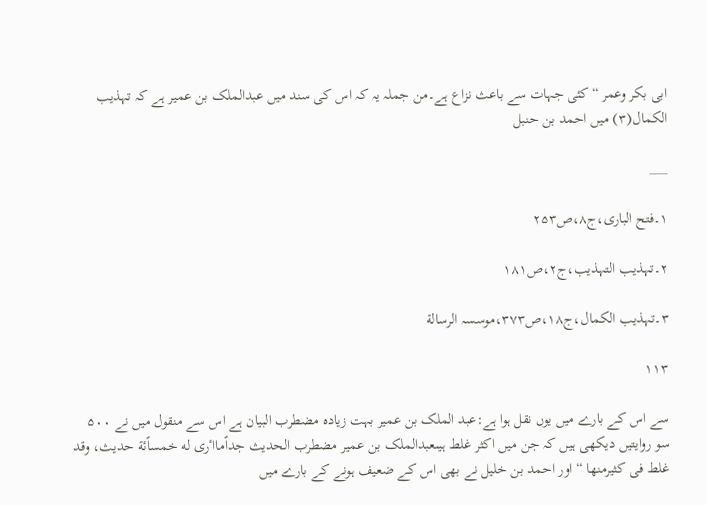ابی بکر وعمر “کئی جہات سے باعث نزاع ہے۔من جملہ یہ کہ اس کی سند میں عبدالملک بن عمیر ہے کہ تہذیب الکمال(۳) میں احمد بن حنبل

___

۱۔فتح الباری،ج۸،ص۲۵۳

۲۔تہذیب التہذیب،ج۲،ص۱۸۱

۳۔تہذیب الکمال،ج۱۸،ص۳۷۳،موسسہ الرسالة

۱۱۳

سے اس کے بارے میں یوں نقل ہوا ہے:عبد الملک بن عمیر بہت زیادہ مضطرب البیان ہے اس سے منقول میں نے ۵۰۰ سو روایتیں دیکھی ہیں کہ جن میں اکثر غلط ہیںعبدالملک بن عمیر مضطرب الحدیث جداًمااٴری له خمساًئة حدیث، وقد غلط فی کثیرمنها “ اور احمد بن خلیل نے بھی اس کے ضعیف ہونے کے بارے میں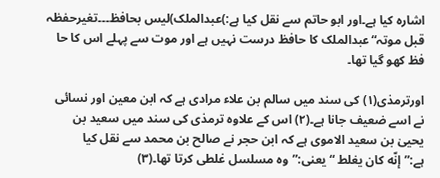اشارہ کیا ہے۔اور ابو حاتم سے نقل کیا ہے:)عبدالملک)لیس بحافظ۔۔۔تغیرحفظہ قبل موتہ“عبدالملک کا حافظ درست نہیں ہے اور موت سے پہلے اس کا حا فظ کھو گیا تھا۔

اورترمذی(۱) کی سند میں سالم بن علاء مرادی ہے کہ ابن معین اور نسائی نے اسے ضعیف جانا ہے۔(۲) اس کے علاوہ ترمذی کی سند میں سعید بن یحییٰ بن سعید الاموی ہے کہ ابن حجر نے صالح بن محمد سے نقل کیا ہے:”إنّه کان یغلط “یعنی:”وہ مسلسل غلطی کرتا تھا۔(۳)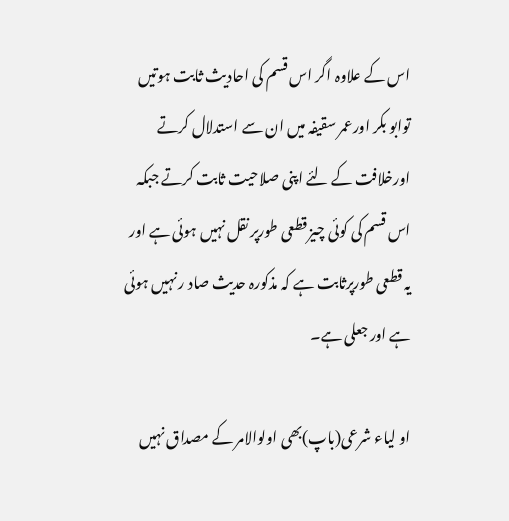اس کے علاوہ اگر اس قسم کی احادیث ثابت ہوتیں توابو بکر اورعمر سقیفہ میں ان سے استدلال کرتے اورخلافت کے لئے اپنی صلاحیت ثابت کرتے جبکہ اس قسم کی کوئی چیز قطعی طورپر نقل نہیں ہوئی ہے اور یہ قطعی طورپرثابت ہے کہ مذکورہ حدیث صاد ر نہیں ہوئی ہے اور جعلی ہے۔

او لیاء شرعی(باپ)بھی اولوالامر کے مصداق نہیں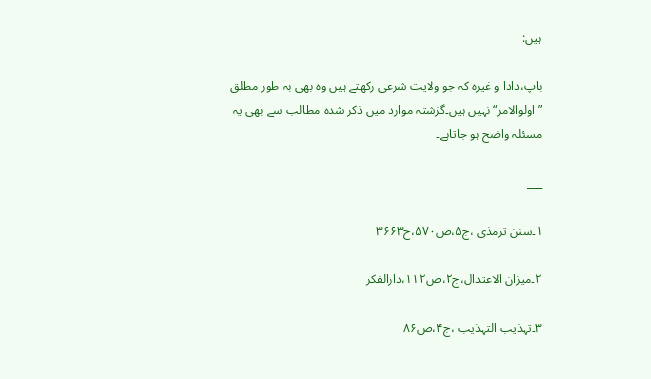ہیں:

باپ،دادا و غیرہ کہ جو ولایت شرعی رکھتے ہیں وہ بھی بہ طور مطلق ”اولوالامر“ نہیں ہیں۔گزشتہ موارد میں ذکر شدہ مطالب سے بھی یہ مسئلہ واضح ہو جاتاہے۔

___

۱۔سنن ترمذی ،ج۵،ص۵۷۰،ح۳۶۶۳

۲۔میزان الاعتدال،ج۲،ص۱۱۲،دارالفکر

۳۔تہذیب التہذیب ،ج۴،ص۸۶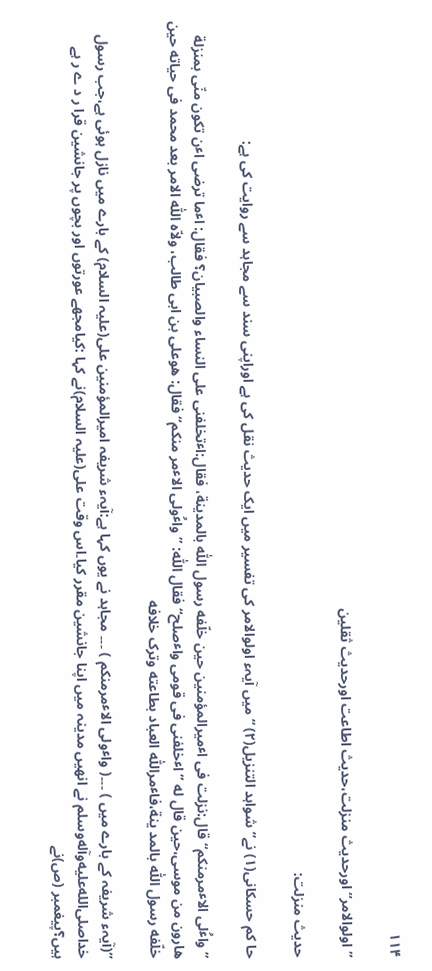۱۱۴

”اولوالامر“اورحدیث منزلت،حدیث اطاعت اورحدیث ثقلین

حدیث منزلت:

حا کم حسکانی(۱) نے”شواہد التنزیل(۲) “ میں آیہء اولوالامر کی تفسیر میں ایک حدیث نقل کی ہے اوراپنی سند سے مجاہد سے روایت کی ہے:

”واٴُلی الاٴمرمنکم“قال:نزلت فی اٴمیرالمؤمنین حین خلّفه رسول اللّٰه بالمدینة، فقال:اٴتخلفنی علی النساء والصبیان؟ فقال: اٴما ترضی اٴن تکون منّی بمنزلة هارون من موسی،حین قال له ”اٴخلفنی فی قومی واٴصلح“فقال اللّٰه: ”واٴُولی الاٴمر منکم“ فقال: هوعلی بن ابی طالب، ولاّه اللّٰه الامر بعد محمد فی حیاته حین خلّفه رسول اللّٰه بالمد ینة،فاٴمراللّٰه العباد بطاعته وترک خلافه

”(آیہء شریفہ کے بارے میں ) ۔۔۔( واٴولی الاٴمرمنکم ) ۔۔۔ مجاہد نے یوں کہا ہے:آیہء شریفہ امیرالمؤمنین علی(علیہ السلام) کے بارے میں نازل ہوئی ہے،جب رسول خداصلى‌الله‌عليه‌وآله‌وسلم نے انھیں مدینہ میں اپنا جانشین مقرر کیا۔اس وقت علی(علیہ السلام)نے کہا :کیامجھے عورتوں اور بچوں پر جانشین قرا ر د ے ر ہے ہیں؟پیغمبر (ص)نے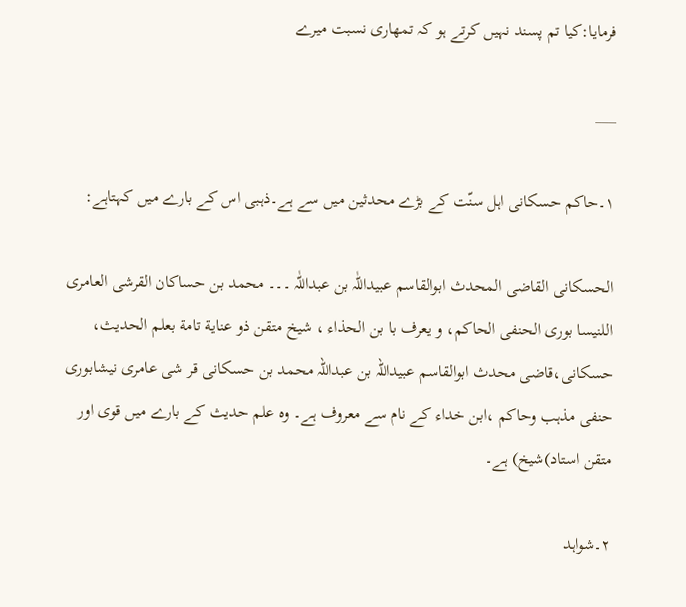فرمایا:کیا تم پسند نہیں کرتے ہو کہ تمھاری نسبت میرے

___

۱۔حاکم حسکانی اہل سنّت کے بڑے محدثین میں سے ہے۔ذہبی اس کے بارے میں کہتاہے:

الحسکانی القاضی المحدث ابوالقاسم عبیداللّٰہ بن عبداللّٰہ ۔۔۔ محمد بن حساکان القرشی العامری اللنیسا بوری الحنفی الحاکم، و یعرف با بن الحذاء ، شیخ متقن ذو عنایة تامة بعلم الحدیث، حسکانی،قاضی محدث ابوالقاسم عبیداللہ بن عبداللہ محمد بن حسکانی قر شی عامری نیشابوری حنفی مذہب وحاکم ،ابن خداء کے نام سے معروف ہے۔ وہ علم حدیث کے بارے میں قوی اور متقن استاد)شیخ) ہے۔

۲۔شواہد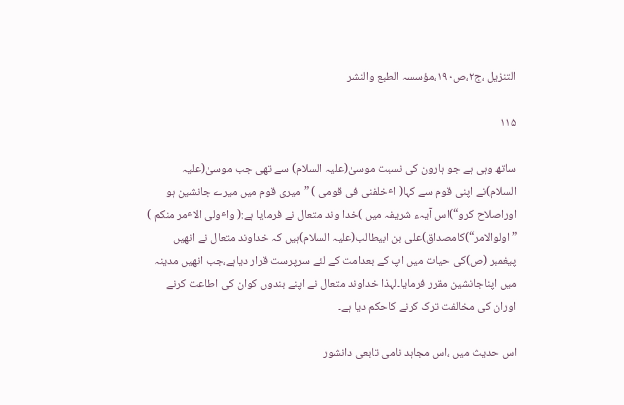التنزیل ،ج۲،ص۱۹۰،مؤسسہ الطبع والنشر

۱۱۵

ساتھ وہی ہے جو ہارون کی نسبت موسیٰ(علیہ السلام) سے تھی جب موسیٰ(علیہ السلام)نے اپنی قوم سے کہا( اٴخلفنی فی قومی ) ”میری قوم میں میرے جانشین ہو اوراصلاح کرو“)اس آیہء شریفہ میں )خدا وند متعال نے فرمایا ہے:( واٴولی الاٴمر منکم ) ”اولوالامر“)کامصداق)علی بن ابیطالب(علیہ السلام)ہیں کہ خداوند متعال نے انھیں پیغمبر (ص)کی حیات میں اپ کے بعدامت کے لئے سرپرست قرار دیاہے،جب انھیں مدینہ میں اپناجانشین مقرر فرمایا۔لہذا خداوند متعال نے اپنے بندوں کوان کی اطاعت کرنے اوران کی مخالفت ترک کرنے کاحکم دیا ہے۔

اس حدیث میں ،اس مجاہد نامی تابعی دانشور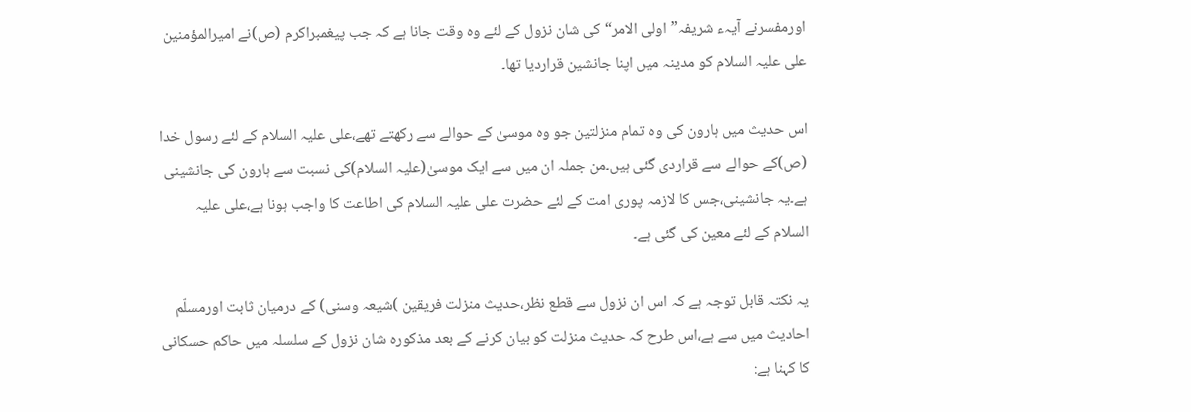اورمفسرنے آیہء شریفہ”اولی الامر“کی شان نزول کے لئے وہ وقت جانا ہے کہ جب پیغمبراکرم (ص)نے امیرالمؤمنین علی علیہ السلام کو مدینہ میں اپنا جانشین قراردیا تھا۔

اس حدیث میں ہارون کی وہ تمام منزلتین جو وہ موسیٰ کے حوالے سے رکھتے تھے،علی علیہ السلام کے لئے رسول خدا (ص)کے حوالے سے قراردی گئی ہیں۔من جملہ ان میں سے ایک موسیٰ(علیہ السلام)کی نسبت سے ہارون کی جانشینی ہے۔یہ جانشینی،جس کا لازمہ پوری امت کے لئے حضرت علی علیہ السلام کی اطاعت کا واجب ہونا ہے،علی علیہ السلام کے لئے معین کی گئی ہے۔

یہ نکتہ قابل توجہ ہے کہ اس ان نزول سے قطع نظر،حدیث منزلت فریقین )شیعہ وسنی) کے درمیان ثابت اورمسلّم احادیث میں سے ہے،اس طرح کہ حدیث منزلت کو بیان کرنے کے بعد مذکورہ شان نزول کے سلسلہ میں حاکم حسکانی کا کہنا ہے: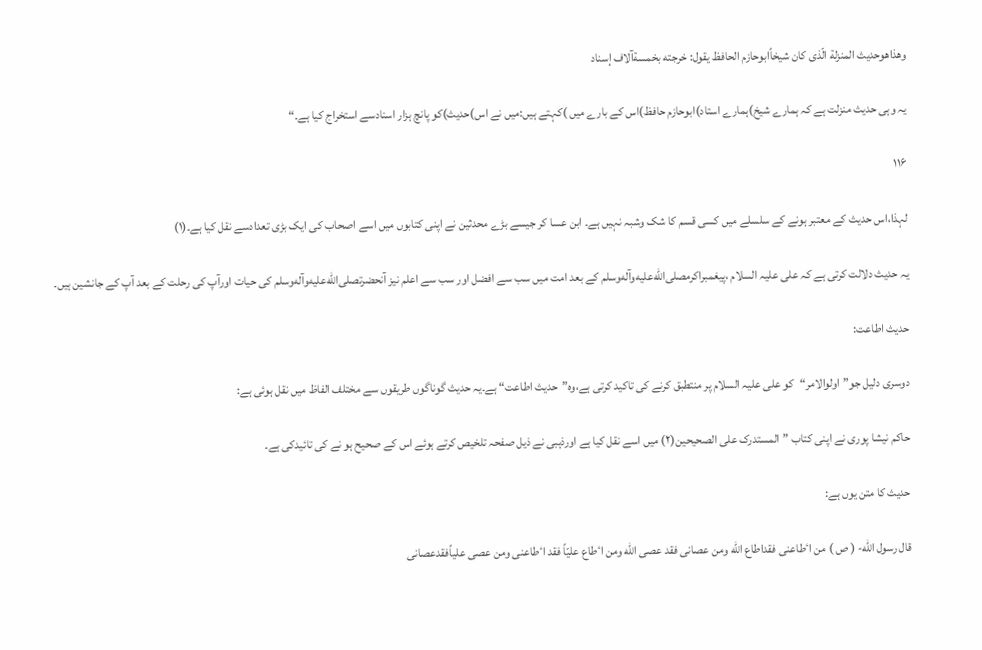وهذاهوحدیث المنزلة الّذی کان شیخاًابوحازم الحافظ یقول: خرجته بخمسةآلاف إسناد

یہ وہی حدیث منزلت ہے کہ ہمارے شیخ)ہمارے استاد)ابوحازم حافظ)اس کے بارے میں )کہتے ہیں:میں نے اس)حدیث)کو پانچ ہزار اسنادسے استخراج کیا ہے۔“

۱۱۶

لہذا،اس حدیث کے معتبر ہونے کے سلسلے میں کسی قسم کا شک وشبہ نہیں ہے۔ ابن عسا کر جیسے بڑے محدثین نے اپنی کتابوں میں اسے اصحاب کی ایک بڑی تعدادسے نقل کیا ہے۔(۱)

یہ حدیث دلالت کرتی ہے کہ علی علیہ السلام ،پیغمبراکرمصلى‌الله‌عليه‌وآله‌وسلم کے بعد امت میں سب سے افضل اور سب سے اعلم نیز آنحضرتصلى‌الله‌عليه‌وآله‌وسلم کی حیات اورآپ کی رحلت کے بعد آپ کے جانشین ہیں۔

حدیث اطاعت:

دوسری دلیل جو”اولوالامر“کو علی علیہ السلام پر منتطبق کرنے کی تاکید کرتی ہے،وہ”حدیث اطاعت“ ہے۔یہ حدیث گوناگوں طریقوں سے مختلف الفاظ میں نقل ہوئی ہے:

حاکم نیشا پوری نے اپنی کتاب ”المستدرک علی الصحیحین(۲) میں اسے نقل کیا ہے اورذہبی نے ذیل صفحہ تلخیص کرتے ہوئے اس کے صحیح ہو نے کی تائیدکی ہے۔

حدیث کا متن یوں ہے:

قال رسول اللّٰه- ( ص ) من اٴطاعنی فقداطاع اللّٰه ومن عصانی فقد عصی اللّٰه ومن اٴطاع علیّاً فقد اٴطاعنی ومن عصی علیاًفقدعصانی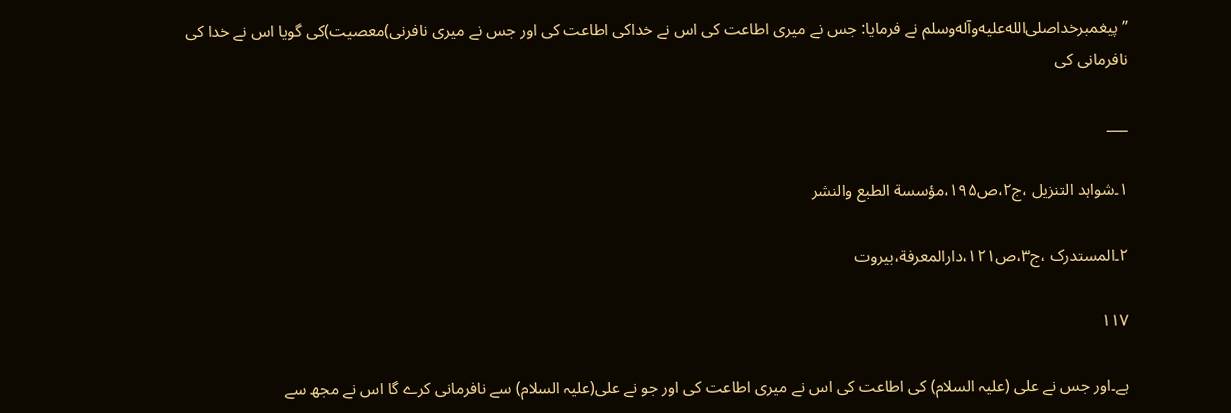”پیغمبرخداصلى‌الله‌عليه‌وآله‌وسلم نے فرمایا: جس نے میری اطاعت کی اس نے خداکی اطاعت کی اور جس نے میری نافرنی)معصیت)کی گویا اس نے خدا کی نافرمانی کی

___

۱۔شواہد التنزیل ،ج۲،ص۱۹۵،مؤسسة الطبع والنشر

۲۔المستدرک ،ج۳،ص۱۲۱،دارالمعرفة،بیروت

۱۱۷

ہے۔اور جس نے علی (علیہ السلام) کی اطاعت کی اس نے میری اطاعت کی اور جو نے علی(علیہ السلام) سے نافرمانی کرے گا اس نے مجھ سے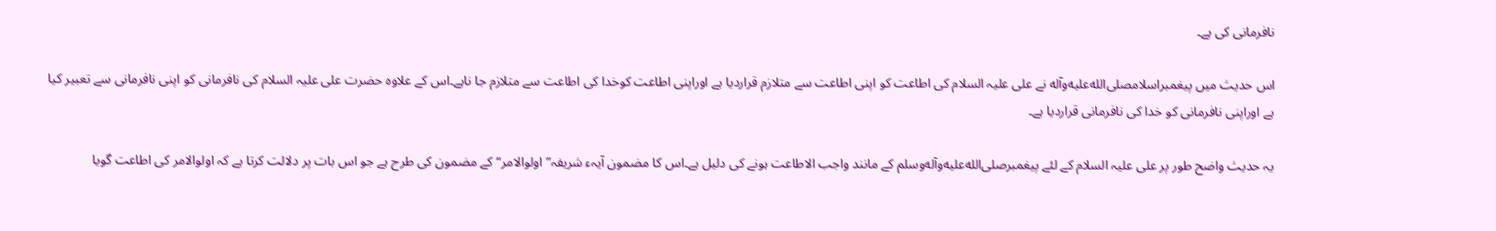نافرمانی کی ہے۔

اس حدیث میں پیغمبراسلامصلى‌الله‌عليه‌وآله‌ نے علی علیہ السلام کی اطاعت کو اپنی اطاعت سے متلازم قراردیا ہے اوراپنی اطاعت کوخدا کی اطاعت سے متلازم جا ناہے۔اس کے علاوہ حضرت علی علیہ السلام کی نافرمانی کو اپنی نافرمانی سے تعبیر کیا ہے اوراپنی نافرمانی کو خدا کی نافرمانی قراردیا ہے۔

یہ حدیث واضح طور پر علی علیہ السلام کے لئے پیغمبرصلى‌الله‌عليه‌وآله‌وسلم کے مانند واجب الاطاعت ہونے کی دلیل ہے۔اس کا مضمون آیہء شریفہ” اولوالامر“ کے مضمون کی طرح ہے جو اس بات پر دلالت کرتا ہے کہ اولوالامر کی اطاعت گویا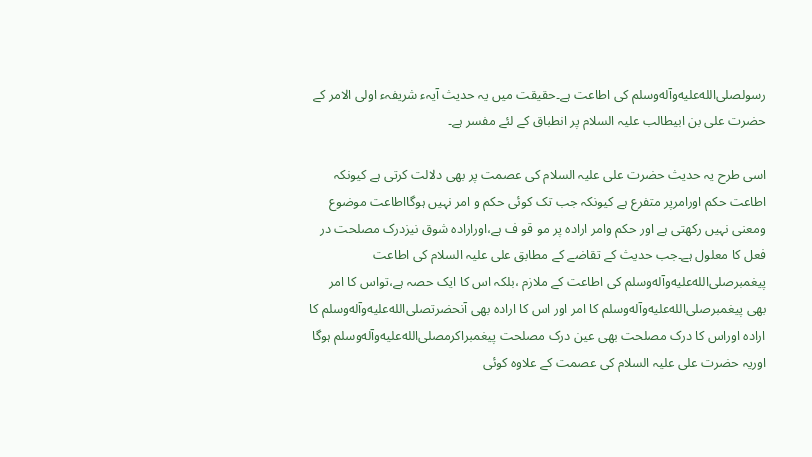رسولصلى‌الله‌عليه‌وآله‌وسلم کی اطاعت ہے۔حقیقت میں یہ حدیث آیہء شریفہء اولی الامر کے حضرت علی بن ابیطالب علیہ السلام پر انطباق کے لئے مفسر ہے۔

اسی طرح یہ حدیث حضرت علی علیہ السلام کی عصمت پر بھی دلالت کرتی ہے کیونکہ اطاعت حکم اورامرپر متفرع ہے کیونکہ جب تک کوئی حکم و امر نہیں ہوگااطاعت موضوع ومعنی نہیں رکھتی ہے اور حکم وامر ارادہ پر مو قو ف ہے،اورارادہ شوق نیزدرک مصلحت در فعل کا معلول ہے۔جب حدیث کے تقاضے کے مطابق علی علیہ السلام کی اطاعت پیغمبرصلى‌الله‌عليه‌وآله‌وسلم کی اطاعت کے ملازم ،بلکہ اس کا ایک حصہ ہے،تواس کا امر بھی پیغمبرصلى‌الله‌عليه‌وآله‌وسلم کا امر اور اس کا ارادہ بھی آنحضرتصلى‌الله‌عليه‌وآله‌وسلم کا ارادہ اوراس کا درک مصلحت بھی عین درک مصلحت پیغمبراکرمصلى‌الله‌عليه‌وآله‌وسلم ہوگا اوریہ حضرت علی علیہ السلام کی عصمت کے علاوہ کوئی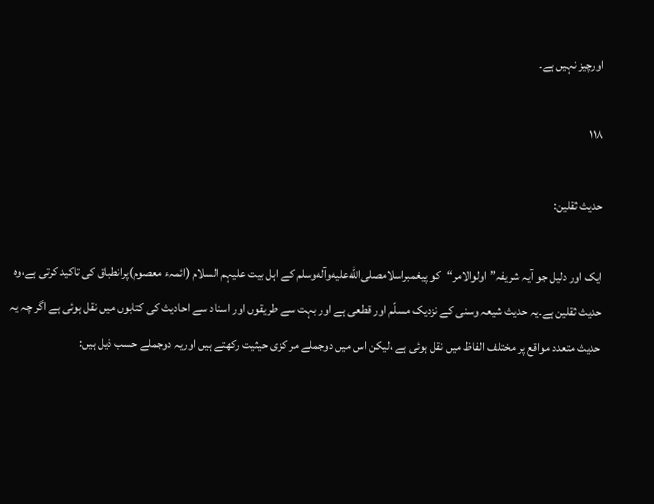اورچیز نہیں ہے۔

۱۱۸

حدیث ثقلین:

ایک اور دلیل جو آیہ شریفہ”اولوالامر“کو پیغمبراسلامصلى‌الله‌عليه‌وآله‌وسلم کے اہل بیت علیہم السلام (ائمہء معصوم)پرانطباق کی تاکید کرتی ہے،وہ حدیث ثقلین ہے۔یہ حدیث شیعہ وسنی کے نزدیک مسلّم اور قطعی ہے اور بہت سے طریقوں اور اسناد سے احادیث کی کتابوں میں نقل ہوئی ہے اگر چہ یہ حدیث متعدد مواقع پر مختلف الفاظ میں نقل ہوئی ہے ،لیکن اس میں دوجملے مر کزی حیثیت رکھتے ہیں اوریہ دوجملے حسب ذیل ہیں: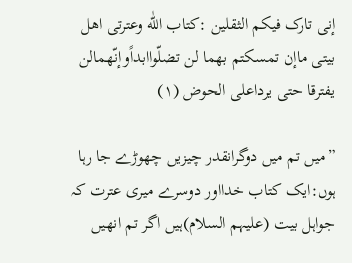إنی تارک فیکم الثقلین :کتاب اللّٰه وعترتی اهل بیتی ماإن تمسکتم بهما لن تضلّواابداًوإنّهمالن یفترقا حتی یرداعلی الحوض (۱)

”میں تم میں دوگرانقدر چیزیں چھوڑے جا رہا ہوں:ایک کتاب خدااور دوسرے میری عترت کہ جواہل بیت (علیہم السلام)ہیں اگر تم انھیں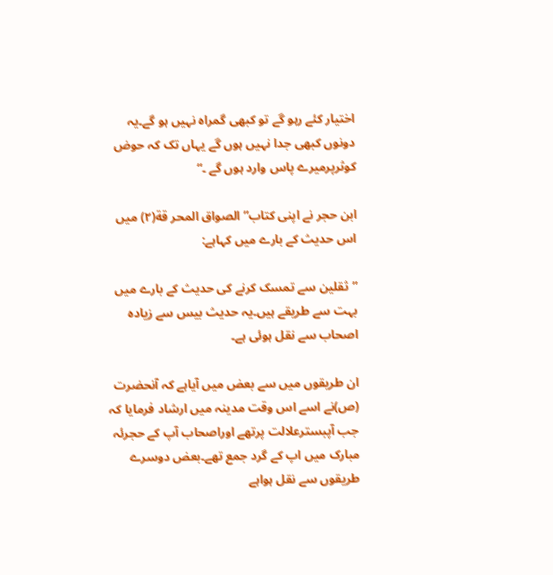اختیار کئے رہو گے تو کبھی گمراہ نہیں ہو گے۔یہ دونوں کبھی جدا نہیں ہوں گے یہاں تک کہ حوض کوثرپرمیرے پاس وارد ہوں گے ۔“

ابن حجر نے اپنی کتاب”الصواق المحر قة(۲) میں اس حدیث کے بارے میں کہاہے:

”ثقلین سے تمسک کرنے کی حدیث کے بارے میں بہت سے طریقے ہیں۔یہ حدیث بیس سے زیادہ اصحاب سے نقل ہوئی ہے۔

ان طریقوں میں سے بعض میں آیاہے کہ آنحضرت (ص)نے اسے اس وقت مدینہ میں ارشاد فرمایا کہ جب آپبسترعلالت پرتھے اوراصحاب آپ کے حجرئہ مبارک میں اپ کے گرد جمع تھے۔بعض دوسرے طریقوں سے نقل ہواہے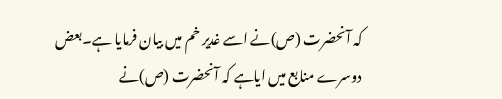کہ آنحضرت (ص)نے اسے غدیر خم میں بیان فرمایا ہے۔بعض دوسرے منابع میں ایاہے کہ آنحضرت (ص)نے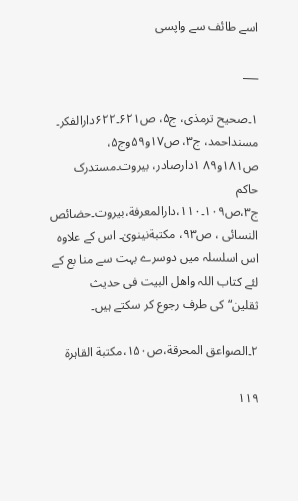اسے طائف سے واپسی

___

۱۔صحیح ترمذی، ج۵، ص۶۲۱۔۶۲۲دارالفکر۔ مسنداحمد، ج۳، ص۱۷و۵۹وج۵، ص۱۸۱و۸۹ ۱دارصادر، بیروت۔مستدرک حاکم ج۳،ص۱۰۹۔۱۱۰،دارالمعرفة،بیروت۔حضائص النسائی ، ص۹۳، مکتبةنینویٰ۔ اس کے علاوہ اس اسلسلہ میں دوسرے بہت سے منا بع کے لئے کتاب اللہ واھل البیت فی حدیث ثقلین“کی طرف رجوع کر سکتے ہیں۔

۲۔الصواعق المحرقة،ص۱۵۰،مکتبة القاہرة

۱۱۹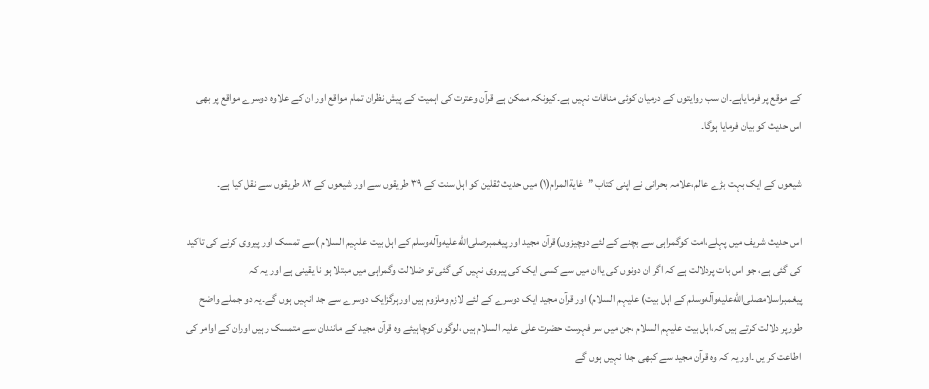کے موقع پر فرمایاہے۔ان سب روایتوں کے درمیان کوئی منافات نہیں ہے۔کیونکہ ممکن ہے قرآن وعترت کی اہمیت کے پیش نظران تمام مواقع اور ان کے علاوہ دوسرے مواقع پر بھی اس حدیث کو بیان فرمایا ہوگا۔

شیعوں کے ایک بہت بڑے عالم،علامہ بحرانی نے اپنی کتاب ”غایةالمرام(۱) میں حدیث ثقلین کو اہل سنت کے ۳۹ طریقوں سے اور شیعوں کے ۸۲ طریقوں سے نقل کیا ہے۔

اس حدیث شریف میں پہلے،امت کوگمراہی سے بچنے کے لئے دوچیزوں)قرآن مجید اور پیغمبرصلى‌الله‌عليه‌وآله‌وسلم کے اہل بیت علہیم السلام )سے تمسک اور پیروی کرنے کی تاکید کی گئی ہے، جو اس بات پردلالت ہے کہ اگر ان دونوں کی یاان میں سے کسی ایک کی پیروی نہیں کی گئی تو ضلالت وگمراہی میں مبتلا ہو نا یقینی ہے اور یہ کہ پیغمبراسلامصلى‌الله‌عليه‌وآله‌وسلم کے اہل بیت) علیہم السلام) اور قرآن مجید ایک دوسرے کے لئے لازم وملزوم ہیں اورہرگزایک دوسرے سے جد انہیں ہوں گے۔یہ دو جملے واضح طورپر دلالت کرتے ہیں کہ،اہل بیت علیہم السلام ،جن میں سر فہرست حضرت علی علیہ السلام ہیں ،لوگوں کوچاہیئے وہ قرآن مجید کے مانندان سے متمسک رہیں اوران کے اوامر کی اطاعت کر یں ۔اور یہ کہ وہ قرآن مجید سے کبھی جدا نہیں ہوں گے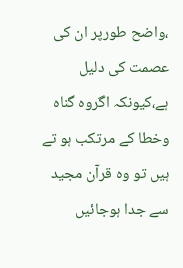،واضح طورپر ان کی عصمت کی دلیل ہے،کیونکہ اگروہ گناہ وخطا کے مرتکب ہو تے ہیں تو وہ قرآن مجید سے جدا ہوجائیں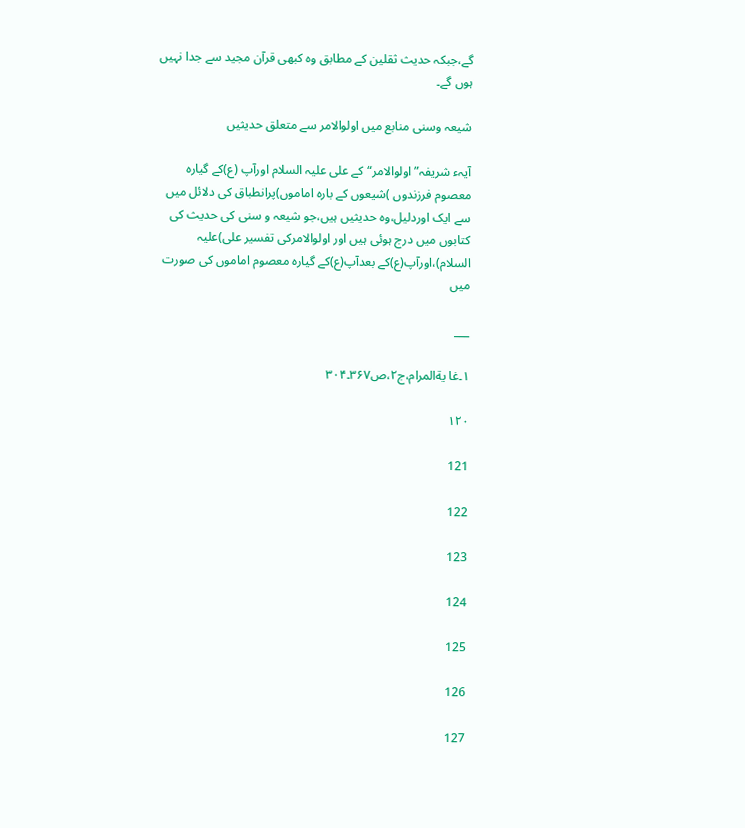گے،جبکہ حدیث ثقلین کے مطابق وہ کبھی قرآن مجید سے جدا نہیں ہوں گے۔

شیعہ وسنی منابع میں اولوالامر سے متعلق حدیثیں

آیہء شریفہ”اولوالامر“کے علی علیہ السلام اورآپ (ع)کے گیارہ معصوم فرزندوں )شیعوں کے بارہ اماموں)پرانطباق کی دلائل میں سے ایک اوردلیل،وہ حدیثیں ہیں،جو شیعہ و سنی کی حدیث کی کتابوں میں درج ہوئی ہیں اور اولوالامرکی تفسیر علی)علیہ السلام)،اورآپ(ع)کے بعدآپ(ع)کے گیارہ معصوم اماموں کی صورت میں

___

۱۔غا یةالمرام،ج۲،ص۳۶۷۔۳۰۴

۱۲۰

121

122

123

124

125

126

127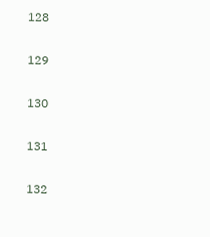128

129

130

131

132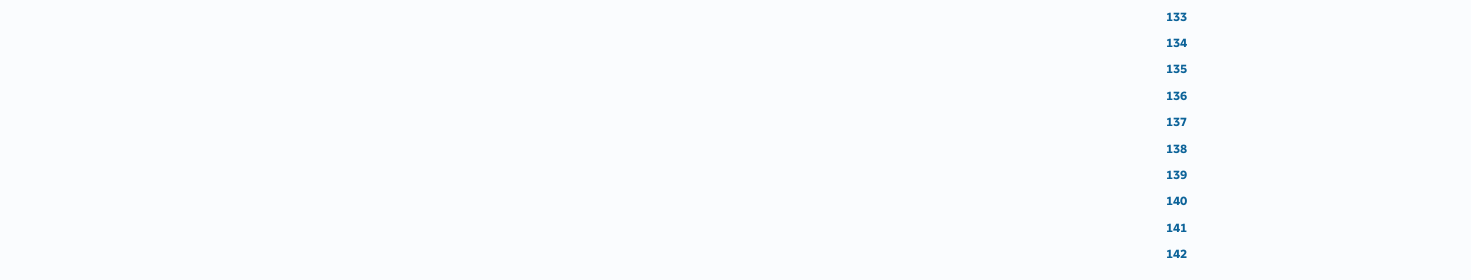133

134

135

136

137

138

139

140

141

142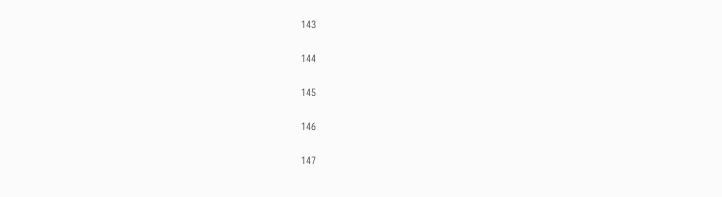143

144

145

146

147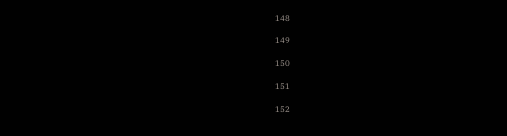148

149

150

151

152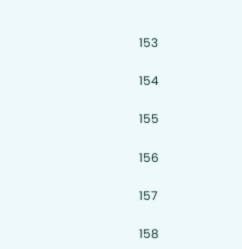153

154

155

156

157

158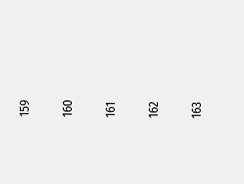159

160

161

162

163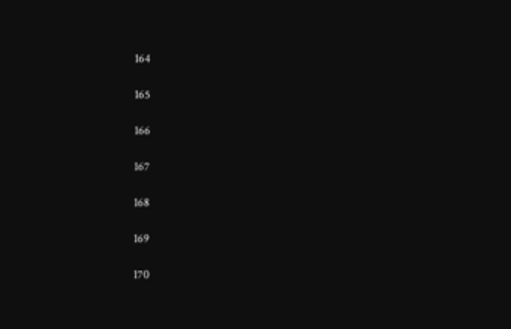164

165

166

167

168

169

170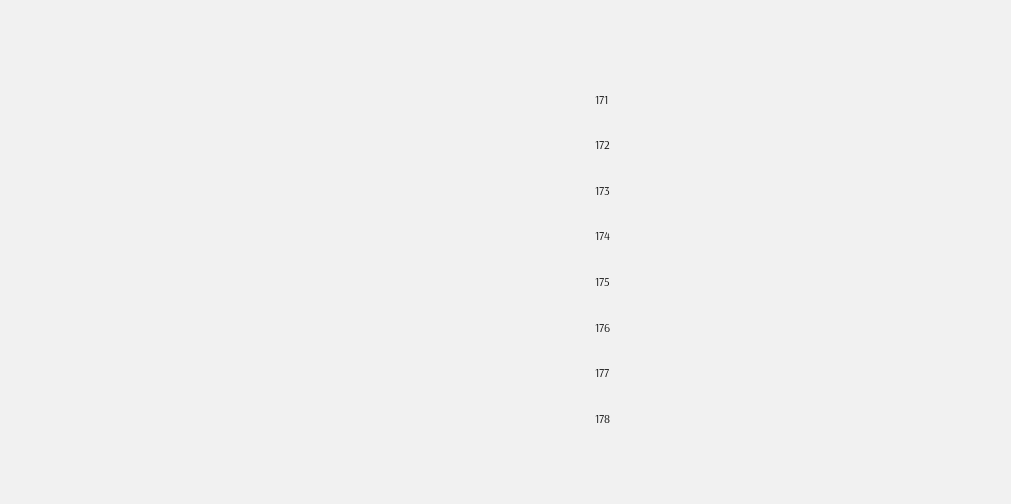171

172

173

174

175

176

177

178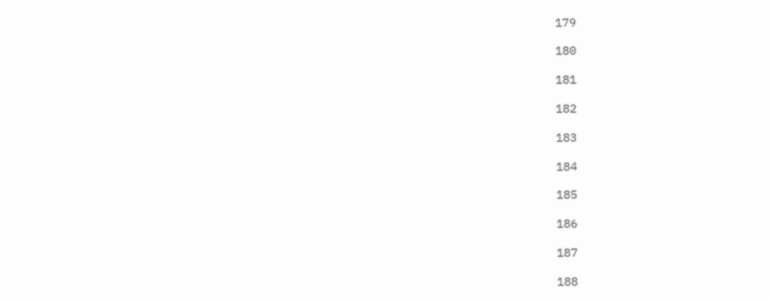179

180

181

182

183

184

185

186

187

188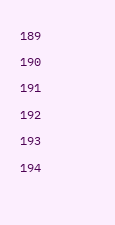189

190

191

192

193

194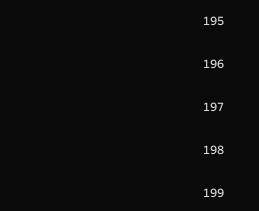195

196

197

198

199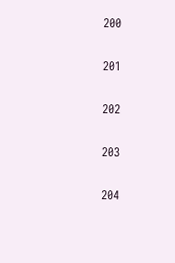200

201

202

203

204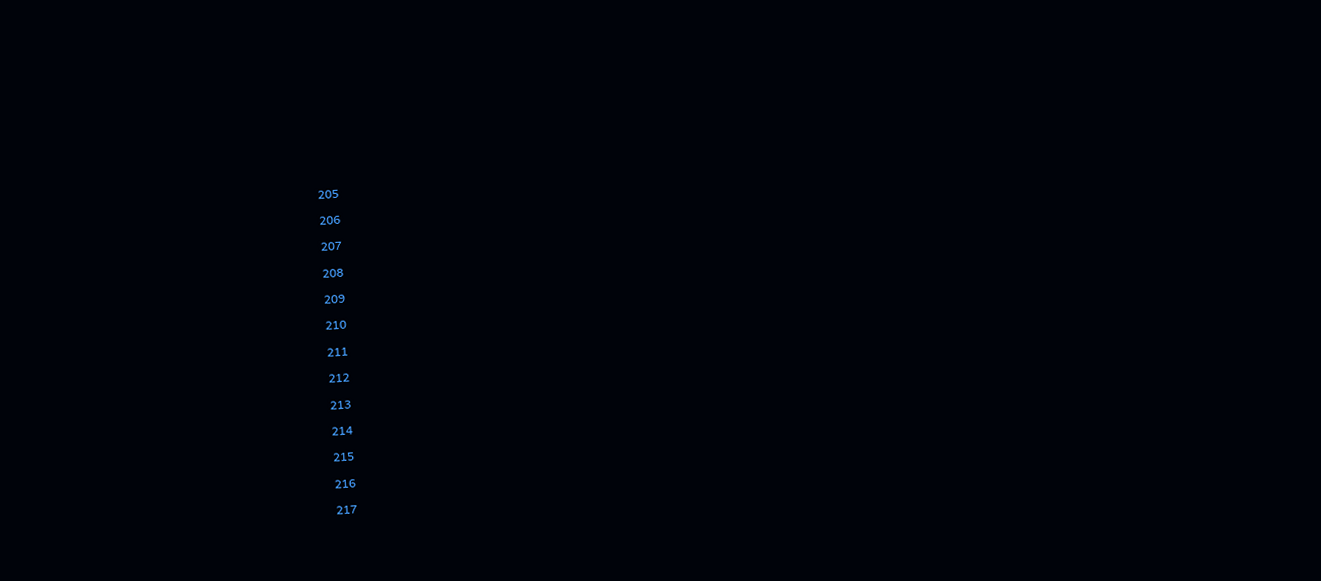205

206

207

208

209

210

211

212

213

214

215

216

217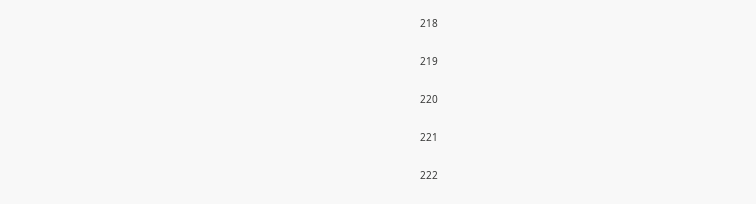218

219

220

221

222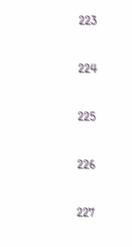223

224

225

226

227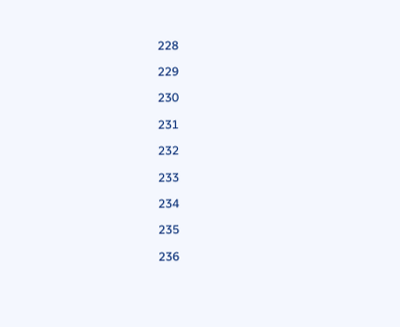228

229

230

231

232

233

234

235

236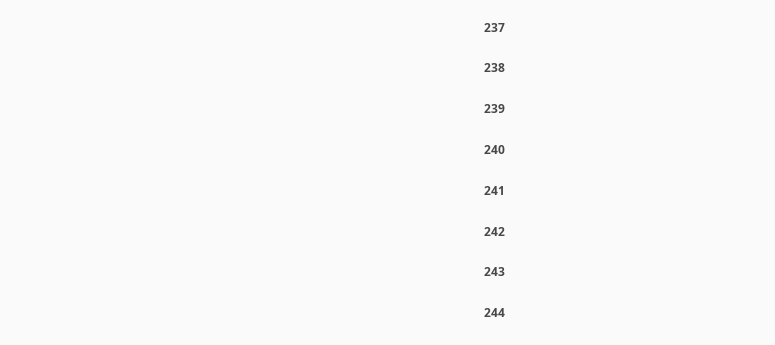237

238

239

240

241

242

243

244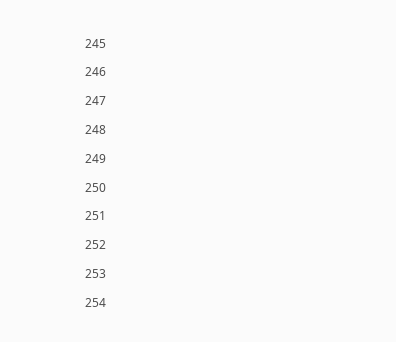245

246

247

248

249

250

251

252

253

254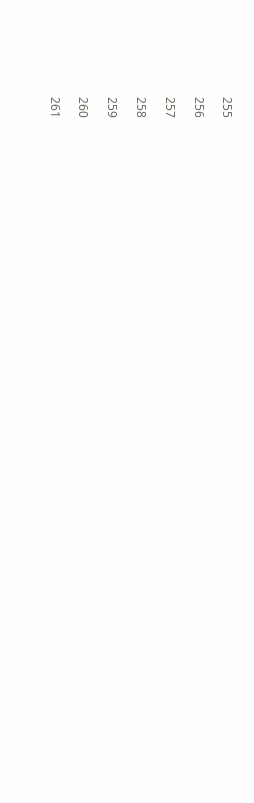255

256

257

258

259

260

261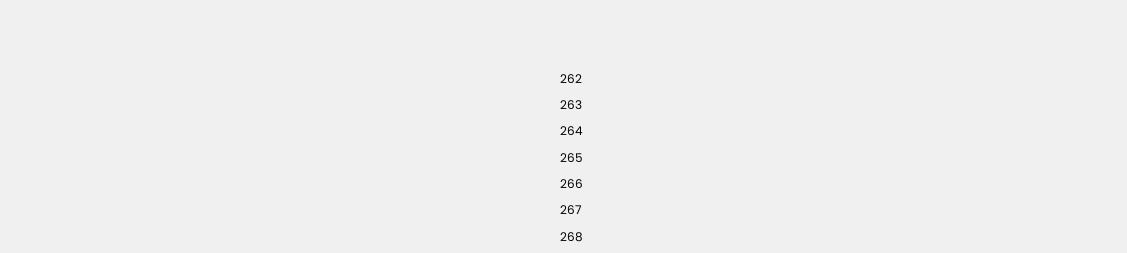262

263

264

265

266

267

268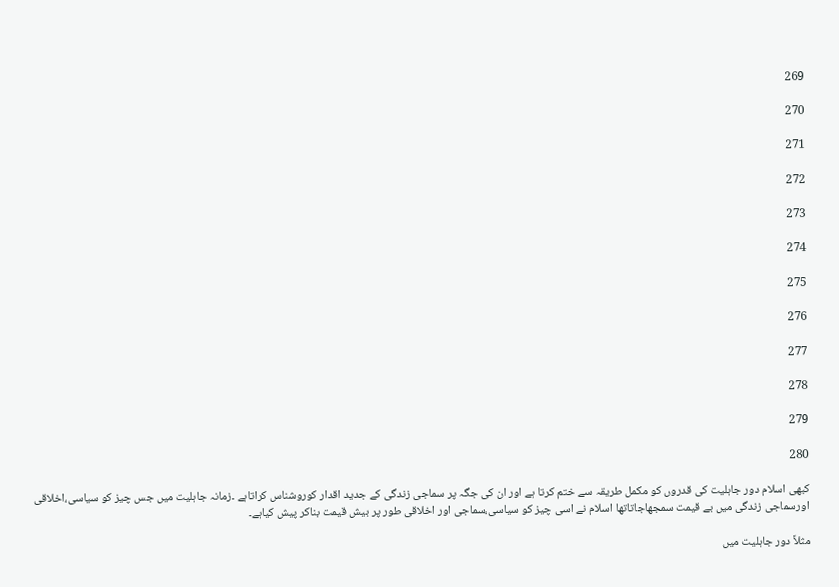269

270

271

272

273

274

275

276

277

278

279

280

کبھی اسلام دور جاہلیت کی قدروں کو مکمل طریقہ سے ختم کرتا ہے اور ان کی جگہ پر سماجی زندگی کے جدید اقدار کوروشناس کراتاہے ۔زمانہ جاہلیت میں جس چیز کو سیاسی،اخلاقی اورسماجی زندگی میں بے قیمت سمجھاجاتاتھا اسلام نے اسی چیز کو سیاسی،سماجی اور اخلاقی طور پر بیش قیمت بناکر پیش کیاہے۔

مثلاً دور جاہلیت میں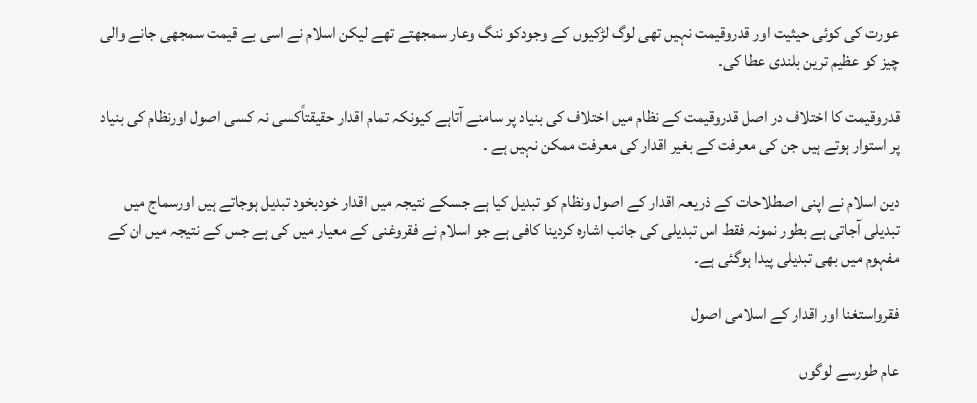عورت کی کوئی حیثیت اور قدروقیمت نہیں تھی لوگ لڑکیوں کے وجودکو ننگ وعار سمجھتے تھے لیکن اسلام نے اسی بے قیمت سمجھی جانے والی چیز کو عظیم ترین بلندی عطا کی۔

قدروقیمت کا اختلاف در اصل قدروقیمت کے نظام میں اختلاف کی بنیاد پر سامنے آتاہے کیونکہ تمام اقدار حقیقتاًکسی نہ کسی اصول اورنظام کی بنیاد پر استوار ہوتے ہیں جن کی معرفت کے بغیر اقدار کی معرفت ممکن نہیں ہے ۔

دین اسلام نے اپنی اصطلاحات کے ذریعہ اقدار کے اصول ونظام کو تبدیل کیا ہے جسکے نتیجہ میں اقدار خودبخود تبدیل ہوجاتے ہیں اورسماج میں تبدیلی آجاتی ہے بطور نمونہ فقط اس تبدیلی کی جانب اشارہ کردینا کافی ہے جو اسلام نے فقروغنی کے معیار میں کی ہے جس کے نتیجہ میں ان کے مفہوم میں بھی تبدیلی پیدا ہوگئی ہے۔

فقرواستغنا اور اقدار کے اسلامی اصول

عام طورسے لوگوں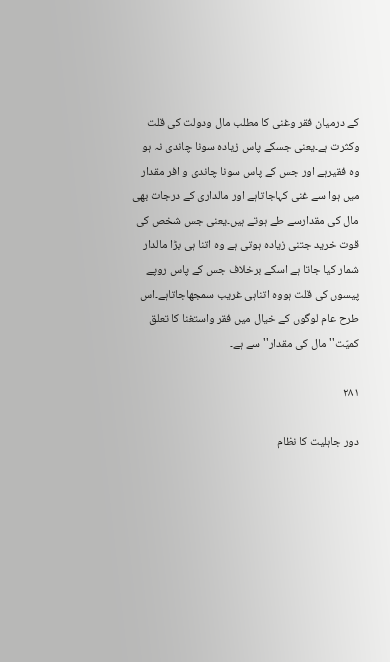کے درمیان فقر وغنی کا مطلب مال ودولت کی قلت وکثرت ہے۔یعنی جسکے پاس زیادہ سونا چاندی نہ ہو وہ فقیرہے اور جس کے پاس سونا چاندی و افر مقدار میں ہوا سے غنی کہاجاتاہے اور مالداری کے درجات بھی مال کی مقدارسے طے ہوتے ہیں۔یعنی جس شخص کی قوت خرید جتنی زیادہ ہوتی ہے وہ اتنا ہی بڑا مالدار شمار کیا جاتا ہے اسکے برخلاف جس کے پاس روپے پیسوں کی قلت ہووہ اتناہی غریب سمجھاجاتاہے۔اس طرح عام لوگوں کے خیال میں فقر واستغنا کا تعلق کمیّت''مال کی مقدار'' سے ہے۔

۲۸۱

دور جاہلیت کا نظام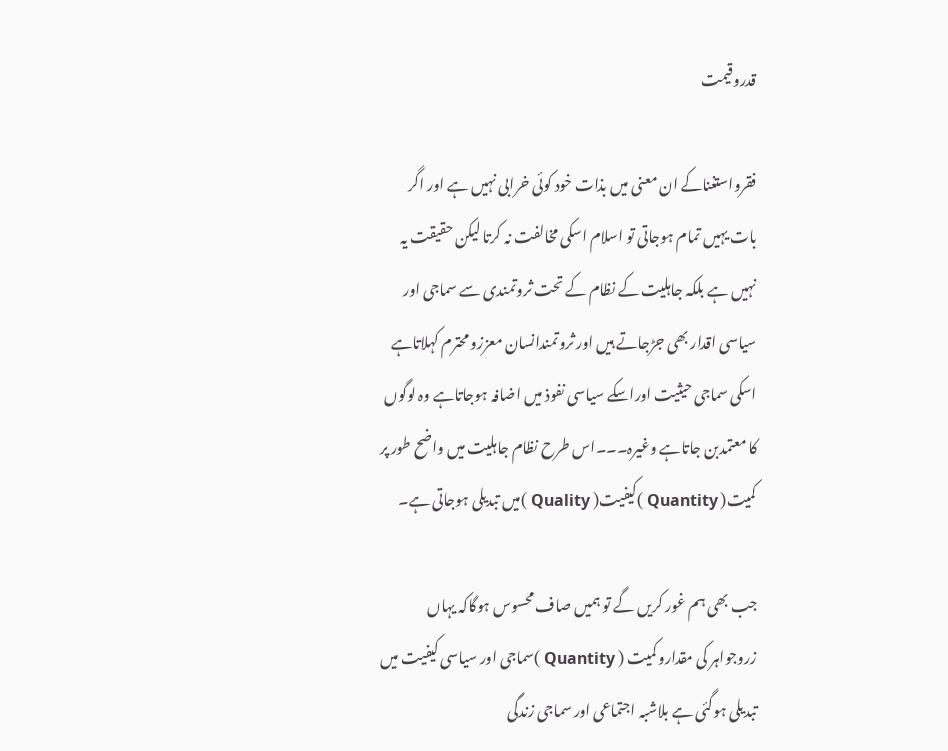قدروقیمت

فقرواستغناکے ان معنی میں بذات خود کوئی خرابی نہیں ہے اور اگر بات یہیں تمام ہوجاتی تو اسلام اسکی مخالفت نہ کرتا لیکن حقیقت یہ نہیں ہے بلکہ جاہلیت کے نظام کے تحت ثروتمندی سے سماجی اور سیاسی اقدار بھی جڑجاتے ہیں اور ثروتمندانسان معززو محترم کہلاتاہے اسکی سماجی حیثیت اوراسکے سیاسی نفوذ میں اضافہ ہوجاتاہے وہ لوگوں کا معتمدبن جاتاہے وغیرہ۔۔۔اس طرح نظام جاہلیت میں واضح طور پر کمیت( Quantity )کیفیت( Quality )میں تبدیلی ہوجاتی ہے۔

جب بھی ہم غور کریں گے تو ہمیں صاف محسوس ہوگاکہ یہاں زروجواہر کی مقدارو کمیت ( Quantity )سماجی اور سیاسی کیفیت میں تبدیلی ہوگئی ہے بلاشبہ اجتماعی اور سماجی زندگی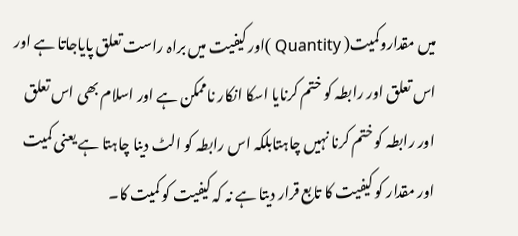میں مقداروکمیت( Quantity )اور کیفیت میں براہ راست تعلق پایاجاتا ہے اور اس تعلق اور رابطہ کو ختم کرنایا اسکا انکار ناممکن ہے اور اسلام بھی اس تعلق اور رابطہ کو ختم کرنا نہیں چاہتابلکہ اس رابطہ کو الٹ دینا چاہتا ہے یعنی کمیت اور مقدار کو کیفیت کا تابع قرار دیتا ہے نہ کہ کیفیت کو کمیت کا۔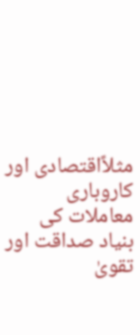مثلاًاقتصادی اور کاروباری معاملات کی بنیاد صداقت اور تقویٰ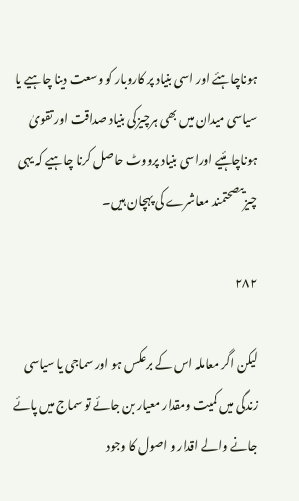ہوناچاہئے اور اسی بنیاد پر کاروبار کو وسعت دینا چاہیے یا سیاسی میدان میں بھی ہرچیزکی بنیاد صداقت اور تقویٰ ہوناچاہئیے اوراسی بنیاد پرووٹ حاصل کرنا چاہیے کہ یہی چیزیںصحتمند معاشرے کی پہچان ہیں۔

۲۸۲

لیکن اگر معاملہ اس کے برعکس ہو اور سماجی یا سیاسی زندگی میں کمیت ومقدار معیار بن جائے تو سماج میں پائے جانے والے اقدار و اصول کا وجود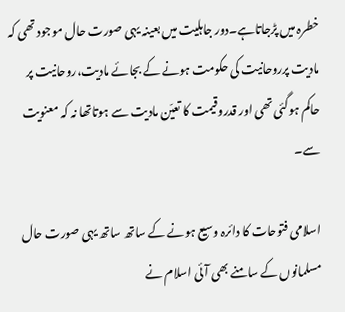خطرہ میں پڑجاتاہے۔دور جاہلیت میں بعینہ یہی صورت حال موجود تھی کہ مادیت پرروحانیت کی حکومت ہونے کے بجائے مادیت،روحانیت پر حاکم ہوگئی تھی اور قدروقیمت کا تعیّن مادیت سے ہوتاتھا نہ کہ معنویت سے۔

اسلامی فتوحات کا دائرہ وسیع ہونے کے ساتھ ساتھ یہی صورت حال مسلمانوں کے سامنے بھی آئی اسلام نے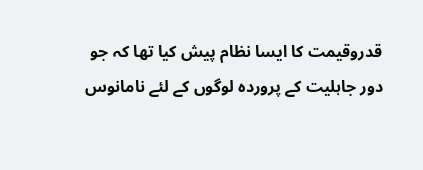قدروقیمت کا ایسا نظام پیش کیا تھا کہ جو دور جاہلیت کے پروردہ لوگوں کے لئے نامانوس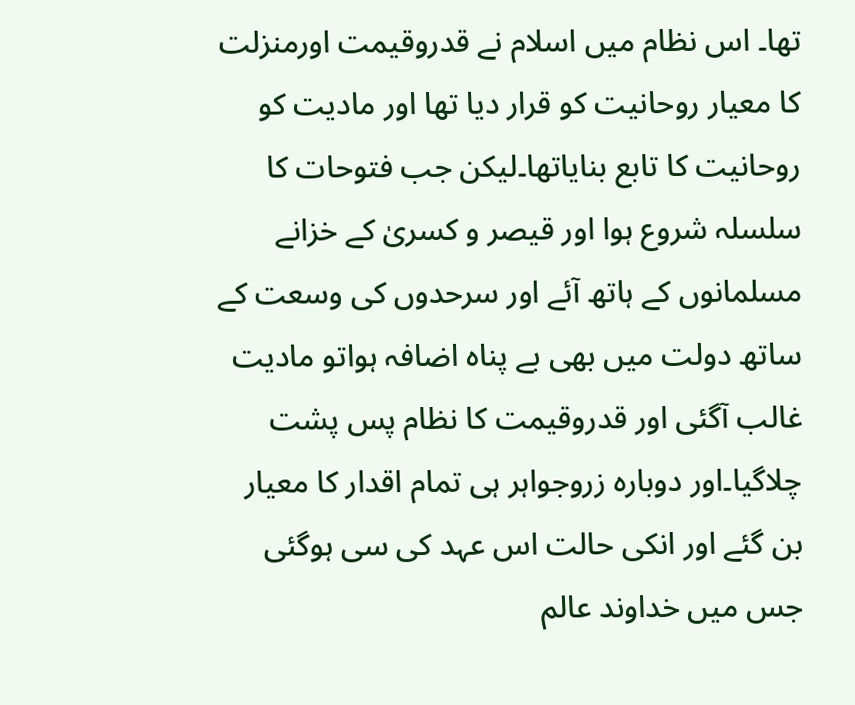تھا۔ اس نظام میں اسلام نے قدروقیمت اورمنزلت کا معیار روحانیت کو قرار دیا تھا اور مادیت کو روحانیت کا تابع بنایاتھا۔لیکن جب فتوحات کا سلسلہ شروع ہوا اور قیصر و کسریٰ کے خزانے مسلمانوں کے ہاتھ آئے اور سرحدوں کی وسعت کے ساتھ دولت میں بھی بے پناہ اضافہ ہواتو مادیت غالب آگئی اور قدروقیمت کا نظام پس پشت چلاگیا۔اور دوبارہ زروجواہر ہی تمام اقدار کا معیار بن گئے اور انکی حالت اس عہد کی سی ہوگئی جس میں خداوند عالم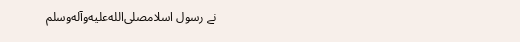نے رسول اسلامصلى‌الله‌عليه‌وآله‌وسلم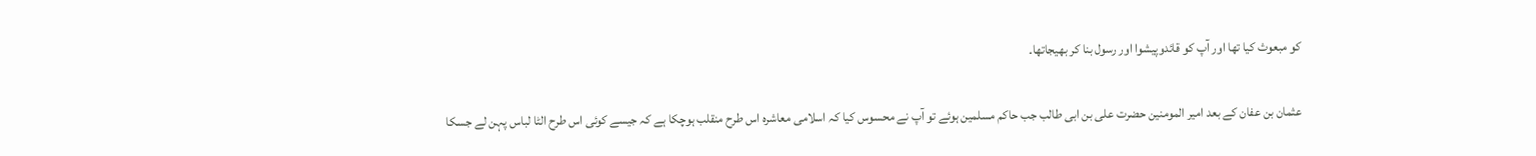کو مبعوث کیا تھا اور آپ کو قائدوپیشوا اور رسول بنا کر بھیجاتھا۔

عثمان بن عفان کے بعد امیر المومنین حضرت علی بن ابی طالب جب حاکم مسلمین ہوئے تو آپ نے محسوس کیا کہ اسلامی معاشرہ اس طرح منقلب ہوچکا ہے کہ جیسے کوئی اس طرح الٹا لباس پہن لے جسکا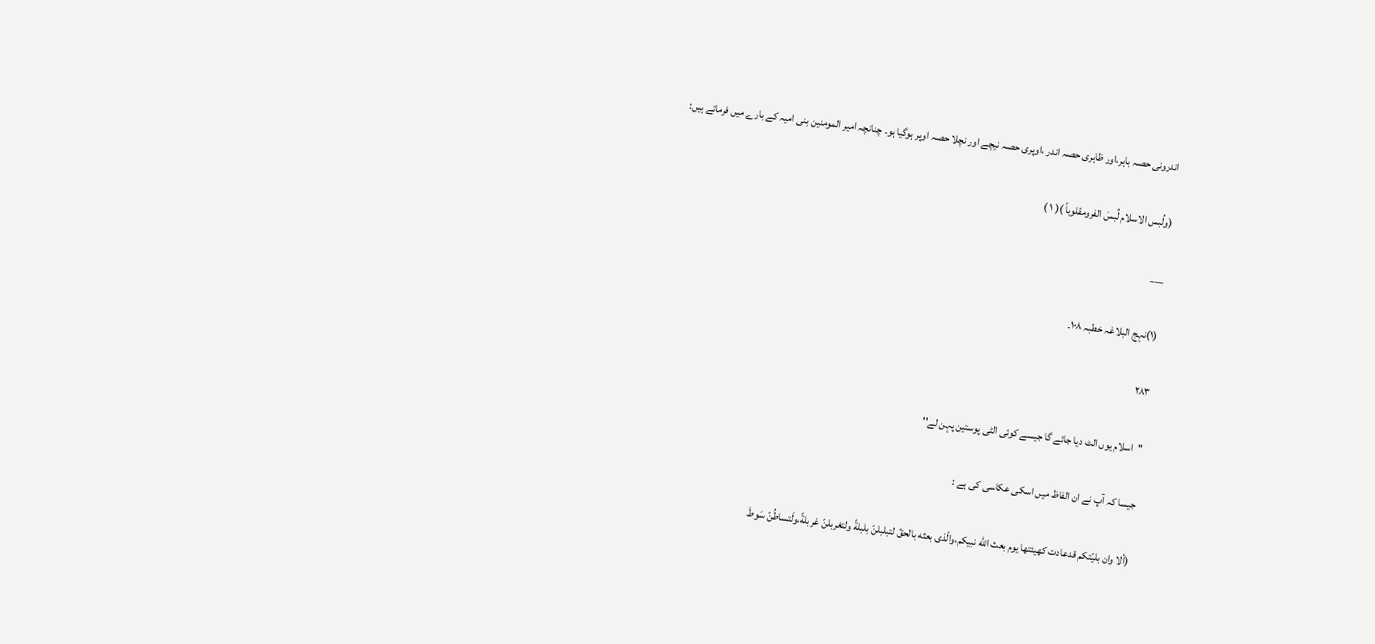اندرونی حصہ باہر،اور ظاہری حصہ اندر ،اوپری حصہ نیچے اور نچلا حصہ اوپر ہوگیا ہو۔ چنانچہ امیر المومنین بنی امیہ کے بارے میں فرماتے ہیں:

(ولُبس الاسلام لُبسَ الفرومقلوباً )( ۱ )

___

(۱)نہج البلاغہ خطبہ ۱۰۸۔

۲۸۳

''اسلام یوں الٹ دیا جائے گا جیسے کوئی الٹی پوستین پہن لے''

جیسا کہ آپ نے ان الفاظ میں اسکی عکاسی کی ہے :

(ألا وان بلیّتکم قدعادت کهیئتها یوم بعث اللّٰه نبیکم،والّذی بعثه بالحقّ لتبلبلنّ بلبلةً ولتغربلنّ غربلةً،ولَتساطُنّ سَوطَ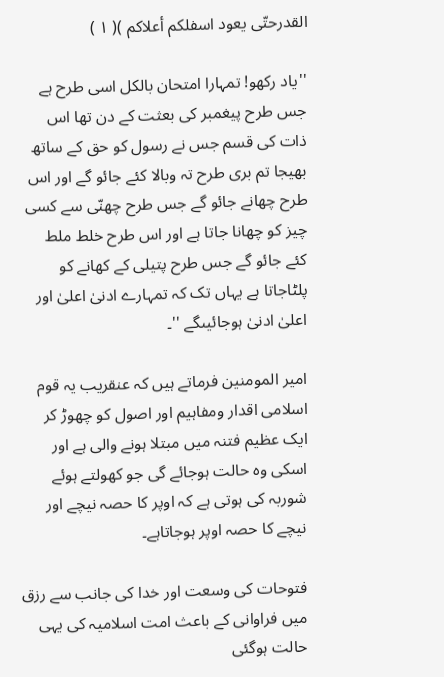القدرحتّی یعود اسفلکم أعلاکم )( ۱ )

''یاد رکھو! تمہارا امتحان بالکل اسی طرح ہے جس طرح پیغمبر کی بعثت کے دن تھا اس ذات کی قسم جس نے رسول کو حق کے ساتھ بھیجا تم بری طرح تہ وبالا کئے جائو گے اور اس طرح چھانے جائو گے جس طرح چھنّی سے کسی چیز کو چھانا جاتا ہے اور اس طرح خلط ملط کئے جائو گے جس طرح پتیلی کے کھانے کو پلٹاجاتا ہے یہاں تک کہ تمہارے ادنیٰ اعلیٰ اور اعلیٰ ادنیٰ ہوجائیںگے ''۔

امیر المومنین فرماتے ہیں کہ عنقریب یہ قوم اسلامی اقدار ومفاہیم اور اصول کو چھوڑ کر ایک عظیم فتنہ میں مبتلا ہونے والی ہے اور اسکی وہ حالت ہوجائے گی جو کھولتے ہوئے شوربہ کی ہوتی ہے کہ اوپر کا حصہ نیچے اور نیچے کا حصہ اوپر ہوجاتاہے۔

فتوحات کی وسعت اور خدا کی جانب سے رزق میں فراوانی کے باعث امت اسلامیہ کی یہی حالت ہوگئی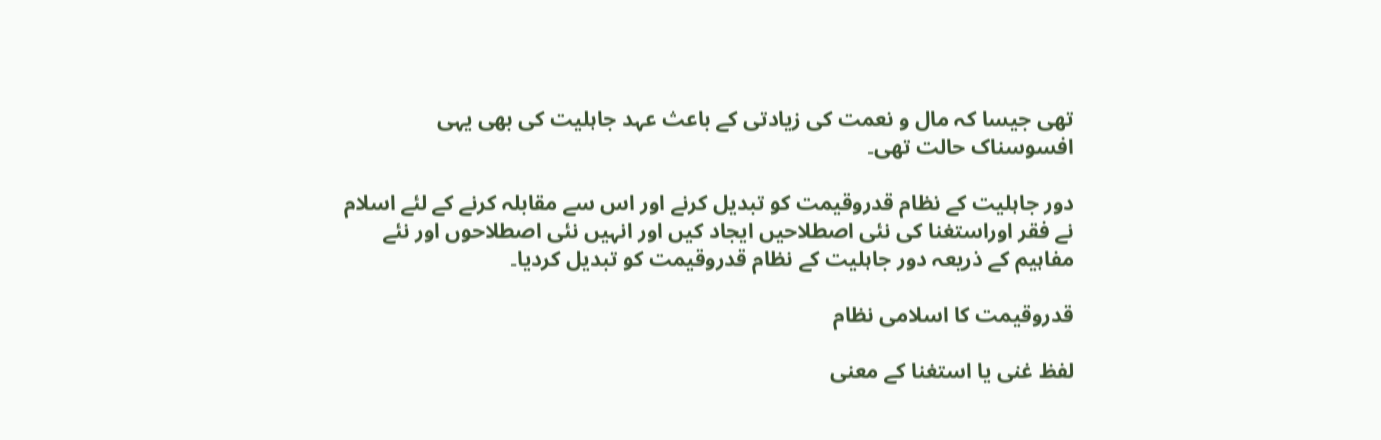تھی جیسا کہ مال و نعمت کی زیادتی کے باعث عہد جاہلیت کی بھی یہی افسوسناک حالت تھی۔

دور جاہلیت کے نظام قدروقیمت کو تبدیل کرنے اور اس سے مقابلہ کرنے کے لئے اسلام نے فقر اوراستغنا کی نئی اصطلاحیں ایجاد کیں اور انہیں نئی اصطلاحوں اور نئے مفاہیم کے ذریعہ دور جاہلیت کے نظام قدروقیمت کو تبدیل کردیا۔

قدروقیمت کا اسلامی نظام

لفظ غنی یا استغنا کے معنی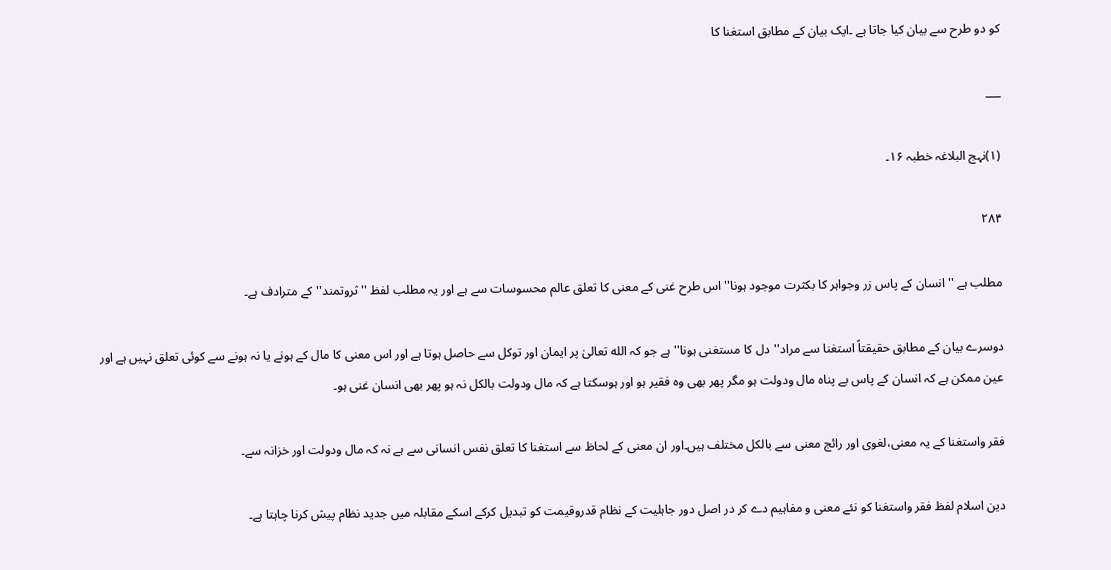کو دو طرح سے بیان کیا جاتا ہے ۔ایک بیان کے مطابق استغنا کا

___

(۱)نہج البلاغہ خطبہ ۱۶۔

۲۸۴

مطلب ہے ''انسان کے پاس زر وجواہر کا بکثرت موجود ہونا''اس طرح غنی کے معنی کا تعلق عالم محسوسات سے ہے اور یہ مطلب لفظ ''ثروتمند''کے مترادف ہے۔

دوسرے بیان کے مطابق حقیقتاً استغنا سے مراد''دل کا مستغنی ہونا'' ہے جو کہ الله تعالیٰ پر ایمان اور توکل سے حاصل ہوتا ہے اور اس معنی کا مال کے ہونے یا نہ ہونے سے کوئی تعلق نہیں ہے اور عین ممکن ہے کہ انسان کے پاس بے پناہ مال ودولت ہو مگر پھر بھی وہ فقیر ہو اور ہوسکتا ہے کہ مال ودولت بالکل نہ ہو پھر بھی انسان غنی ہو۔

فقر واستغنا کے یہ معنی،لغوی اور رائج معنی سے بالکل مختلف ہیں۔اور ان معنی کے لحاظ سے استغنا کا تعلق نفس انسانی سے ہے نہ کہ مال ودولت اور خزانہ سے۔

دین اسلام لفظ فقر واستغنا کو نئے معنی و مفاہیم دے کر در اصل دور جاہلیت کے نظام قدروقیمت کو تبدیل کرکے اسکے مقابلہ میں جدید نظام پیش کرنا چاہتا ہے۔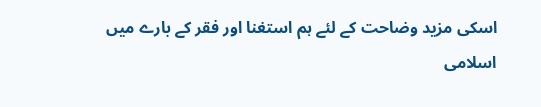اسکی مزید وضاحت کے لئے ہم استغنا اور فقر کے بارے میں اسلامی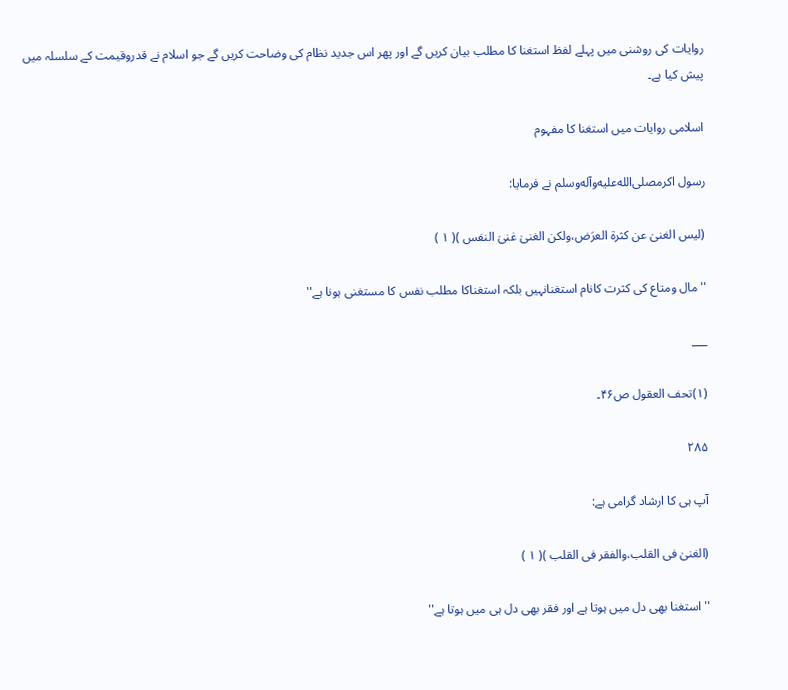روایات کی روشنی میں پہلے لفظ استغنا کا مطلب بیان کریں گے اور پھر اس جدید نظام کی وضاحت کریں گے جو اسلام نے قدروقیمت کے سلسلہ میں پیش کیا ہے۔

اسلامی روایات میں استغنا کا مفہوم

رسول اکرمصلى‌الله‌عليه‌وآله‌وسلم نے فرمایا:

(لیس الغنیٰ عن کثرة العرَض،ولکن الغنیٰ غنیٰ النفس )( ۱ )

''مال ومتاع کی کثرت کانام استغنانہیں بلکہ استغناکا مطلب نفس کا مستغنی ہونا ہے''

___

(۱)تحف العقول ص۴۶۔

۲۸۵

آپ ہی کا ارشاد گرامی ہے:

(الغنیٰ فی القلب،والفقر فی القلب )( ۱ )

''استغنا بھی دل میں ہوتا ہے اور فقر بھی دل ہی میں ہوتا ہے''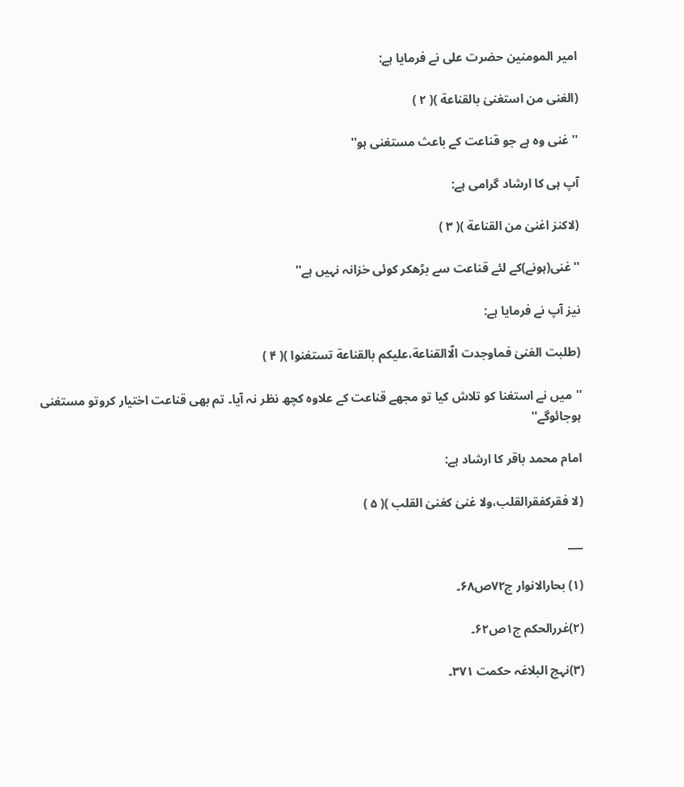امیر المومنین حضرت علی نے فرمایا ہے:

(الغنی من استغنیٰ بالقناعة )( ۲ )

''غنی وہ ہے جو قناعت کے باعث مستغنی ہو''

آپ ہی کا ارشاد گرامی ہے:

(لاکنز اغنیٰ من القناعة )( ۳ )

''غنی(ہونے)کے لئے قناعت سے بڑھکر کوئی خزانہ نہیں ہے''

نیز آپ نے فرمایا ہے:

(طلبت الغنیٰ فماوجدت الّاالقناعة،علیکم بالقناعة تستغنوا )( ۴ )

''میں نے استغنا کو تلاش کیا تو مجھے قناعت کے علاوہ کچھ نظر نہ آیا۔ تم بھی قناعت اختیار کروتو مستغنی ہوجائوگے''

امام محمد باقر کا ارشاد ہے:

(لا فقرکفقرالقلب،ولا غنیٰ کغنیٰ القلب )( ۵ )

___

(۱) بحارالانوار ج۷۲ص۶۸۔

(۲)غررالحکم ج۱ص۶۲۔

(۳)نہج البلاغہ حکمت ۳۷۱۔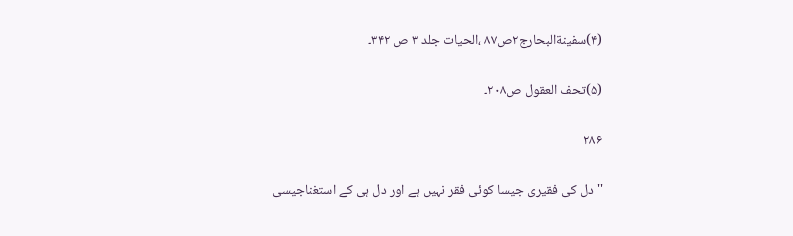(۴)سفینةالبحارج۲ص۸۷ ،الحیات جلد ۳ ص ۳۴۲۔

(۵)تحف العقول ص۲۰۸۔

۲۸۶

''دل کی فقیری جیسا کوئی فقر نہیں ہے اور دل ہی کے استغناجیسی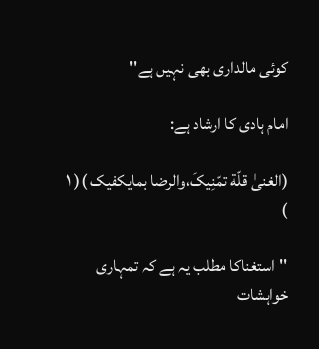کوئی مالداری بھی نہیں ہے''

امام ہادی کا ارشاد ہے:

(الغنیٰ قلّة تمّنِیکَ،والرضا بمایکفیک )( ۱ )

''استغناکا مطلب یہ ہے کہ تمہاری خواہشات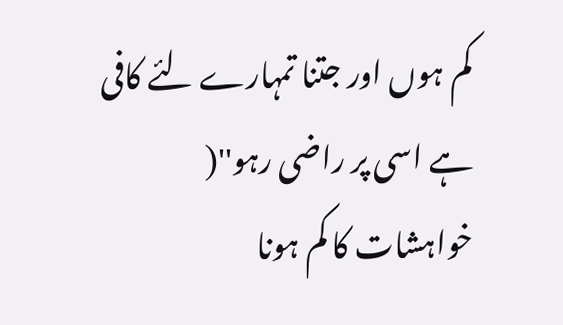کم ہوں اور جتنا تمہارے لئے کافی ہے اسی پر راضی رہو''( خواہشات کا کم ہونا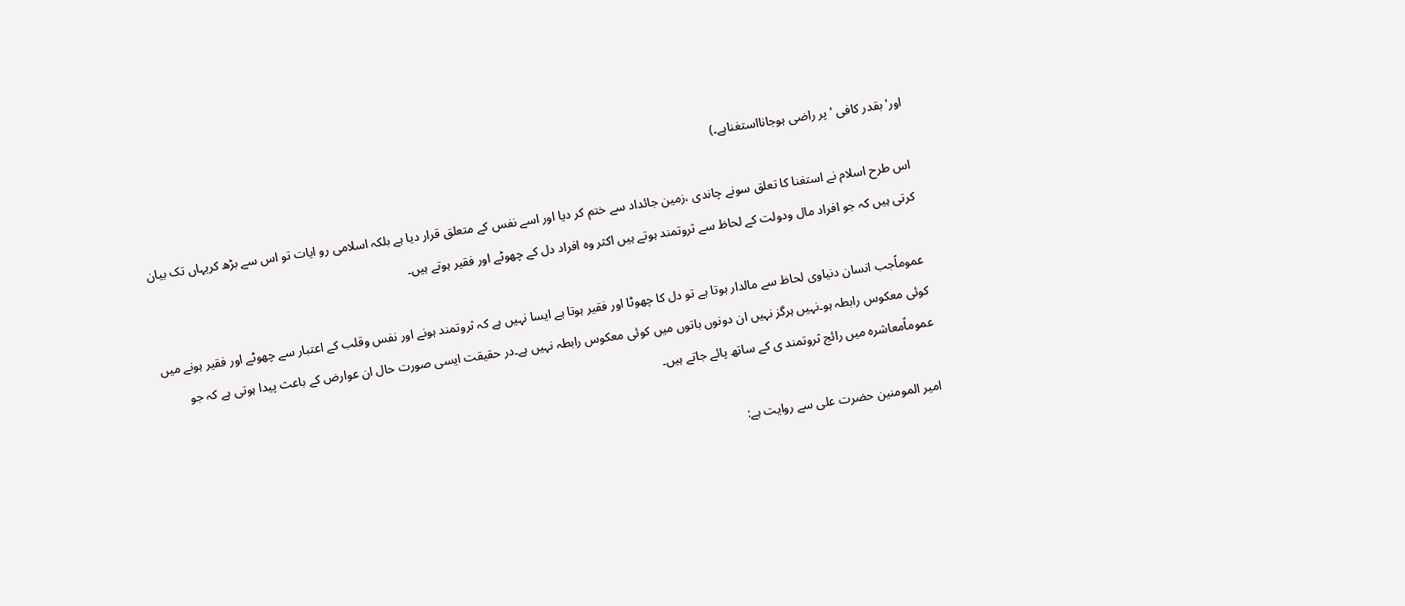اور' بقدر کافی 'پر راضی ہوجانااستغناہے۔)

اس طرح اسلام نے استغنا کا تعلق سونے چاندی ،زمین جائداد سے ختم کر دیا اور اسے نفس کے متعلق قرار دیا ہے بلکہ اسلامی رو ایات تو اس سے بڑھ کریہاں تک بیان کرتی ہیں کہ جو افراد مال ودولت کے لحاظ سے ثروتمند ہوتے ہیں اکثر وہ افراد دل کے چھوٹے اور فقیر ہوتے ہیں۔

عموماًجب انسان دنیاوی لحاظ سے مالدار ہوتا ہے تو دل کا چھوٹا اور فقیر ہوتا ہے ایسا نہیں ہے کہ ثروتمند ہونے اور نفس وقلب کے اعتبار سے چھوٹے اور فقیر ہونے میں کوئی معکوس رابطہ ہو۔نہیں ہرگز نہیں ان دونوں باتوں میں کوئی معکوس رابطہ نہیں ہے۔در حقیقت ایسی صورت حال ان عوارض کے باعث پیدا ہوتی ہے کہ جو عموماًمعاشرہ میں رائج ثروتمند ی کے ساتھ پائے جاتے ہیں۔

امیر المومنین حضرت علی سے روایت ہے: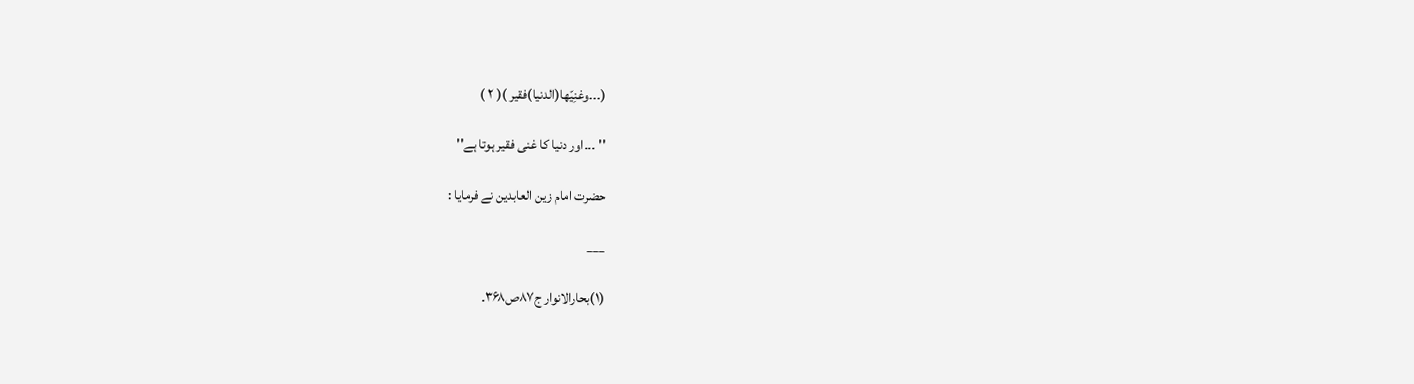(۔۔۔وغنِیّها(الدنیا)فقیر )( ۲ )

'' ۔۔۔اور دنیا کا غنی فقیر ہوتا ہے''

حضرت امام زین العابدین نے فرمایا :

___

(۱)بحارالانوار ج۸۷ص۳۶۸۔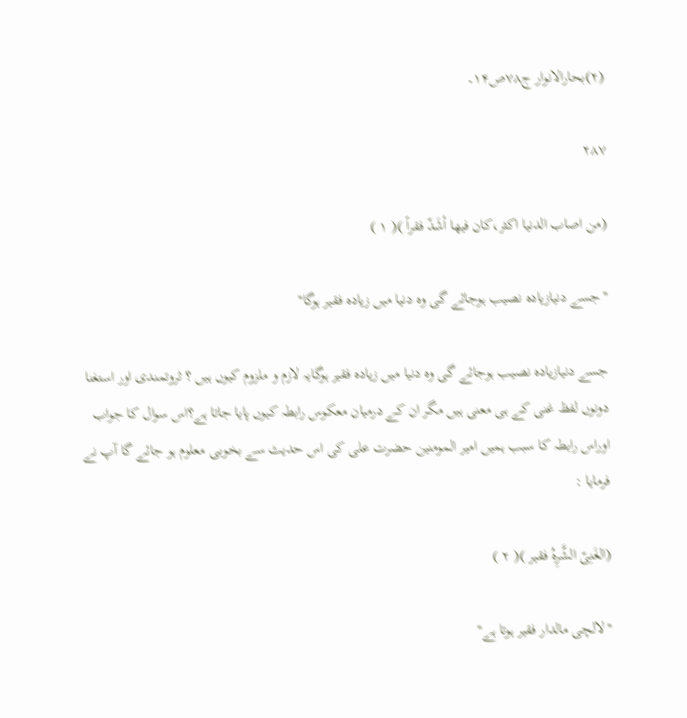(۲)بحارالانوار ج۷۸ص۱۴۔

۲۸۷

(من اصاب الدنیا اکثر،کان فیها أشَدّ فقراً )( ۱ )

''جسے دنیازیادہ نصیب ہوجائے گی وہ دنیا میں زیادہ فقیر ہوگا''

جسے دنیازیادہ نصیب ہوجائے گی وہ دنیا میں زیادہ فقیر ہوگایہ لازم و ملزوم کیوں ہیں ؟ ثروتمندی اور استغنا دونوں لفظ غنی کے ہی معنی ہیں مگر ان کے درمیان معکوس رابطہ کیوں پایا جاتا ہے؟اس سوال کا جواب اوراس رابطہ کا سبب ہمیں امیر المومنین حضرت علی کی اس حدیث سے بخوبی معلوم ہو جائے گا آپ نے فرمایا :

(الغَنِیّ الشَّرِهُ فقیر )( ۲ )

''لالچی مالدار فقیر ہوتا ہے''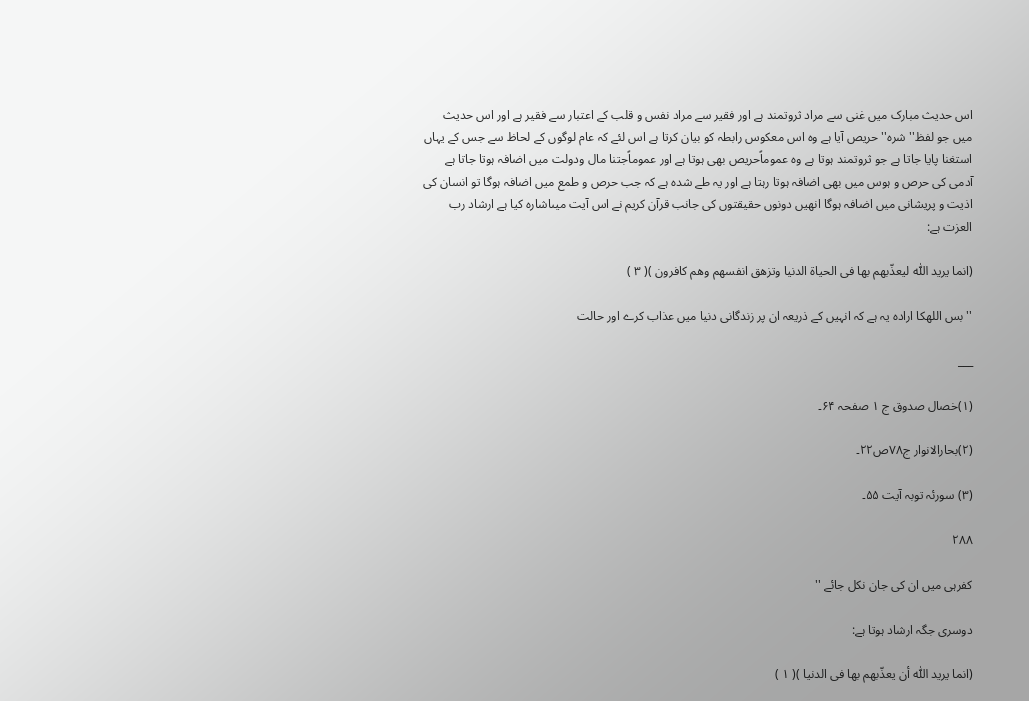اس حدیث مبارک میں غنی سے مراد ثروتمند ہے اور فقیر سے مراد نفس و قلب کے اعتبار سے فقیر ہے اور اس حدیث میں جو لفظ''شرہ''حریص آیا ہے وہ اس معکوس رابطہ کو بیان کرتا ہے اس لئے کہ عام لوگوں کے لحاظ سے جس کے یہاں استغنا پایا جاتا ہے جو ثروتمند ہوتا ہے وہ عموماًحریص بھی ہوتا ہے اور عموماًجتنا مال ودولت میں اضافہ ہوتا جاتا ہے آدمی کی حرص و ہوس میں بھی اضافہ ہوتا رہتا ہے اور یہ طے شدہ ہے کہ جب حرص و طمع میں اضافہ ہوگا تو انسان کی اذیت و پریشانی میں اضافہ ہوگا انھیں دونوں حقیقتوں کی جانب قرآن کریم نے اس آیت میںاشارہ کیا ہے ارشاد رب العزت ہے:

(انما یرید اللّٰه لیعذّبهم بها فی الحیاة الدنیا وتزهق انفسهم وهم کافرون )( ۳ )

''بس اللهکا ارادہ یہ ہے کہ انہیں کے ذریعہ ان پر زندگانی دنیا میں عذاب کرے اور حالت

___

(۱)خصال صدوق ج ۱ صفحہ ۶۴۔

(۲)بحارالانوار ج۷۸ص۲۲۔

(۳) سورئہ توبہ آیت ۵۵۔

۲۸۸

کفرہی میں ان کی جان نکل جائے ''

دوسری جگہ ارشاد ہوتا ہے:

(انما یرید اللّٰه أن یعذّبهم بها فی الدنیا )( ۱ )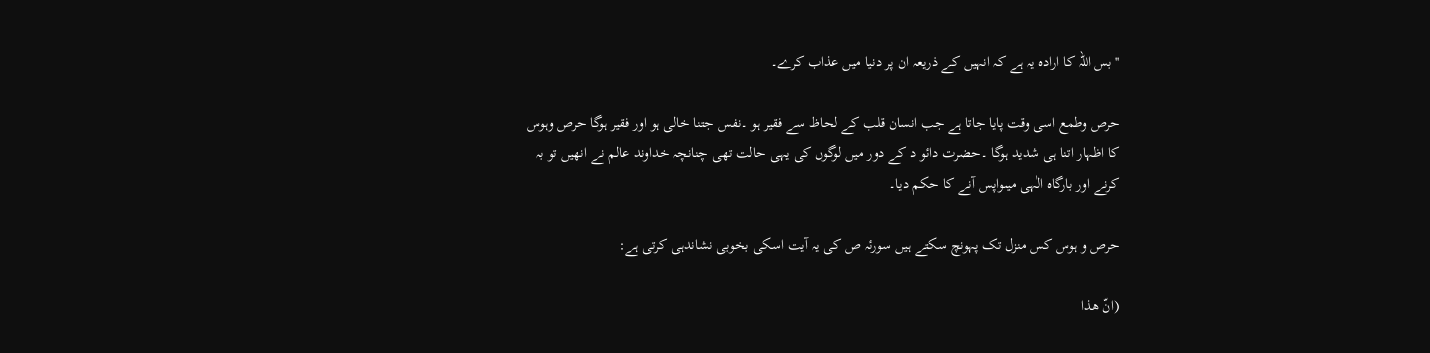''بس اللہ کا ارادہ یہ ہے کہ انہیں کے ذریعہ ان پر دنیا میں عذاب کرے۔

حرص وطمع اسی وقت پایا جاتا ہے جب انسان قلب کے لحاظ سے فقیر ہو ۔نفس جتنا خالی ہو اور فقیر ہوگا حرص وہوس کا اظہار اتنا ہی شدید ہوگا ۔حضرت دائو د کے دور میں لوگوں کی یہی حالت تھی چنانچہ خداوند عالم نے انھیں تو بہ کرنے اور بارگاہ الٰہی میںواپس آنے کا حکم دیا۔

حرص و ہوس کس منزل تک پہونچ سکتے ہیں سورئہ ص کی یہ آیت اسکی بخوبی نشاندہی کرتی ہے:

(انّ هذا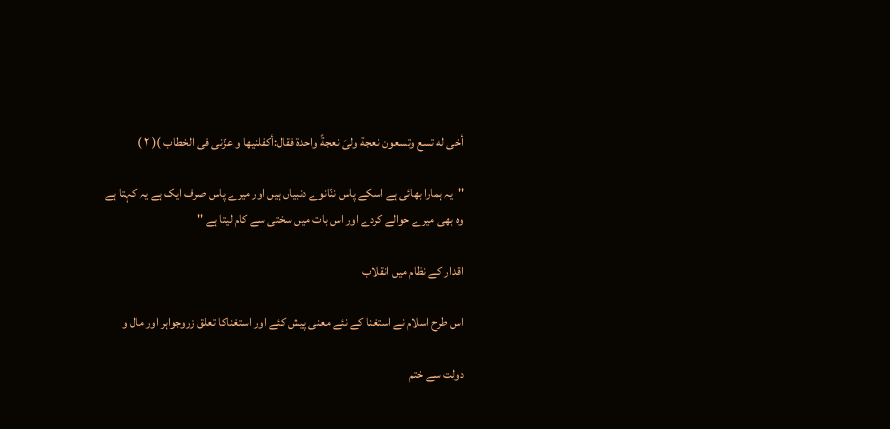أخی له تسع وتسعون نعجة ولیَ نعجةً واحدة فقال:أکفلنیها و عزّنی فی الخطاب )( ۲ )

''یہ ہمارا بھائی ہے اسکے پاس ننّانوے دنبیاں ہیں اور میرے پاس صرف ایک ہے یہ کہتا ہے وہ بھی میرے حوالے کردے اور اس بات میں سختی سے کام لیتا ہے ''

اقدار کے نظام میں انقلاب

اس طرح اسلام نے استغنا کے نئے معنی پیش کئے اور استغناکا تعلق زروجواہر اور مال و

دولت سے ختم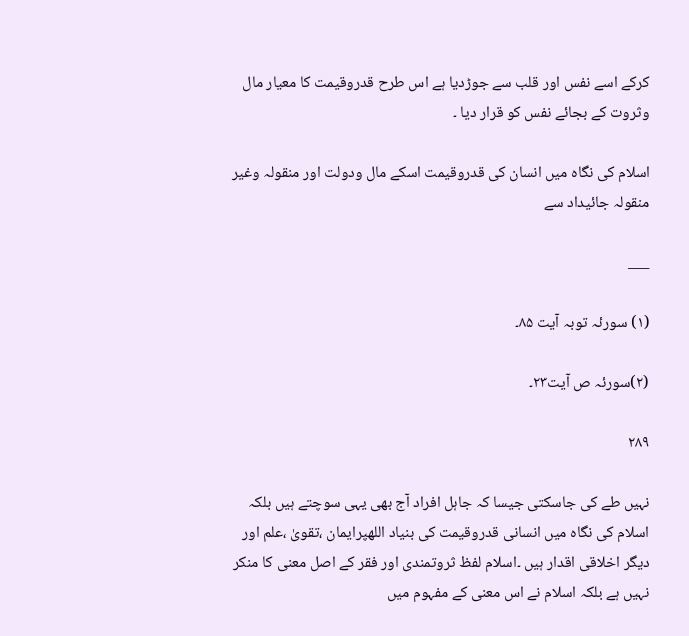کرکے اسے نفس اور قلب سے جوڑدیا ہے اس طرح قدروقیمت کا معیار مال وثروت کے بجائے نفس کو قرار دیا ۔

اسلام کی نگاہ میں انسان کی قدروقیمت اسکے مال ودولت اور منقولہ وغیر منقولہ جائیداد سے

___

(۱) سورئہ توبہ آیت ۸۵۔

(۲)سورئہ ص آیت۲۳۔

۲۸۹

نہیں طے کی جاسکتی جیسا کہ جاہل افراد آج بھی یہی سوچتے ہیں بلکہ اسلام کی نگاہ میں انسانی قدروقیمت کی بنیاد اللهپرایمان ،تقویٰ ،علم اور دیگر اخلاقی اقدار ہیں ۔اسلام لفظ ثروتمندی اور فقر کے اصل معنی کا منکر نہیں ہے بلکہ اسلام نے اس معنی کے مفہوم میں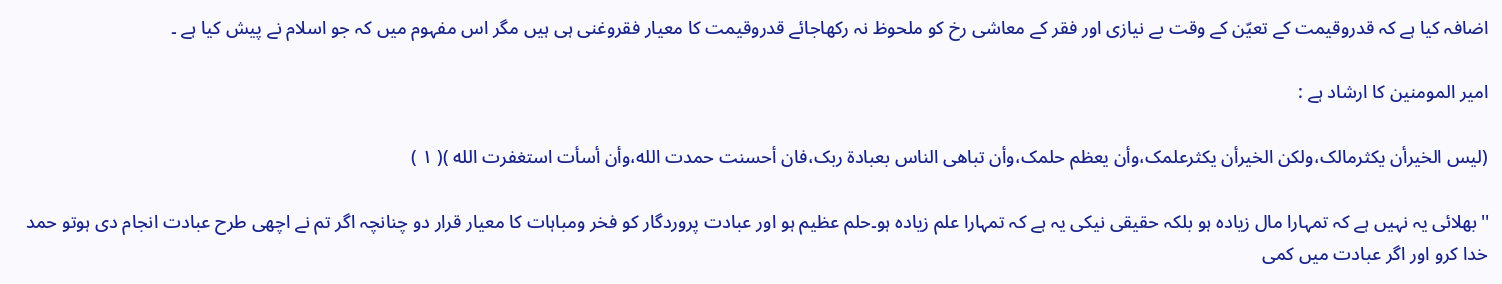اضافہ کیا ہے کہ قدروقیمت کے تعیّن کے وقت بے نیازی اور فقر کے معاشی رخ کو ملحوظ نہ رکھاجائے قدروقیمت کا معیار فقروغنی ہی ہیں مگر اس مفہوم میں کہ جو اسلام نے پیش کیا ہے ۔

امیر المومنین کا ارشاد ہے :

(لیس الخیرأن یکثرمالک،ولکن الخیرأن یکثرعلمک،وأن یعظم حلمک،وأن تباهی الناس بعبادة ربک،فان أحسنت حمدت الله،وأن أسأت استغفرت الله )( ۱ )

''بھلائی یہ نہیں ہے کہ تمہارا مال زیادہ ہو بلکہ حقیقی نیکی یہ ہے کہ تمہارا علم زیادہ ہو۔حلم عظیم ہو اور عبادت پروردگار کو فخر ومباہات کا معیار قرار دو چنانچہ اگر تم نے اچھی طرح عبادت انجام دی ہوتو حمد خدا کرو اور اگر عبادت میں کمی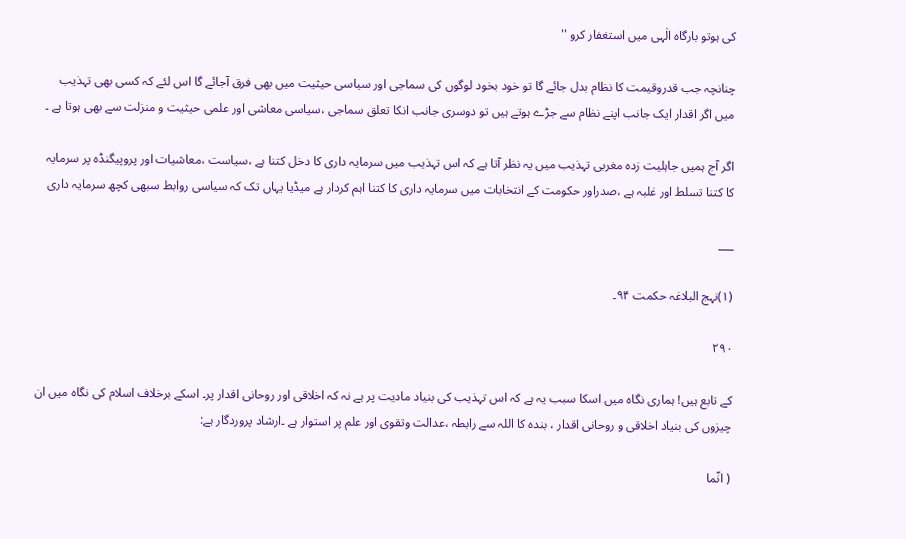کی ہوتو بارگاہ الٰہی میں استغفار کرو ''

چنانچہ جب قدروقیمت کا نظام بدل جائے گا تو خود بخود لوگوں کی سماجی اور سیاسی حیثیت میں بھی فرق آجائے گا اس لئے کہ کسی بھی تہذیب میں اگر اقدار ایک جانب اپنے نظام سے جڑے ہوتے ہیں تو دوسری جانب انکا تعلق سماجی ،سیاسی معاشی اور علمی حیثیت و منزلت سے بھی ہوتا ہے ۔

اگر آج ہمیں جاہلیت زدہ مغربی تہذیب میں یہ نظر آتا ہے کہ اس تہذیب میں سرمایہ داری کا دخل کتنا ہے ،سیاست ،معاشیات اور پروپیگنڈہ پر سرمایہ کا کتنا تسلط اور غلبہ ہے ،صدراور حکومت کے انتخابات میں سرمایہ داری کا کتنا اہم کردار ہے میڈیا یہاں تک کہ سیاسی روابط سبھی کچھ سرمایہ داری

___

(۱)نہج البلاغہ حکمت ۹۴۔

۲۹۰

کے تابع ہیں! ہماری نگاہ میں اسکا سبب یہ ہے کہ اس تہذیب کی بنیاد مادیت پر ہے نہ کہ اخلاقی اور روحانی اقدار پر۔ اسکے برخلاف اسلام کی نگاہ میں ان چیزوں کی بنیاد اخلاقی و روحانی اقدار ، بندہ کا اللہ سے رابطہ ،عدالت وتقوی اور علم پر استوار ہے ۔ارشاد پروردگار ہے:

( انّما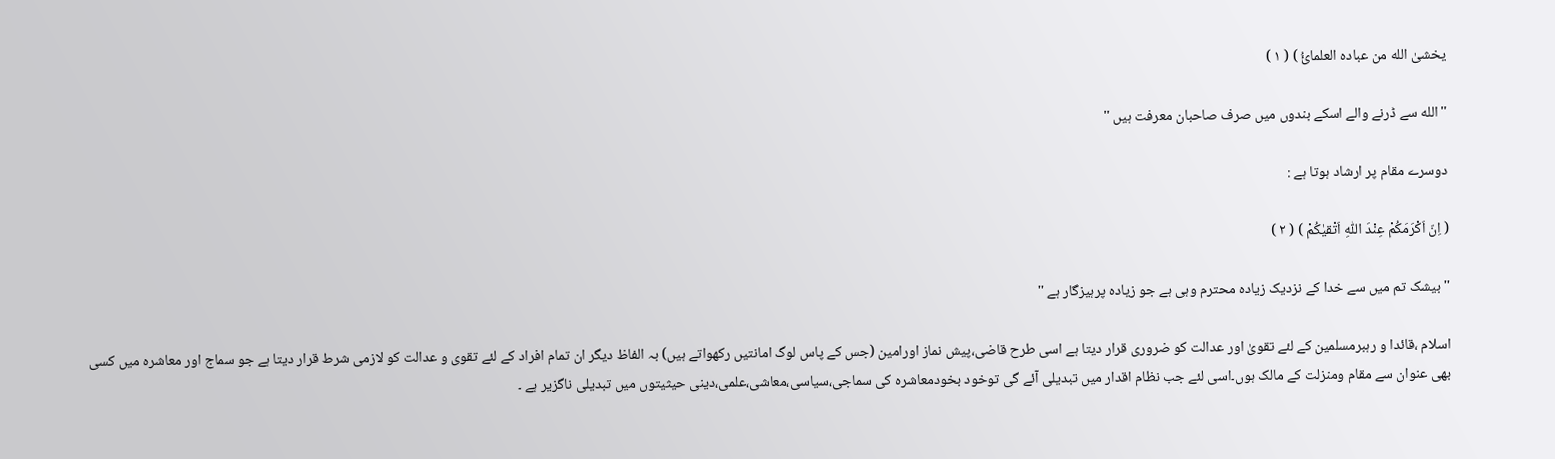یخشیٰ الله من عباده العلمائُ ) ( ۱ )

''الله سے ڈرنے والے اسکے بندوں میں صرف صاحبان معرفت ہیں ''

دوسرے مقام پر ارشاد ہوتا ہے :

( اِنّ اَکْرَمَکُمْ عِنْدَ اللّٰهِ اَتْقیٰکُمْ ) ( ۲ )

''بیشک تم میں سے خدا کے نزدیک زیادہ محترم وہی ہے جو زیادہ پرہیزگار ہے ''

اسلام ،قائدا و رہبرمسلمین کے لئے تقویٰ اور عدالت کو ضروری قرار دیتا ہے اسی طرح قاضی،پیش نماز اورامین (جس کے پاس لوگ امانتیں رکھواتے ہیں) بہ الفاظ دیگر ان تمام افراد کے لئے تقوی و عدالت کو لازمی شرط قرار دیتا ہے جو سماج اور معاشرہ میں کسی بھی عنوان سے مقام ومنزلت کے مالک ہوں۔اسی لئے جب نظام اقدار میں تبدیلی آئے گی توخود بخودمعاشرہ کی سماجی،سیاسی،معاشی،علمی،دینی حیثیتوں میں تبدیلی ناگزیر ہے ۔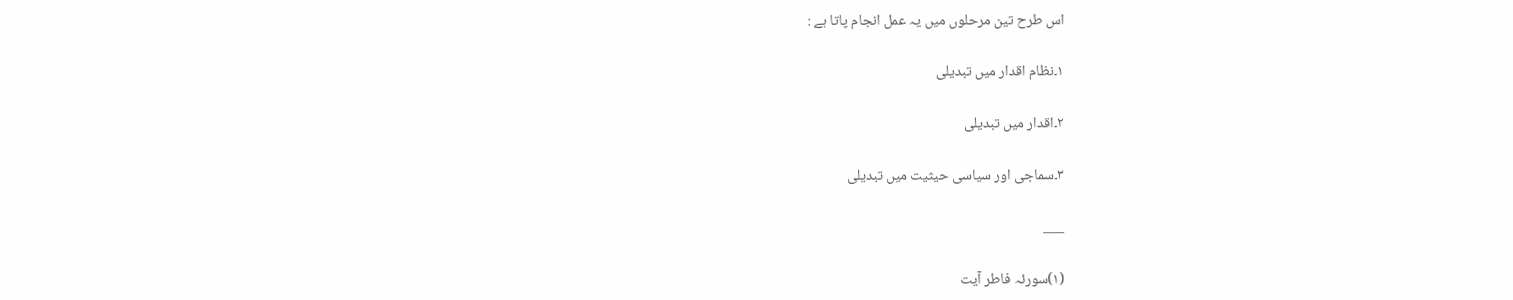اس طرح تین مرحلوں میں یہ عمل انجام پاتا ہے :

۱۔نظام اقدار میں تبدیلی

۲۔اقدار میں تبدیلی

۳۔سماجی اور سیاسی حیثیت میں تبدیلی

___

(۱)سورئہ فاطر آیت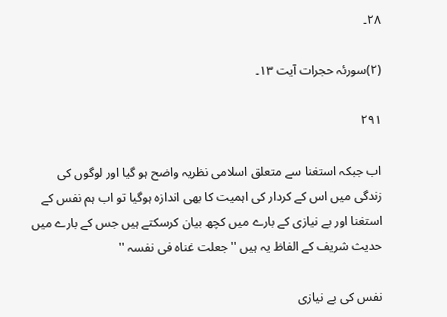۲۸۔

(۲)سورئہ حجرات آیت ۱۳۔

۲۹۱

اب جبکہ استغنا سے متعلق اسلامی نظریہ واضح ہو گیا اور لوگوں کی زندگی میں اس کے کردار کی اہمیت کا بھی اندازہ ہوگیا تو اب ہم نفس کے استغنا اور بے نیازی کے بارے میں کچھ بیان کرسکتے ہیں جس کے بارے میں حدیث شریف کے الفاظ یہ ہیں ''جعلت غناہ فی نفسہ ''

نفس کی بے نیازی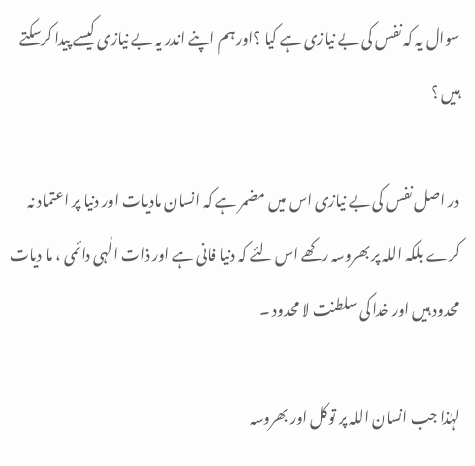سوال یہ کہ نفس کی بے نیازی ہے کیا ؟اور ہم اپنے اندر یہ بے نیازی کیسے پیدا کرسکتے ہیں ؟

در اصل نفس کی بے نیازی اس میں مضمر ہے کہ انسان مادیات اور دنیا پر اعتماد نہ کرے بلکہ اللہ پر بھروسہ رکھے اس لئے کہ دنیا فانی ہے اور ذات الٰہی دائمی ، ما دیات محدود ہیں اور خدا کی سلطنت لا محدود ۔

لہٰذا جب انسان اللہ پر توکل اور بھروسہ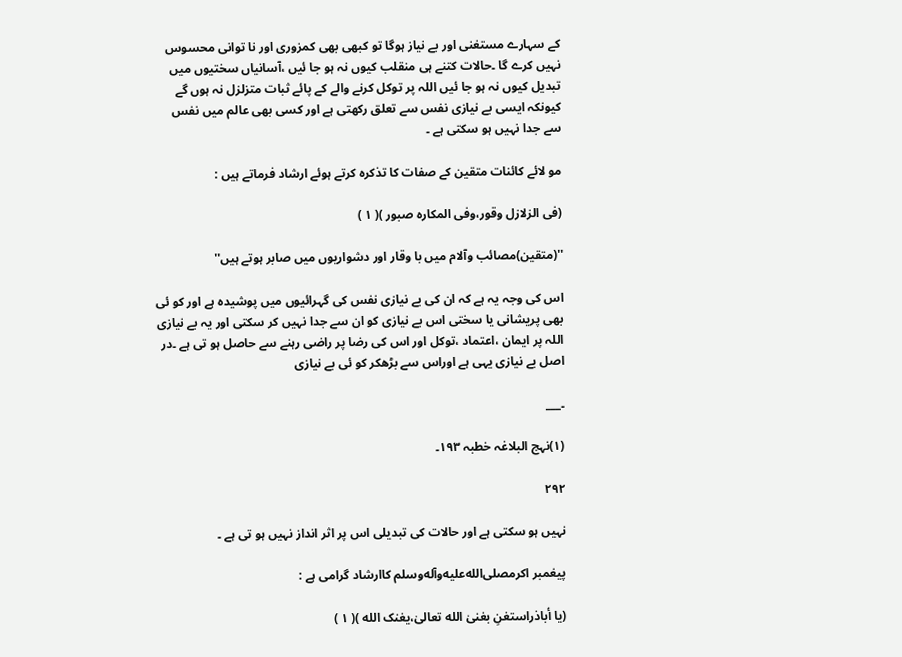کے سہارے مستغنی اور بے نیاز ہوگا تو کبھی بھی کمزوری اور نا توانی محسوس نہیں کرے گا ۔حالات کتنے ہی منقلب کیوں نہ ہو جا ئیں ،آسانیاں سختیوں میں تبدیل کیوں نہ ہو جا ئیں اللہ پر توکل کرنے والے کے پائے ثبات متزلزل نہ ہوں گے کیونکہ ایسی بے نیازی نفس سے تعلق رکھتی ہے اور کسی بھی عالم میں نفس سے جدا نہیں ہو سکتی ہے ۔

مو لائے کائنات متقین کے صفات کا تذکرہ کرتے ہوئے ارشاد فرماتے ہیں :

(فی الزلازل وقور،وفی المکاره صبور )( ۱ )

''(متقین)مصائب وآلام میں با وقار اور دشواریوں میں صابر ہوتے ہیں''

اس کی وجہ یہ ہے کہ ان کی بے نیازی نفس کی گہرائیوں میں پوشیدہ ہے اور کو ئی بھی پریشانی یا سختی اس بے نیازی کو ان سے جدا نہیں کر سکتی اور یہ بے نیازی اللہ پر ایمان ،اعتماد ،توکل اور اس کی رضا پر راضی رہنے سے حاصل ہو تی ہے ۔در اصل بے نیازی یہی ہے اوراس سے بڑھکر کو ئی بے نیازی

۔___

(۱)نہج البلاغہ خطبہ ۱۹۳۔

۲۹۲

نہیں ہو سکتی ہے اور حالات کی تبدیلی اس پر اثر انداز نہیں ہو تی ہے ۔

پیغمبر اکرمصلى‌الله‌عليه‌وآله‌وسلم کاارشاد گرامی ہے :

(یا أباذراستغنِ بغنیٰ الله تعالیٰ،یغنک الله )( ۱ )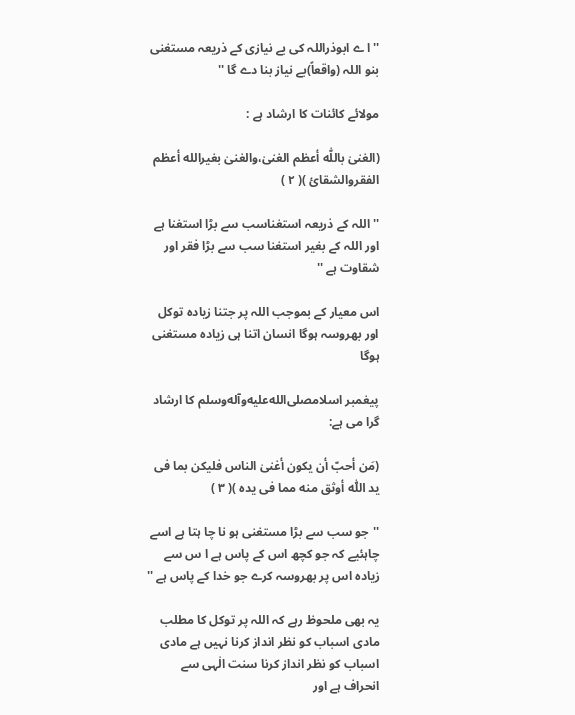''ا ے ابوذراللہ کی بے نیازی کے ذریعہ مستغنی بنو اللہ (واقعاً)بے نیاز بنا دے گا ''

مولائے کائنات کا ارشاد ہے :

(الغنیٰ باللّٰه أعظم الغنیٰ،والغنیٰ بغیرالله أعظم الفقروالشقائ )( ۲ )

''اللہ کے ذریعہ استغناسب سے بڑا استغنا ہے اور اللہ کے بغیر استغنا سب سے بڑا فقر اور شقاوت ہے ''

اس معیار کے بموجب اللہ پر جتنا زیادہ توکل اور بھروسہ ہوگا انسان اتنا ہی زیادہ مستغنی ہوگا

پیغمبر اسلامصلى‌الله‌عليه‌وآله‌وسلم کا ارشاد گرا می ہے:

(مَن أحبّ أن یکون أغنیٰ الناس فلیکن بما فی ید اللّٰه أوثق منه مما فی یده )( ۳ )

''جو سب سے بڑا مستغنی ہو نا چا ہتا ہے اسے چاہئیے کہ جو کچھ اس کے پاس ہے ا س سے زیادہ اس پر بھروسہ کرے جو خدا کے پاس ہے ''

یہ بھی ملحوظ رہے کہ اللہ پر توکل کا مطلب مادی اسباب کو نظر انداز کرنا نہیں ہے مادی اسباب کو نظر انداز کرنا سنت الٰہی سے انحراف ہے اور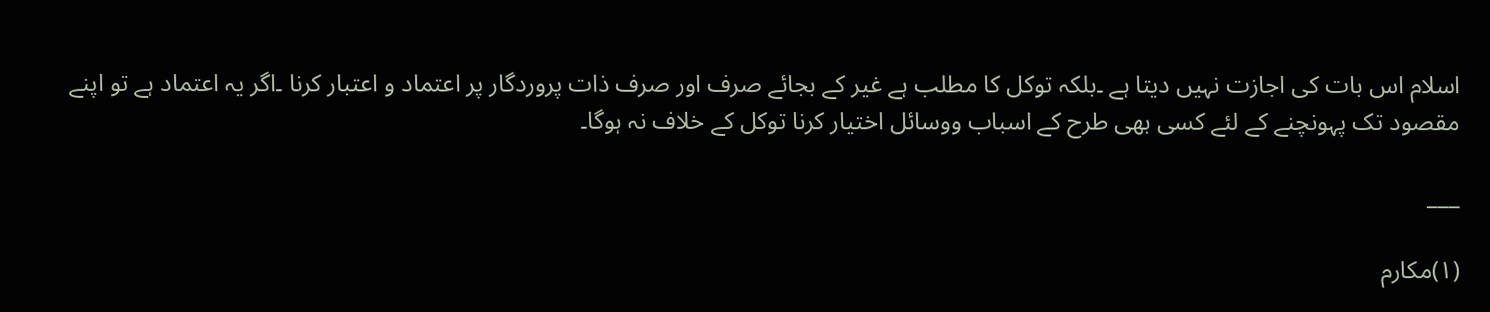اسلام اس بات کی اجازت نہیں دیتا ہے ۔بلکہ توکل کا مطلب ہے غیر کے بجائے صرف اور صرف ذات پروردگار پر اعتماد و اعتبار کرنا ۔اگر یہ اعتماد ہے تو اپنے مقصود تک پہونچنے کے لئے کسی بھی طرح کے اسباب ووسائل اختیار کرنا توکل کے خلاف نہ ہوگا۔

___

(۱)مکارم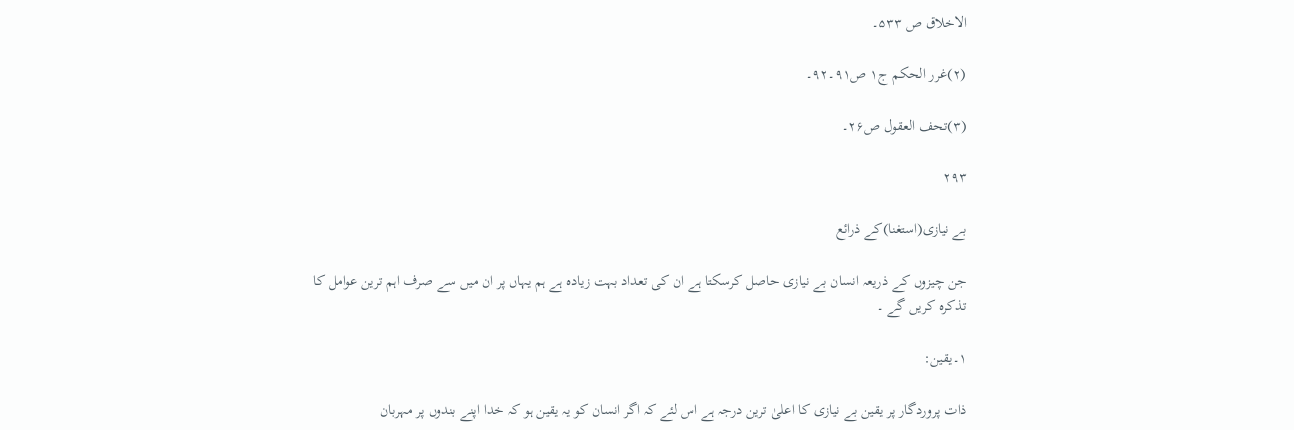الاخلاق ص ۵۳۳۔

(۲)غرر الحکم ج۱ ص۹۱۔۹۲۔

(۳)تحف العقول ص۲۶۔

۲۹۳

بے نیازی(استغنا)کے ذرائع

جن چیزوں کے ذریعہ انسان بے نیازی حاصل کرسکتا ہے ان کی تعداد بہت زیادہ ہے ہم یہاں پر ان میں سے صرف اہم ترین عوامل کا تذکرہ کریں گے ۔

۱۔یقین:

ذات پروردگار پر یقین بے نیازی کا اعلیٰ ترین درجہ ہے اس لئے کہ اگر انسان کو یہ یقین ہو کہ خدا اپنے بندوں پر مہربان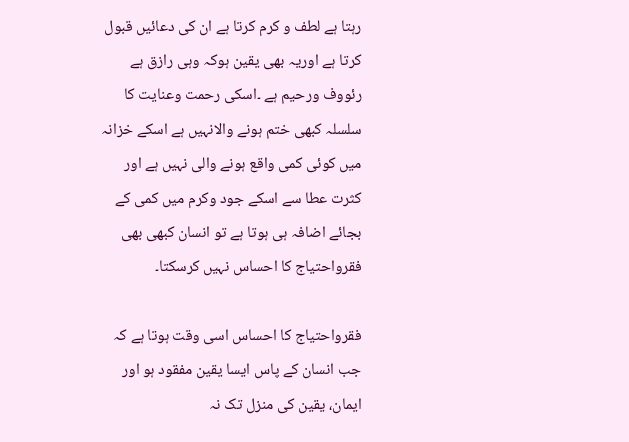رہتا ہے لطف و کرم کرتا ہے ان کی دعائیں قبول کرتا ہے اوریہ بھی یقین ہوکہ وہی رازق ہے رئووف ورحیم ہے ۔اسکی رحمت وعنایت کا سلسلہ کبھی ختم ہونے والانہیں ہے اسکے خزانہ میں کوئی کمی واقع ہونے والی نہیں ہے اور کثرت عطا سے اسکے جود وکرم میں کمی کے بجائے اضافہ ہی ہوتا ہے تو انسان کبھی بھی فقرواحتیاج کا احساس نہیں کرسکتا۔

فقرواحتیاج کا احساس اسی وقت ہوتا ہے کہ جب انسان کے پاس ایسا یقین مفقود ہو اور ایمان، یقین کی منزل تک نہ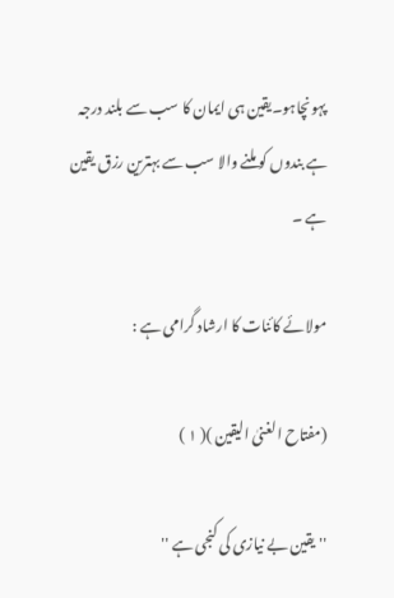پہونچاہو۔یقین ہی ایمان کا سب سے بلند درجہ ہے بندوں کو ملنے والا سب سے بہترین رزق یقین ہے ۔

مولائے کائنات کا ارشاد گرامی ہے :

(مفتاح الغنیٰ الیقین )( ۱ )

''یقین بے نیازی کی کنجی ہے ''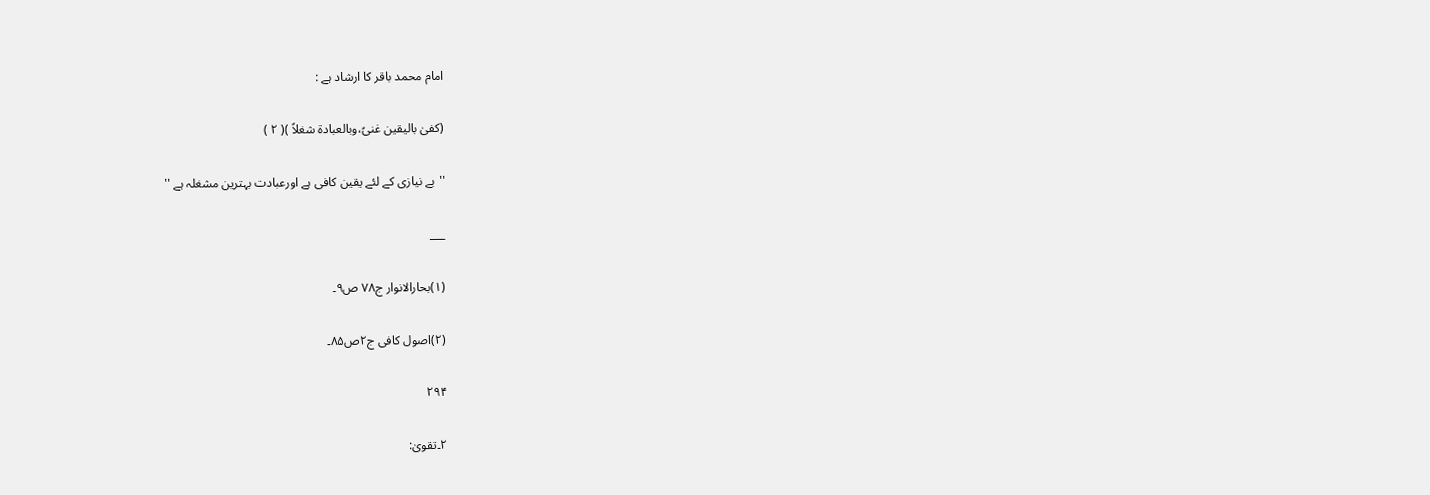امام محمد باقر کا ارشاد ہے :

(کفیٰ بالیقین غنیً،وبالعبادة شغلاً )( ۲ )

''بے نیازی کے لئے یقین کافی ہے اورعبادت بہترین مشغلہ ہے ''

___

(۱)بحارالانوار ج۷۸ ص۹۔

(۲)اصول کافی ج۲ص۸۵۔

۲۹۴

۲۔تقویٰ: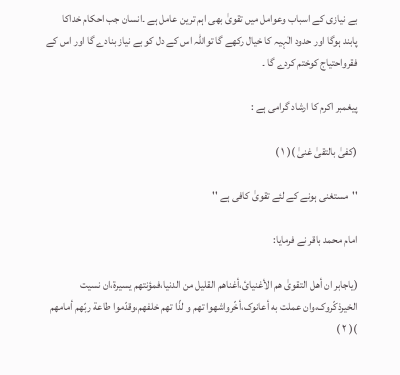بے نیازی کے اسباب وعوامل میں تقویٰ بھی اہم ترین عامل ہے ۔انسان جب احکام خداکا پابند ہوگا اور حدود الٰہیہ کا خیال رکھے گا تواللہ اس کے دل کو بے نیاز بنادے گا اور اس کے فقرواحتیاج کوختم کردے گا ۔

پیغمبر اکرم کا ارشاد گرامی ہے :

(کفیٰ بالتقیٰ غنیٰ )( ۱ )

''مستغنی ہونے کے لئے تقویٰ کافی ہے ''

امام محمد باقر نے فرمایا:

(یاجابر ان أهل التقویٰ هم الأغنیائ،أغناهم القلیل من الدنیا،فمؤنتهم یسیرة،ان نسیت الخیرذکّروک،وان عملت به أعانوک،أخّرواشهوا تهم و لذّا تهم خلفهم،وقدّموا طاعة ربّهم أمامهم )( ۲ )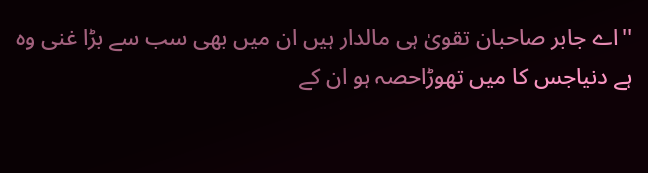''اے جابر صاحبان تقویٰ ہی مالدار ہیں ان میں بھی سب سے بڑا غنی وہ ہے دنیاجس کا میں تھوڑاحصہ ہو ان کے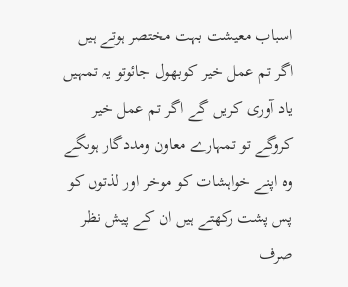اسباب معیشت بہت مختصر ہوتے ہیں اگر تم عمل خیر کوبھول جائوتو یہ تمہیں یاد آوری کریں گے اگر تم عمل خیر کروگے تو تمہارے معاون ومددگار ہوںگے وہ اپنے خواہشات کو موخر اور لذتوں کو پس پشت رکھتے ہیں ان کے پیش نظر صرف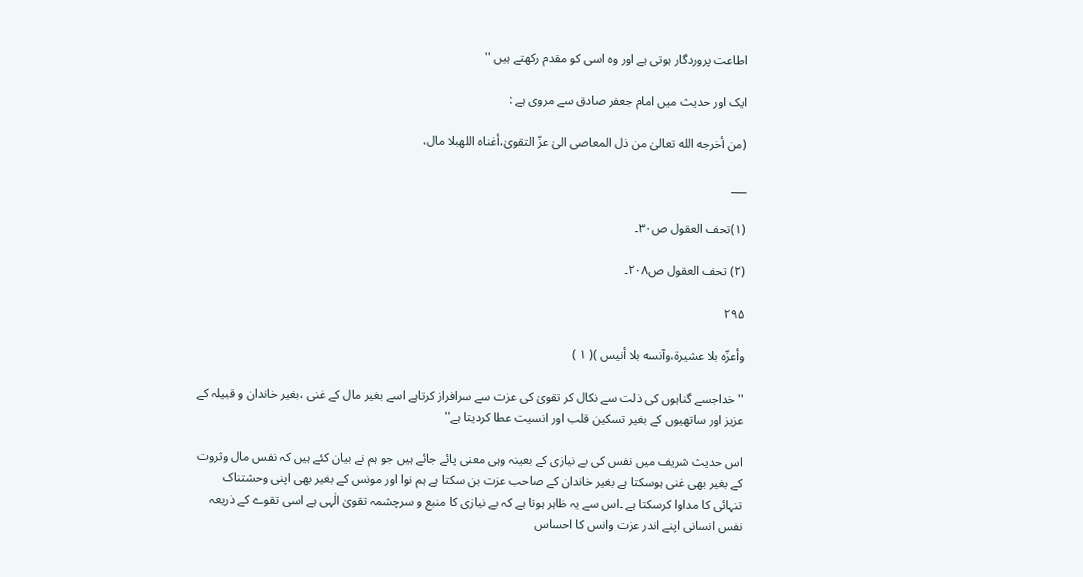اطاعت پروردگار ہوتی ہے اور وہ اسی کو مقدم رکھتے ہیں ''

ایک اور حدیث میں امام جعفر صادق سے مروی ہے :

(من أخرجه الله تعالیٰ من ذل المعاصی الیٰ عزّ التقویٰ،أغناه اللهبلا مال،

___

(۱)تحف العقول ص۳۰۔

(۲) تحف العقول ص۲۰۸۔

۲۹۵

وأعزّه بلا عشیرة،وآنسه بلا أنیس )( ۱ )

''خداجسے گناہوں کی ذلت سے نکال کر تقویٰ کی عزت سے سرافراز کرتاہے اسے بغیر مال کے غنی ،بغیر خاندان و قبیلہ کے عزیز اور ساتھیوں کے بغیر تسکین قلب اور انسیت عطا کردیتا ہے''

اس حدیث شریف میں نفس کی بے نیازی کے بعینہ وہی معنی پائے جائے ہیں جو ہم نے بیان کئے ہیں کہ نفس مال وثروت کے بغیر بھی غنی ہوسکتا ہے بغیر خاندان کے صاحب عزت بن سکتا ہے ہم نوا اور مونس کے بغیر بھی اپنی وحشتناک تنہائی کا مداوا کرسکتا ہے ۔اس سے یہ ظاہر ہوتا ہے کہ بے نیازی کا منبع و سرچشمہ تقویٰ الٰہی ہے اسی تقوے کے ذریعہ نفس انسانی اپنے اندر عزت وانس کا احساس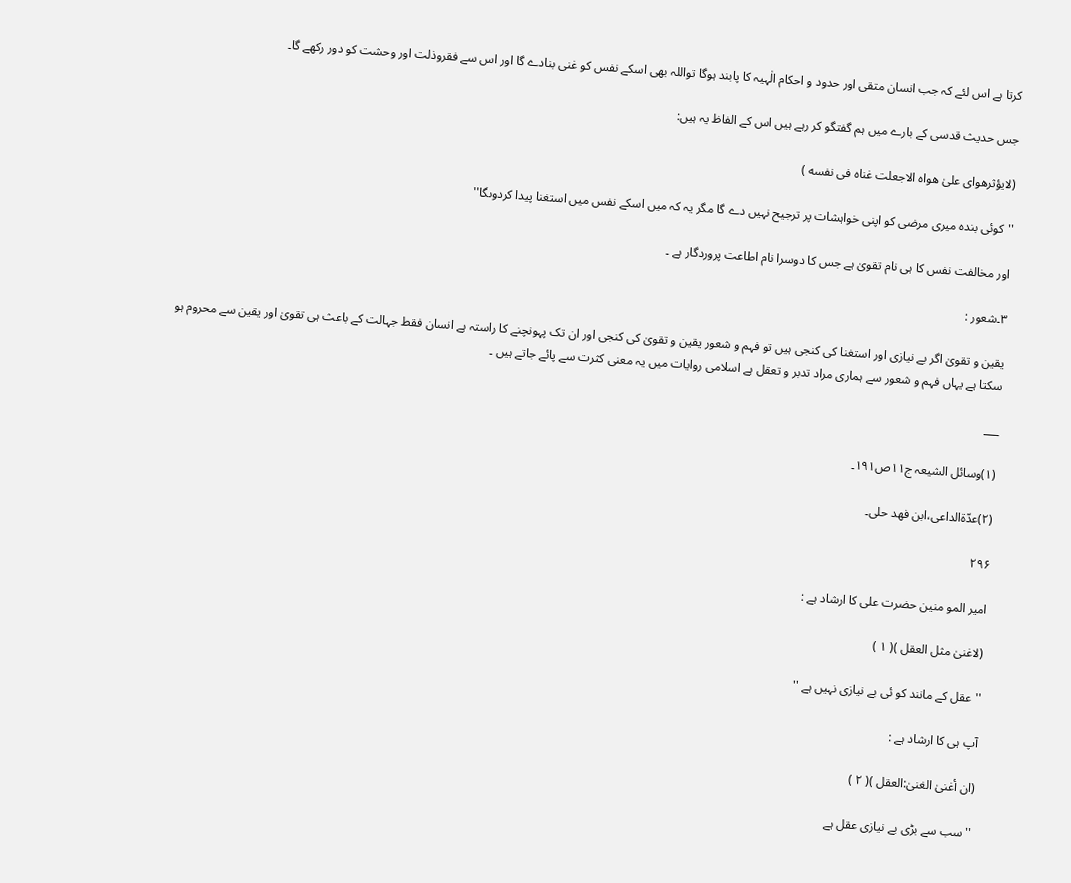کرتا ہے اس لئے کہ جب انسان متقی اور حدود و احکام الٰہیہ کا پابند ہوگا تواللہ بھی اسکے نفس کو غنی بنادے گا اور اس سے فقروذلت اور وحشت کو دور رکھے گا۔

جس حدیث قدسی کے بارے میں ہم گفتگو کر رہے ہیں اس کے الفاظ یہ ہیں:

(لایؤثرهوای علیٰ هواه الاجعلت غناه فی نفسه )

''کوئی بندہ میری مرضی کو اپنی خواہشات پر ترجیح نہیں دے گا مگر یہ کہ میں اسکے نفس میں استغنا پیدا کردوںگا''

اور مخالفت نفس کا ہی نام تقویٰ ہے جس کا دوسرا نام اطاعت پروردگار ہے ۔

۳۔شعور :

یقین و تقویٰ اگر بے نیازی اور استغنا کی کنجی ہیں تو فہم و شعور یقین و تقویٰ کی کنجی اور ان تک پہونچنے کا راستہ ہے انسان فقط جہالت کے باعث ہی تقویٰ اور یقین سے محروم ہو سکتا ہے یہاں فہم و شعور سے ہماری مراد تدبر و تعقل ہے اسلامی روایات میں یہ معنی کثرت سے پائے جاتے ہیں ۔

___

(۱)وسائل الشیعہ ج۱۱ص۱۹۱۔

(۲)عدّةالداعی،ابن فھد حلی۔

۲۹۶

امیر المو منین حضرت علی کا ارشاد ہے :

(لاغنیٰ مثل العقل )( ۱ )

''عقل کے مانند کو ئی بے نیازی نہیں ہے ''

آپ ہی کا ارشاد ہے :

(ان أغنیٰ الغنیٰ:العقل )( ۲ )

''سب سے بڑی بے نیازی عقل ہے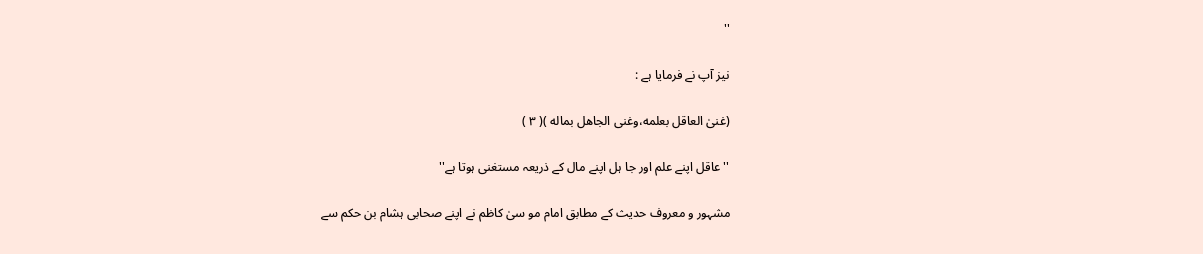''

نیز آپ نے فرمایا ہے :

(غنیٰ العاقل بعلمه،وغنی الجاهل بماله )( ۳ )

''عاقل اپنے علم اور جا ہل اپنے مال کے ذریعہ مستغنی ہوتا ہے''

مشہور و معروف حدیث کے مطابق امام مو سیٰ کاظم نے اپنے صحابی ہشام بن حکم سے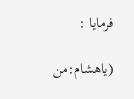فرمایا :

(یاهشام:من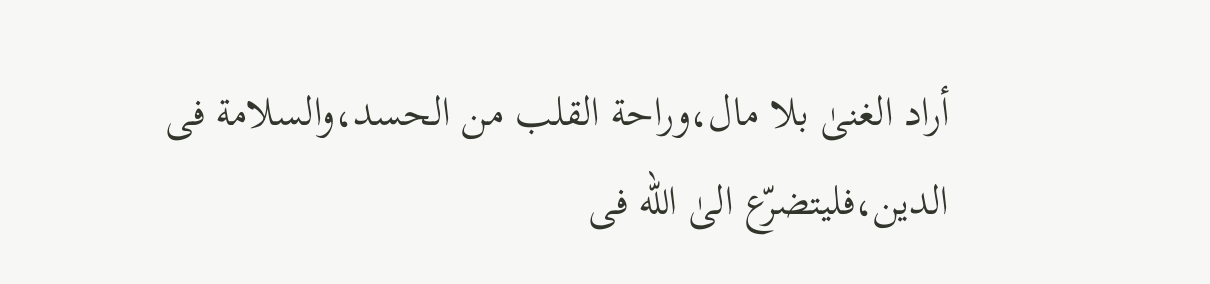أراد الغنیٰ بلا مال،وراحة القلب من الحسد،والسلامة فی الدین،فلیتضرّع الیٰ الله فی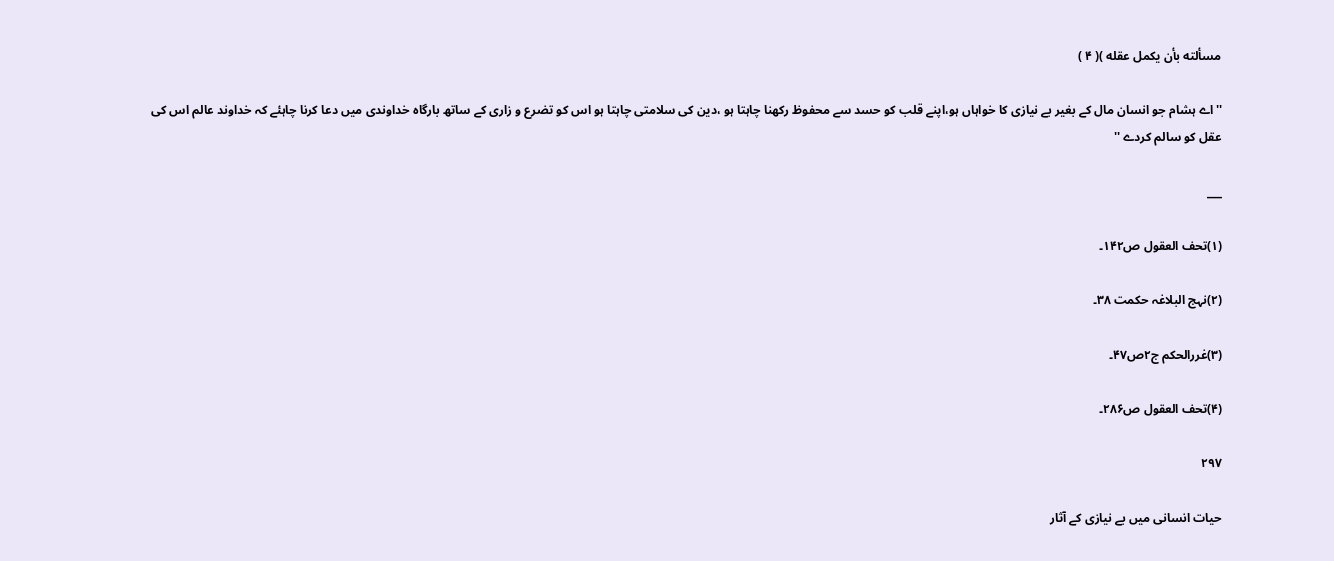مسألته بأن یکمل عقله )( ۴ )

''اے ہشام جو انسان مال کے بغیر بے نیازی کا خواہاں ہو،اپنے قلب کو حسد سے محفوظ رکھنا چاہتا ہو ،دین کی سلامتی چاہتا ہو اس کو تضرع و زاری کے ساتھ بارگاہ خداوندی میں دعا کرنا چاہئے کہ خداوند عالم اس کی عقل کو سالم کردے ''

___

(۱)تحف العقول ص۱۴۲۔

(۲)نہج البلاغہ حکمت ۳۸۔

(۳)غررالحکم ج۲ص۴۷۔

(۴)تحف العقول ص۲۸۶۔

۲۹۷

حیات انسانی میں بے نیازی کے آثار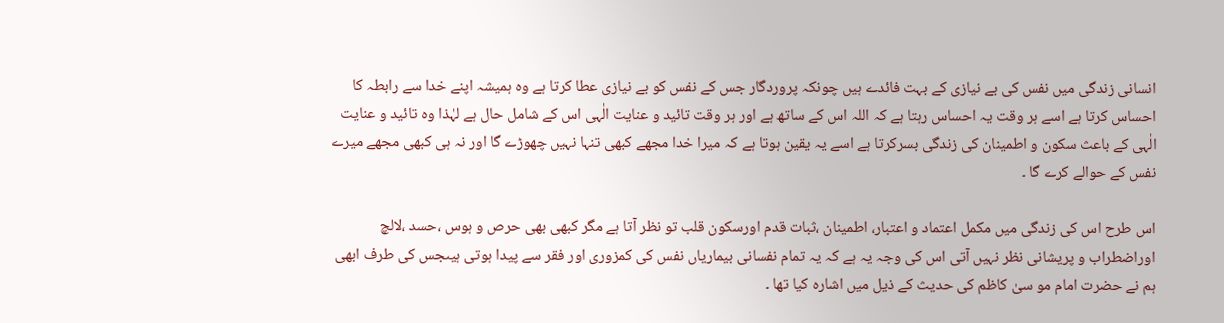انسانی زندگی میں نفس کی بے نیازی کے بہت فائدے ہیں چونکہ پروردگار جس کے نفس کو بے نیازی عطا کرتا ہے وہ ہمیشہ اپنے خدا سے رابطہ کا احساس کرتا ہے اسے ہر وقت یہ احساس رہتا ہے کہ اللہ اس کے ساتھ ہے اور ہر وقت تائید و عنایت الٰہی اس کے شامل حال ہے لہٰذا وہ تائید و عنایت الٰہی کے باعث سکون و اطمینان کی زندگی بسرکرتا ہے اسے یہ یقین ہوتا ہے کہ میرا خدا مجھے کبھی تنہا نہیں چھوڑے گا اور نہ ہی کبھی مجھے میرے نفس کے حوالے کرے گا ۔

اس طرح اس کی زندگی میں مکمل اعتماد و اعتبار، اطمینان ،ثبات قدم اورسکون قلب تو نظر آتا ہے مگر کبھی بھی حرص و ہوس ،حسد ،لالچ اوراضطراب و پریشانی نظر نہیں آتی اس کی وجہ یہ ہے کہ یہ تمام نفسانی بیماریاں نفس کی کمزوری اور فقر سے پیدا ہوتی ہیںجس کی طرف ابھی ہم نے حضرت امام مو سیٰ کاظم کی حدیث کے ذیل میں اشارہ کیا تھا ۔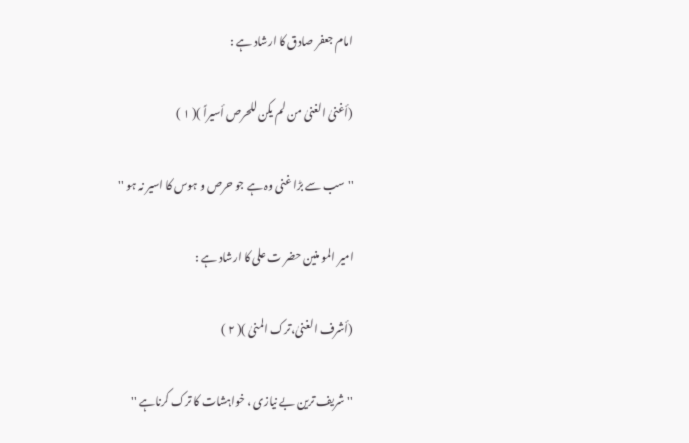امام جعفر صادق کا ارشاد ہے :

(أغنیٰ الغنیٰ من لم یکن للحرص أسیراً )( ۱ )

''سب سے بڑا غنی وہ ہے جو حرص و ہوس کا اسیر نہ ہو ''

امیر المو منین حضر ت علی کا ارشاد ہے :

(أشرف الغنیٰ،ترک المنیٰ )( ۲ )

''شریف ترین بے نیازی ، خواہشات کا ترک کرناہے ''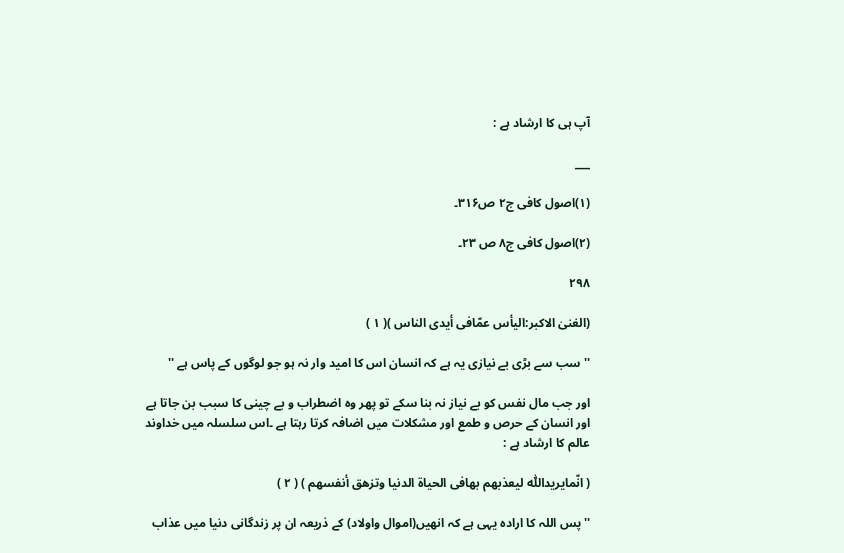آپ ہی کا ارشاد ہے :

___

(۱)اصول کافی ج۲ ص۳۱۶۔

(۲)اصول کافی ج۸ ص ۲۳۔

۲۹۸

(الغنیٰ الاکبر:الیأس عمّافی أیدی الناس )( ۱ )

''سب سے بڑی بے نیازی یہ ہے کہ انسان اس کا امید وار نہ ہو جو لوگوں کے پاس ہے ''

اور جب مال نفس کو بے نیاز نہ بنا سکے تو پھر وہ اضطراب و بے چینی کا سبب بن جاتا ہے اور انسان کے حرص و طمع اور مشکلات میں اضافہ کرتا رہتا ہے ۔اس سلسلہ میں خداوند عالم کا ارشاد ہے :

( انّمایریداللّٰه لیعذبهم بهافی الحیاة الدنیا وتزهق أنفسهم ) ( ۲ )

''پس اللہ کا ارادہ یہی ہے کہ انھیں(اموال واولاد) کے ذریعہ ان پر زندگانی دنیا میں عذاب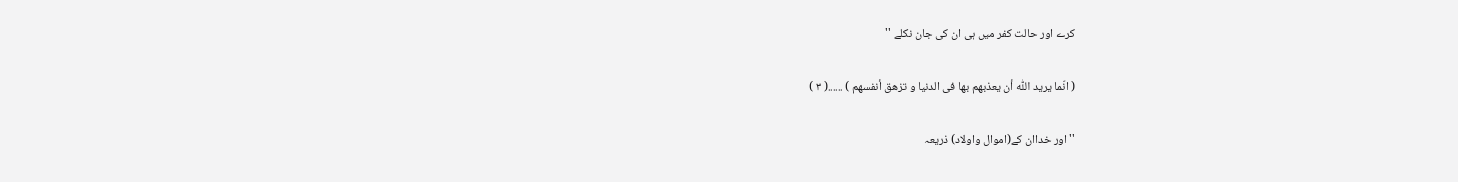کرے اور حالت کفر میں ہی ان کی جان نکلے ''

( انّما یرید اللّٰه أن یعذبهم بها فی الدنیا و تزهق أنفسهم ) ......( ۳ )

''اور خداان کے(اموال واولاد) ذریعہ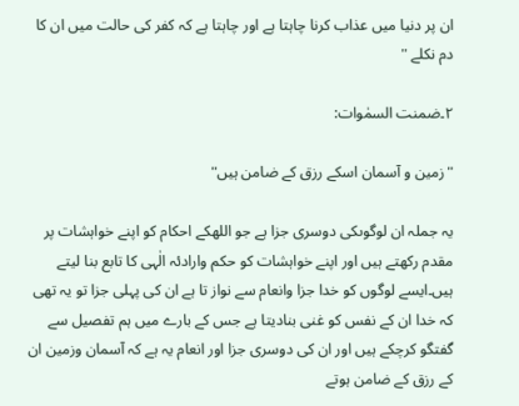ان پر دنیا میں عذاب کرنا چاہتا ہے اور چاہتا ہے کہ کفر کی حالت میں ان کا دم نکلے ''

۲۔ضمنت السمٰوات:

''زمین و آسمان اسکے رزق کے ضامن ہیں''

یہ جملہ ان لوگوںکی دوسری جزا ہے جو اللهکے احکام کو اپنے خواہشات پر مقدم رکھتے ہیں اور اپنے خواہشات کو حکم وارادئہ الٰہی کا تابع بنا لیتے ہیں۔ایسے لوگوں کو خدا جزا وانعام سے نواز تا ہے ان کی پہلی جزا تو یہ تھی کہ خدا ان کے نفس کو غنی بنادیتا ہے جس کے بارے میں ہم تفصیل سے گفتگو کرچکے ہیں اور ان کی دوسری جزا اور انعام یہ ہے کہ آسمان وزمین ان کے رزق کے ضامن ہوتے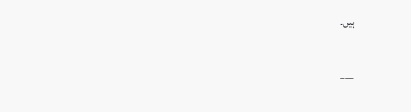ہیں۔

___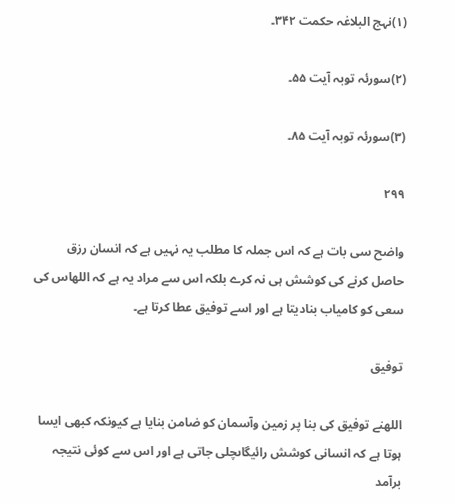(۱)نہج البلاغہ حکمت ۳۴۲۔

(۲)سورئہ توبہ آیت ۵۵۔

(۳)سورئہ توبہ آیت ۸۵۔

۲۹۹

واضح سی بات ہے کہ اس جملہ کا مطلب یہ نہیں ہے کہ انسان رزق حاصل کرنے کی کوشش ہی نہ کرے بلکہ اس سے مراد یہ ہے کہ اللهاس کی سعی کو کامیاب بنادیتا ہے اور اسے توفیق عطا کرتا ہے۔

توفیق

اللهنے توفیق کی بنا پر زمین وآسمان کو ضامن بنایا ہے کیونکہ کبھی ایسا ہوتا ہے کہ انسانی کوشش رائیگاںچلی جاتی ہے اور اس سے کوئی نتیجہ برآمد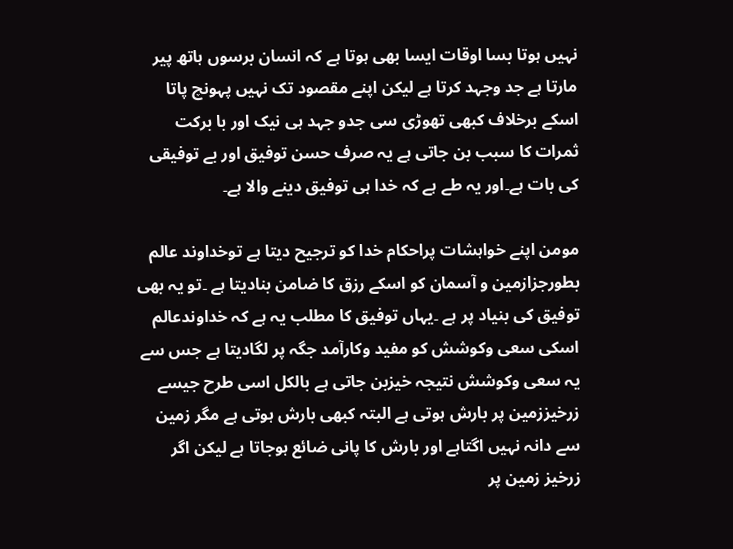نہیں ہوتا بسا اوقات ایسا بھی ہوتا ہے کہ انسان برسوں ہاتھ پیر مارتا ہے جد وجہد کرتا ہے لیکن اپنے مقصود تک نہیں پہونچ پاتا اسکے برخلاف کبھی تھوڑی سی جدو جہد ہی نیک اور با برکت ثمرات کا سبب بن جاتی ہے یہ صرف حسن توفیق اور بے توفیقی کی بات ہے۔اور یہ طے ہے کہ خدا ہی توفیق دینے والا ہے۔

مومن اپنے خواہشات پراحکام خدا کو ترجیح دیتا ہے توخداوند عالم بطورجزازمین و آسمان کو اسکے رزق کا ضامن بنادیتا ہے ۔تو یہ بھی توفیق کی بنیاد پر ہے ۔یہاں توفیق کا مطلب یہ ہے کہ خداوندعالم اسکی سعی وکوشش کو مفید وکارآمد جگہ پر لگادیتا ہے جس سے یہ سعی وکوشش نتیجہ خیزبن جاتی ہے بالکل اسی طرح جیسے زرخیززمین پر بارش ہوتی ہے البتہ کبھی بارش ہوتی ہے مگر زمین سے دانہ نہیں اگتاہے اور بارش کا پانی ضائع ہوجاتا ہے لیکن اگر زرخیز زمین پر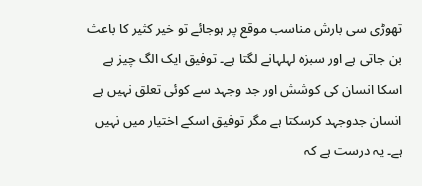تھوڑی سی بارش مناسب موقع پر ہوجائے تو خیر کثیر کا باعث بن جاتی ہے اور سبزہ لہلہانے لگتا ہے۔ توفیق ایک الگ چیز ہے اسکا انسان کی کوشش اور جد وجہد سے کوئی تعلق نہیں ہے انسان جدوجہد کرسکتا ہے مگر توفیق اسکے اختیار میں نہیں ہے۔ یہ درست ہے کہ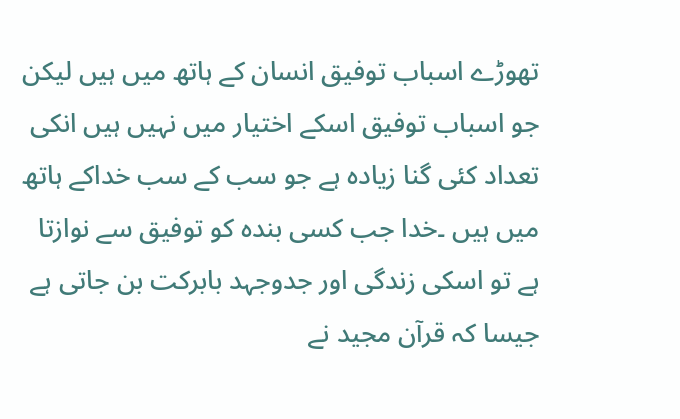تھوڑے اسباب توفیق انسان کے ہاتھ میں ہیں لیکن جو اسباب توفیق اسکے اختیار میں نہیں ہیں انکی تعداد کئی گنا زیادہ ہے جو سب کے سب خداکے ہاتھ میں ہیں ۔خدا جب کسی بندہ کو توفیق سے نوازتا ہے تو اسکی زندگی اور جدوجہد بابرکت بن جاتی ہے جیسا کہ قرآن مجید نے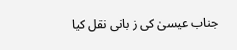جناب عیسیٰ کی ز بانی نقل کیا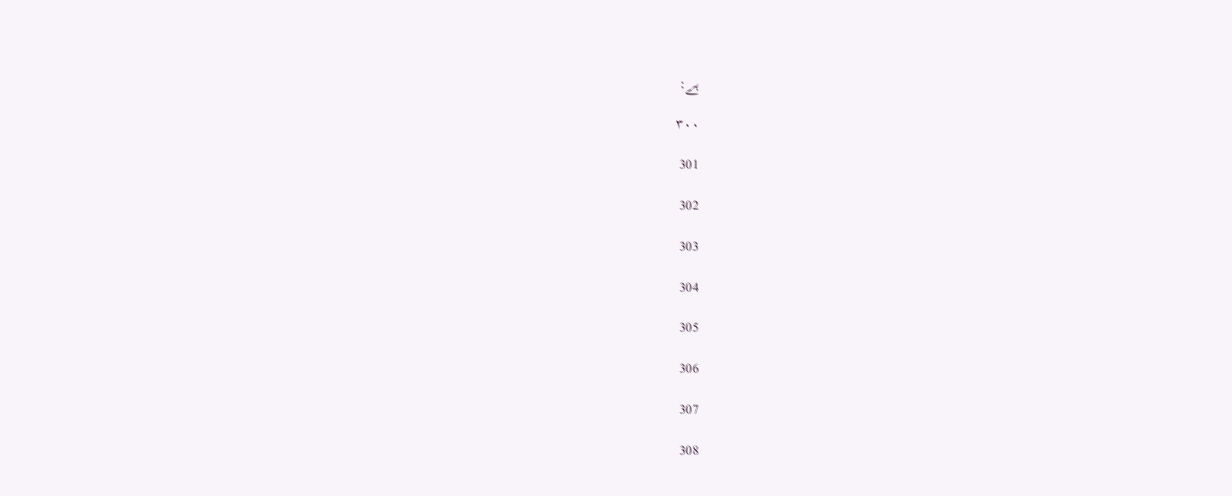ہے:

۳۰۰

301

302

303

304

305

306

307

308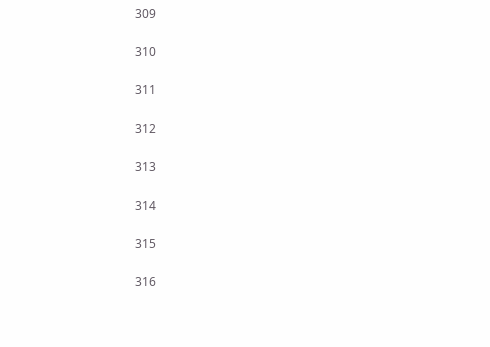309

310

311

312

313

314

315

316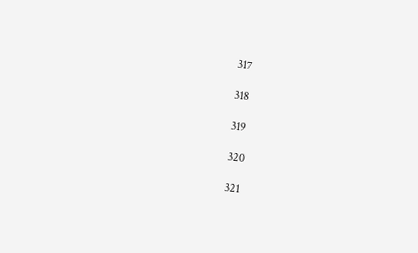317

318

319

320

321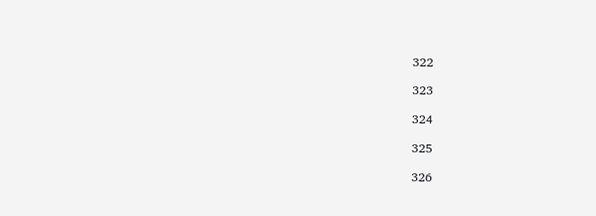322

323

324

325

326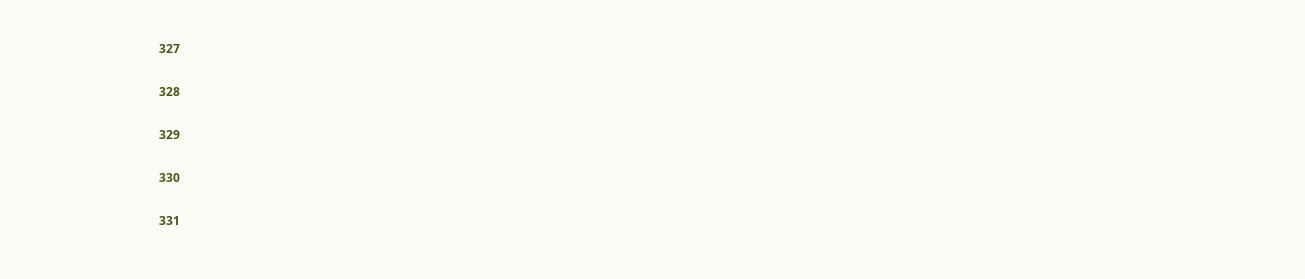327

328

329

330

331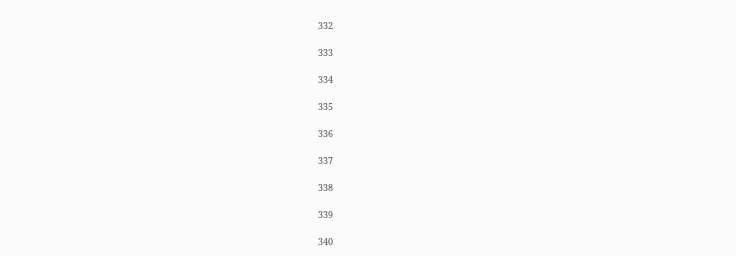332

333

334

335

336

337

338

339

340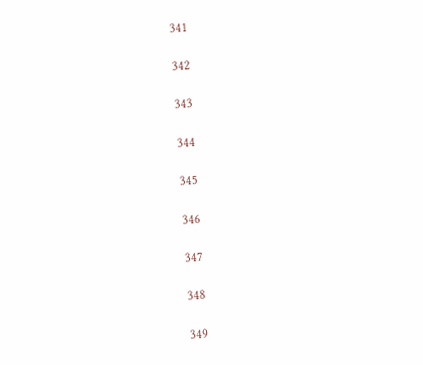341

342

343

344

345

346

347

348

349